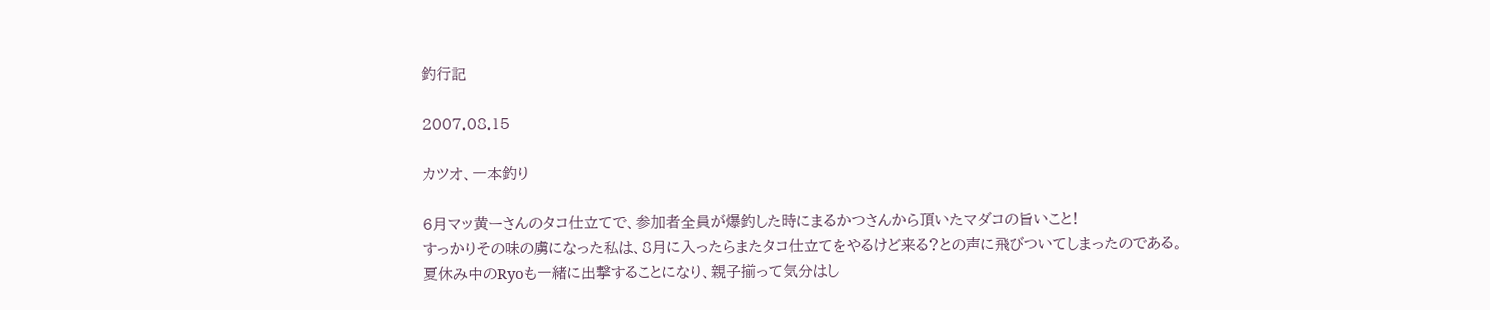釣行記

2007.08.15

カツオ、一本釣り

6月マッ黄ーさんのタコ仕立てで、参加者全員が爆釣した時にまるかつさんから頂いたマダコの旨いこと!
すっかりその味の虜になった私は、8月に入ったらまたタコ仕立てをやるけど来る?との声に飛びついてしまったのである。
夏休み中のRyoも一緒に出撃することになり、親子揃って気分はし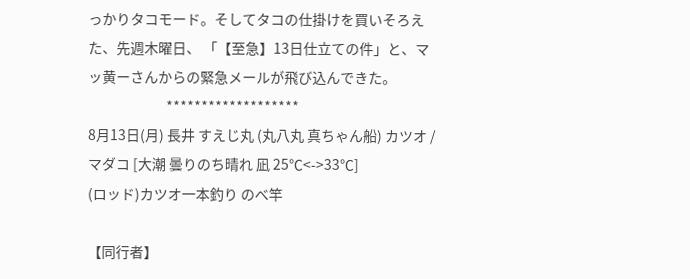っかりタコモード。そしてタコの仕掛けを買いそろえた、先週木曜日、 「【至急】13日仕立ての件」と、マッ黄ーさんからの緊急メールが飛び込んできた。
                          *******************
8月13日(月) 長井 すえじ丸 (丸八丸 真ちゃん船) カツオ / マダコ [大潮 曇りのち晴れ 凪 25℃<->33℃]
(ロッド)カツオ一本釣り のべ竿

【同行者】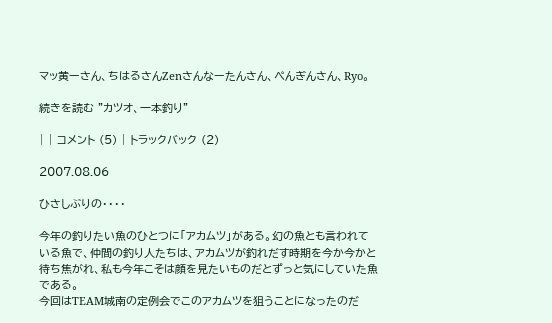マッ黄ーさん、ちはるさんZenさんなーたんさん、ぺんぎんさん、Ryo。

続きを読む "カツオ、一本釣り"

| | コメント (5) | トラックバック (2)

2007.08.06

ひさしぶりの・・・・

今年の釣りたい魚のひとつに「アカムツ」がある。幻の魚とも言われている魚で、仲間の釣り人たちは、アカムツが釣れだす時期を今か今かと待ち焦がれ、私も今年こそは顔を見たいものだとずっと気にしていた魚である。
今回はTEAM城南の定例会でこのアカムツを狙うことになったのだ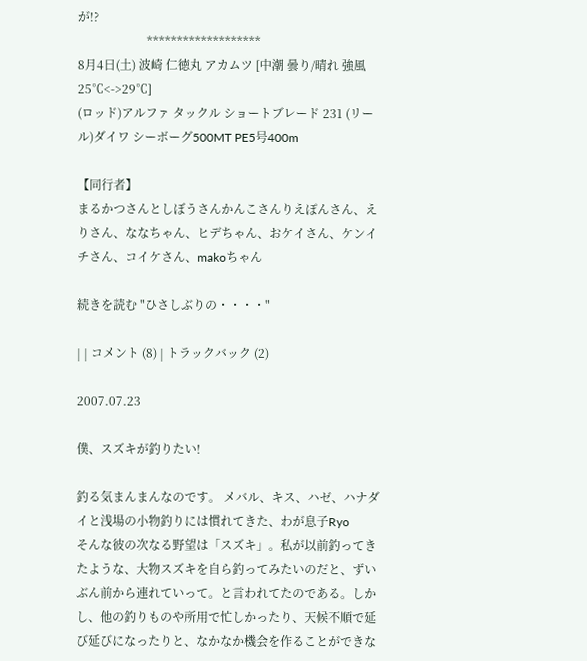が!?
                       *******************
8月4日(土) 波崎 仁徳丸 アカムツ [中潮 曇り/晴れ 強風 25℃<->29℃]
(ロッド)アルファ タックル ショートブレード 231 (リール)ダイワ シーボーグ500MT PE5号400m

【同行者】
まるかつさんとしぼうさんかんこさんりえぽんさん、えりさん、ななちゃん、ヒデちゃん、おケイさん、ケンイチさん、コイケさん、makoちゃん

続きを読む "ひさしぶりの・・・・"

| | コメント (8) | トラックバック (2)

2007.07.23

僕、スズキが釣りたい!

釣る気まんまんなのです。 メバル、キス、ハゼ、ハナダイと浅場の小物釣りには慣れてきた、わが息子Ryo
そんな彼の次なる野望は「スズキ」。私が以前釣ってきたような、大物スズキを自ら釣ってみたいのだと、ずいぶん前から連れていって。と言われてたのである。しかし、他の釣りものや所用で忙しかったり、天候不順で延び延びになったりと、なかなか機会を作ることができな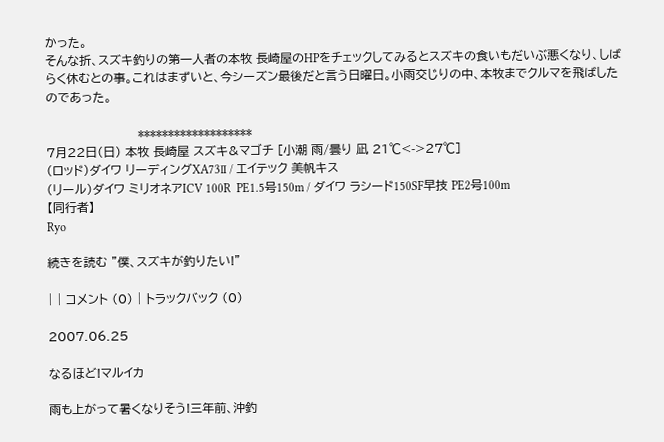かった。
そんな折、スズキ釣りの第一人者の本牧 長崎屋のHPをチェックしてみるとスズキの食いもだいぶ悪くなり、しばらく休むとの事。これはまずいと、今シーズン最後だと言う日曜日。小雨交じりの中、本牧までクルマを飛ばしたのであった。

                       *******************
7月22日(日) 本牧 長崎屋 スズキ&マゴチ [小潮 雨/曇り 凪 21℃<->27℃]
(ロッド)ダイワ リーディングXA73Ⅱ / エイテック 美帆キス
(リール)ダイワ ミリオネアICV 100R  PE1.5号150m / ダイワ ラシード150SF早技 PE2号100m
【同行者】
Ryo

続きを読む "僕、スズキが釣りたい!"

| | コメント (0) | トラックバック (0)

2007.06.25

なるほど!マルイカ

雨も上がって暑くなりそう!三年前、沖釣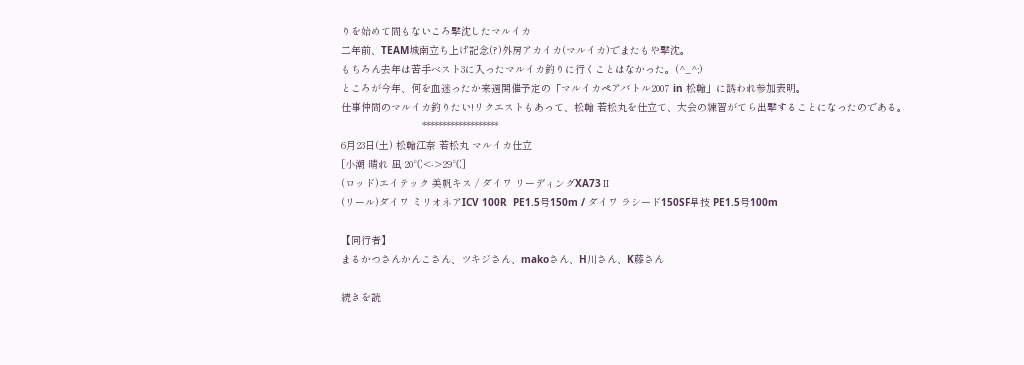りを始めて間もないころ撃沈したマルイカ
二年前、TEAM城南立ち上げ記念(?)外房アカイカ(マルイカ)でまたもや撃沈。
もちろん去年は苦手ベスト3に入ったマルイカ釣りに行くことはなかった。(^_^;)
ところが今年、何を血迷ったか来週開催予定の「マルイカペアバトル2007 in 松輪」に誘われ参加表明。
仕事仲間のマルイカ釣りたい!リクエストもあって、松輪 若松丸を仕立て、大会の練習がてら出撃することになったのである。
                           *******************
6月23日(土) 松輪江奈 若松丸 マルイカ仕立
[小潮 晴れ 凪 20℃<->29℃]
(ロッド)エイテック 美帆キス / ダイワ リーディングXA73Ⅱ
(リール)ダイワ ミリオネアICV 100R  PE1.5号150m / ダイワ ラシード150SF早技 PE1.5号100m

【同行者】
まるかつさんかんこさん、ツキジさん、makoさん、H川さん、K藤さん

続きを読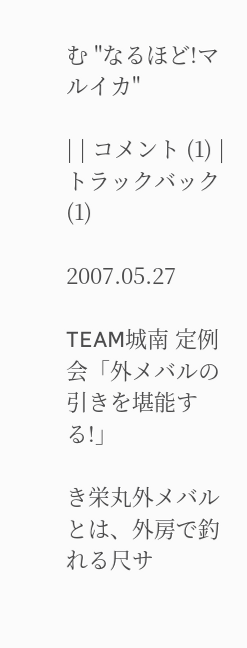む "なるほど!マルイカ"

| | コメント (1) | トラックバック (1)

2007.05.27

TEAM城南 定例会「外メバルの引きを堪能する!」

き栄丸外メバルとは、外房で釣れる尺サ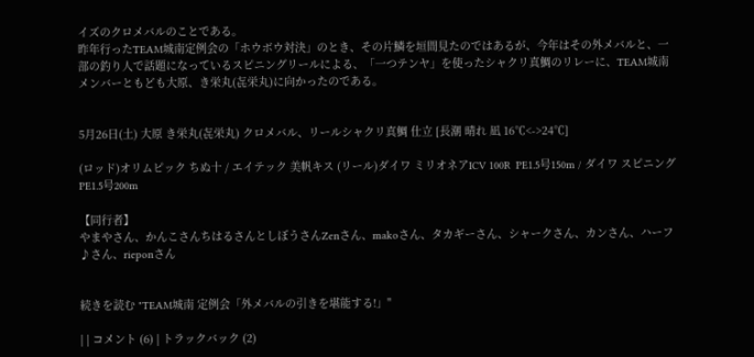イズのクロメバルのことである。
昨年行ったTEAM城南定例会の「ホウボウ対決」のとき、その片鱗を垣間見たのではあるが、今年はその外メバルと、一部の釣り人で話題になっているスピニングリールによる、「一つテンヤ」を使ったシャクリ真鯛のリレーに、TEAM城南メンバーともども大原、き栄丸(㐂栄丸)に向かったのである。


5月26日(土) 大原 き栄丸(㐂栄丸) クロメバル、リールシャクリ真鯛 仕立 [長潮 晴れ 凪 16℃<->24℃]

(ロッド)オリムピック ちぬ十 / エイテック 美帆キス (リール)ダイワ ミリオネアICV 100R  PE1.5号150m / ダイワ スピニング PE1.5号200m

【同行者】
やまやさん、かんこさんちはるさんとしぼうさんZenさん、makoさん、タカギーさん、シャークさん、カンさん、ハーフ♪さん、rieponさん


続きを読む "TEAM城南 定例会「外メバルの引きを堪能する!」"

| | コメント (6) | トラックバック (2)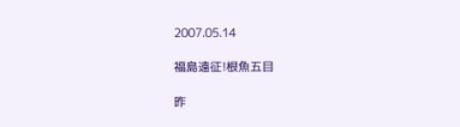2007.05.14

福島遠征!根魚五目

昨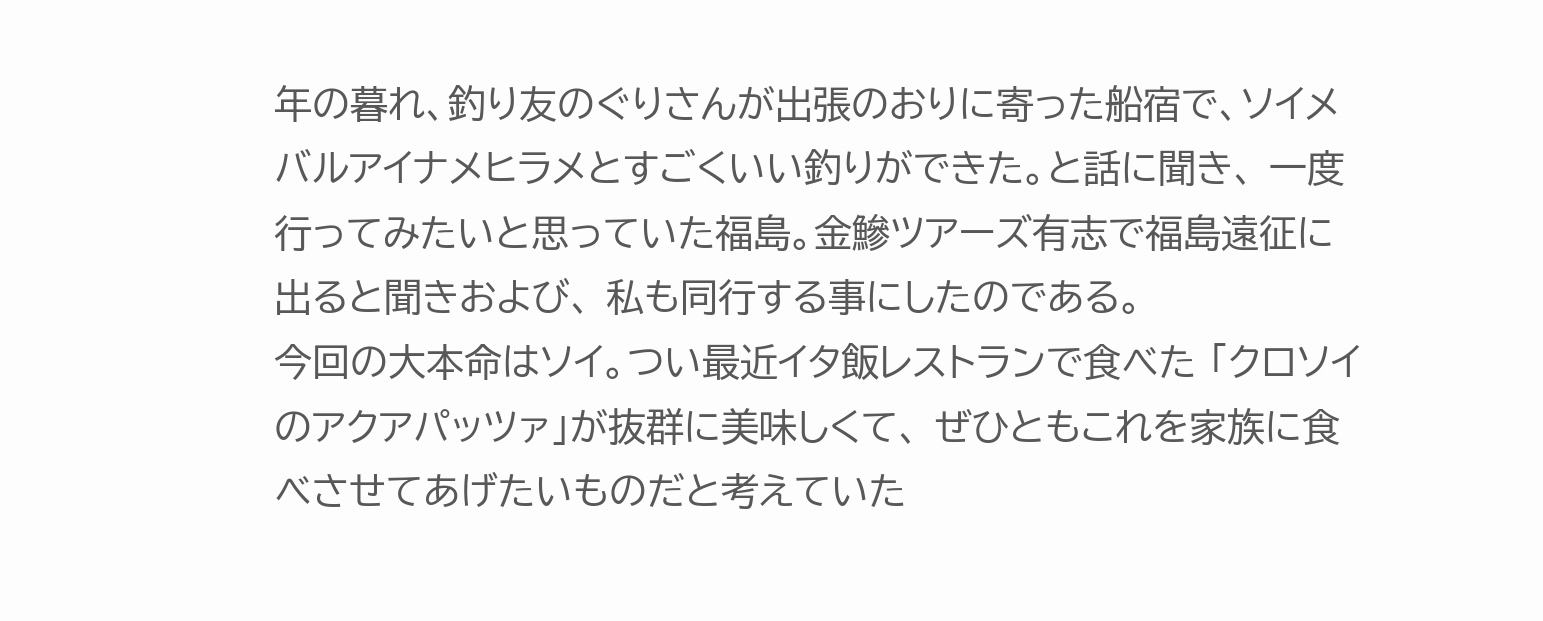年の暮れ、釣り友のぐりさんが出張のおりに寄った船宿で、ソイメバルアイナメヒラメとすごくいい釣りができた。と話に聞き、 一度行ってみたいと思っていた福島。金鰺ツアーズ有志で福島遠征に出ると聞きおよび、 私も同行する事にしたのである。
今回の大本命はソイ。つい最近イタ飯レストランで食べた 「クロソイのアクアパッツァ」が抜群に美味しくて、 ぜひともこれを家族に食べさせてあげたいものだと考えていた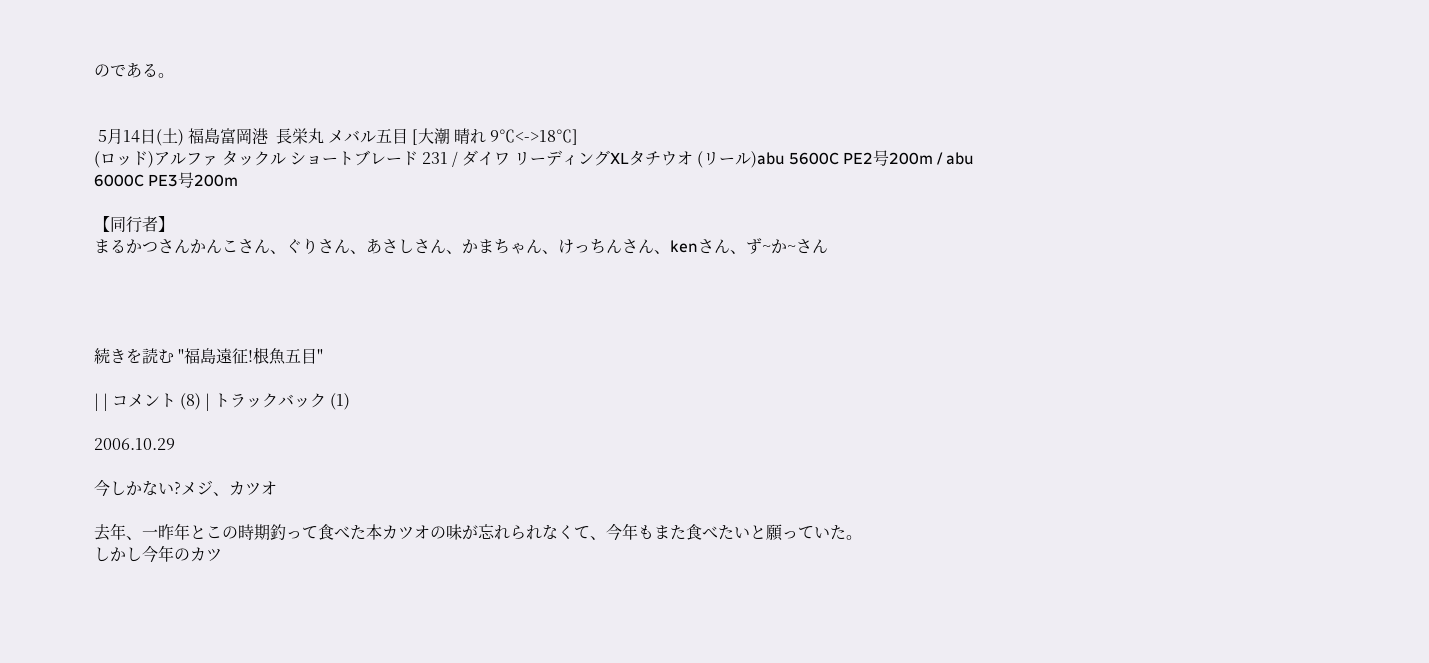のである。


 5月14日(土) 福島富岡港  長栄丸 メバル五目 [大潮 晴れ 9℃<->18℃]
(ロッド)アルファ タックル ショートブレード 231 / ダイワ リーディングXLタチウオ (リール)abu 5600C PE2号200m / abu 6000C PE3号200m

【同行者】
まるかつさんかんこさん、ぐりさん、あさしさん、かまちゃん、けっちんさん、kenさん、ず~か~さん




続きを読む "福島遠征!根魚五目"

| | コメント (8) | トラックバック (1)

2006.10.29

今しかない?メジ、カツオ

去年、一昨年とこの時期釣って食べた本カツオの味が忘れられなくて、今年もまた食べたいと願っていた。
しかし今年のカツ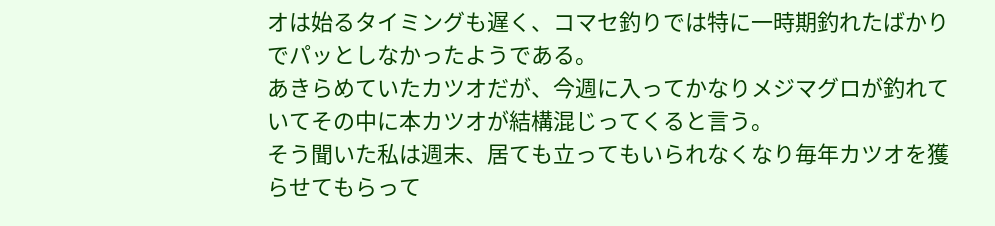オは始るタイミングも遅く、コマセ釣りでは特に一時期釣れたばかりでパッとしなかったようである。
あきらめていたカツオだが、今週に入ってかなりメジマグロが釣れていてその中に本カツオが結構混じってくると言う。
そう聞いた私は週末、居ても立ってもいられなくなり毎年カツオを獲らせてもらって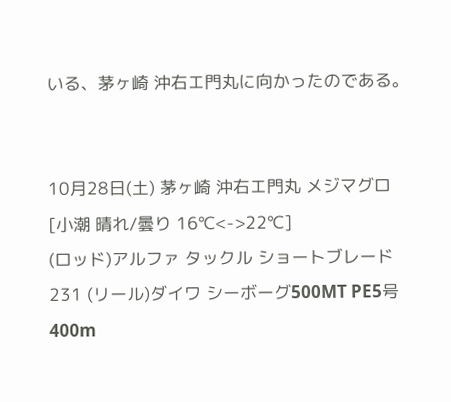いる、茅ヶ崎 沖右エ門丸に向かったのである。


10月28日(土) 茅ヶ崎 沖右エ門丸 メジマグロ [小潮 晴れ/曇り 16℃<->22℃]
(ロッド)アルファ タックル ショートブレード 231 (リール)ダイワ シーボーグ500MT PE5号400m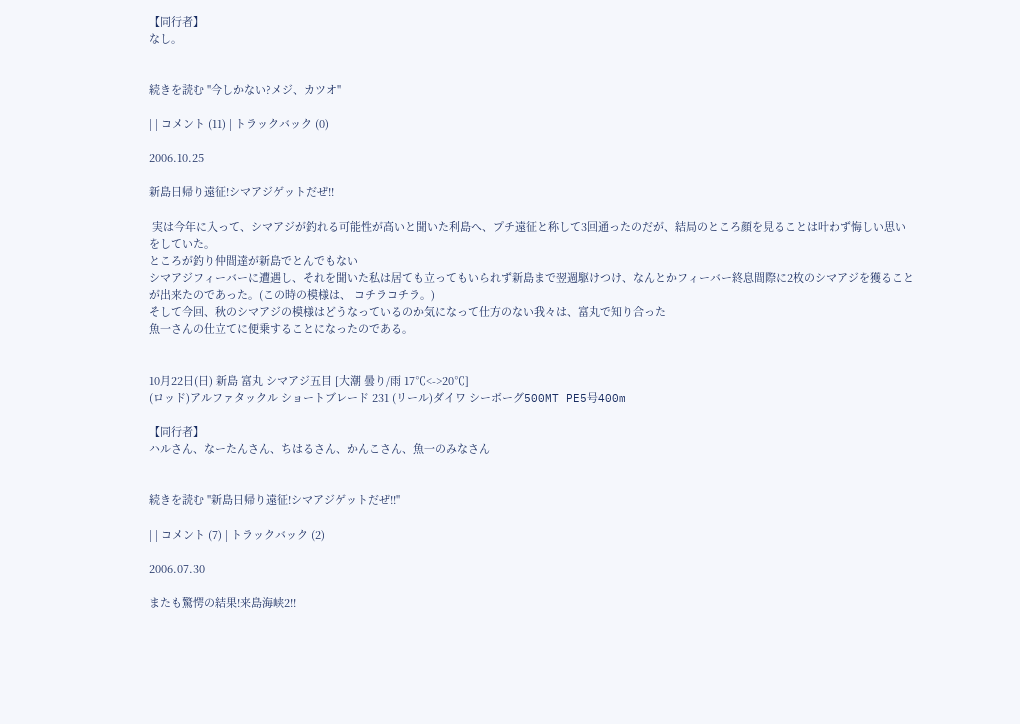【同行者】
なし。


続きを読む "今しかない?メジ、カツオ"

| | コメント (11) | トラックバック (0)

2006.10.25

新島日帰り遠征!シマアジゲットだぜ!!

 実は今年に入って、シマアジが釣れる可能性が高いと聞いた利島へ、プチ遠征と称して3回通ったのだが、結局のところ顔を見ることは叶わず悔しい思いをしていた。
ところが釣り仲間達が新島でとんでもない
シマアジフィーバーに遭遇し、それを聞いた私は居ても立ってもいられず新島まで翌週駆けつけ、なんとかフィーバー終息間際に2枚のシマアジを獲ることが出来たのであった。(この時の模様は、 コチラコチラ。)
そして今回、秋のシマアジの模様はどうなっているのか気になって仕方のない我々は、富丸で知り合った
魚一さんの仕立てに便乗することになったのである。


10月22日(日) 新島 富丸 シマアジ五目 [大潮 曇り/雨 17℃<->20℃]
(ロッド)アルファタックル ショートブレード 231 (リール)ダイワ シーボーグ500MT PE5号400m

【同行者】
ハルさん、なーたんさん、ちはるさん、かんこさん、魚一のみなさん


続きを読む "新島日帰り遠征!シマアジゲットだぜ!!"

| | コメント (7) | トラックバック (2)

2006.07.30

またも驚愕の結果!来島海峡2!!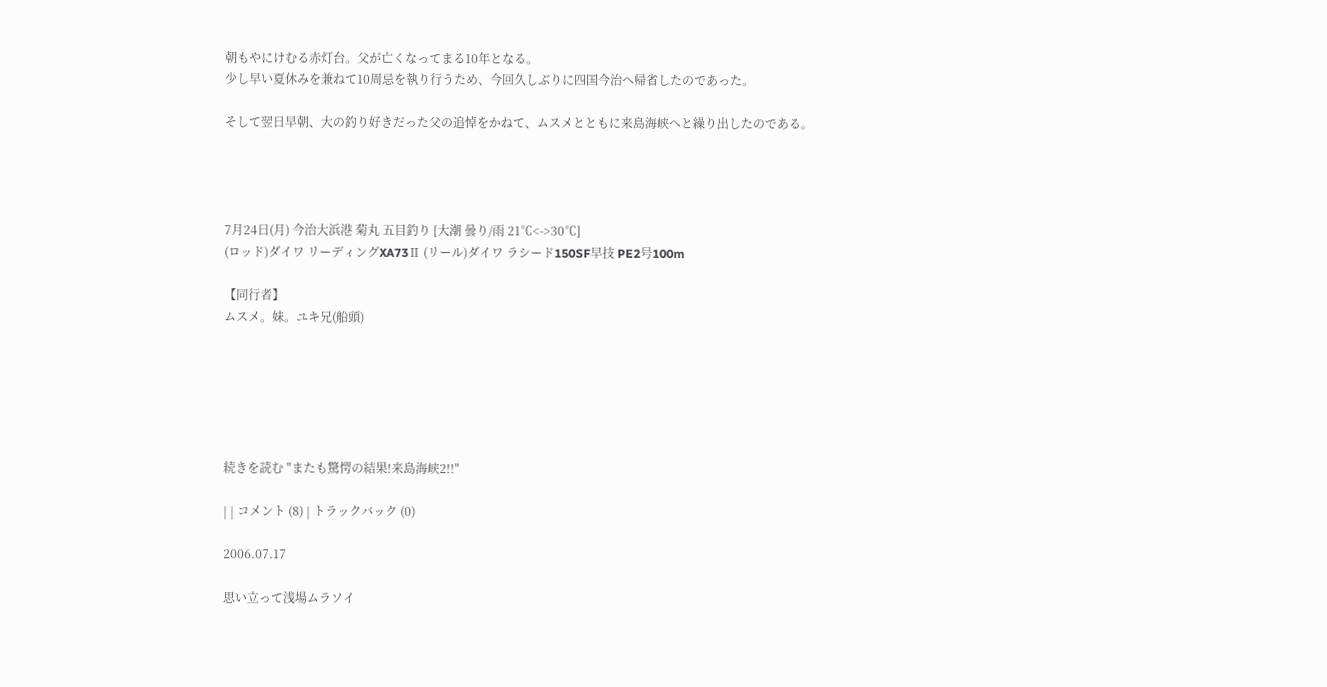朝もやにけむる赤灯台。父が亡くなってまる10年となる。
少し早い夏休みを兼ねて10周忌を執り行うため、今回久しぶりに四国今治へ帰省したのであった。

そして翌日早朝、大の釣り好きだった父の追悼をかねて、ムスメとともに来島海峡へと繰り出したのである。




7月24日(月) 今治大浜港 菊丸 五目釣り [大潮 曇り/雨 21℃<->30℃]
(ロッド)ダイワ リーディングXA73Ⅱ (リール)ダイワ ラシード150SF早技 PE2号100m

【同行者】
ムスメ。妹。ユキ兄(船頭)






続きを読む "またも驚愕の結果!来島海峡2!!"

| | コメント (8) | トラックバック (0)

2006.07.17

思い立って浅場ムラソイ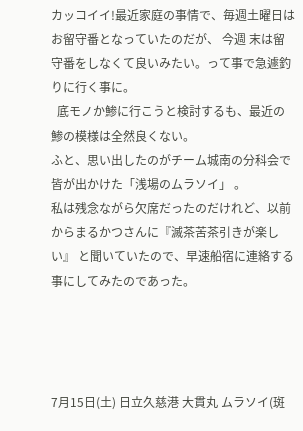カッコイイ!最近家庭の事情で、毎週土曜日はお留守番となっていたのだが、 今週 末は留守番をしなくて良いみたい。って事で急遽釣りに行く事に。
  底モノか鯵に行こうと検討するも、最近の鯵の模様は全然良くない。
ふと、思い出したのがチーム城南の分科会で皆が出かけた「浅場のムラソイ」 。
私は残念ながら欠席だったのだけれど、以前からまるかつさんに『滅茶苦茶引きが楽しい』 と聞いていたので、早速船宿に連絡する事にしてみたのであった。




7月15日(土) 日立久慈港 大貫丸 ムラソイ(斑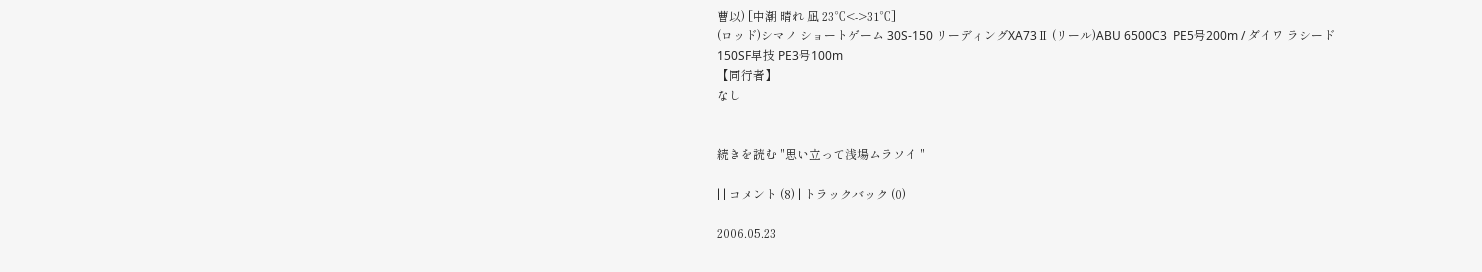曹以) [中潮 晴れ 凪 23℃<->31℃]
(ロッド)シマノ ショートゲーム 30S-150 リーディングXA73Ⅱ (リール)ABU 6500C3  PE5号200m / ダイワ ラシード150SF早技 PE3号100m
【同行者】
なし


続きを読む "思い立って浅場ムラソイ "

| | コメント (8) | トラックバック (0)

2006.05.23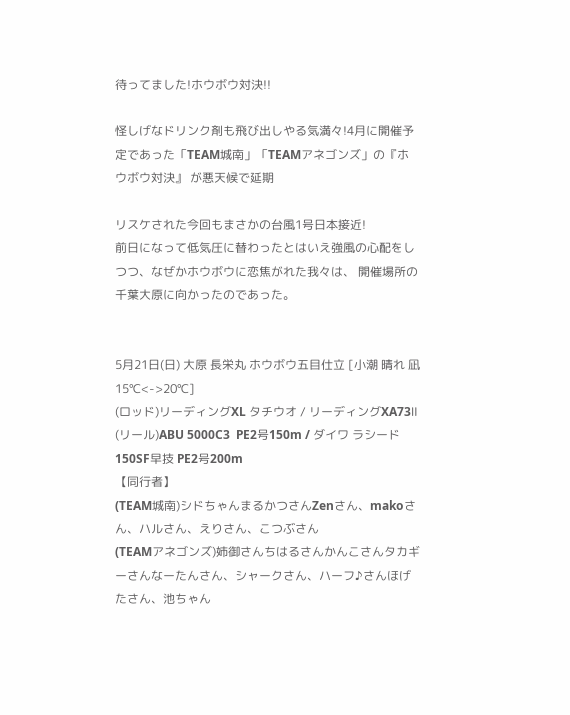待ってました!ホウボウ対決!!

怪しげなドリンク剤も飛び出しやる気満々!4月に開催予定であった「TEAM城南」「TEAMアネゴンズ」の『ホウボウ対決』 が悪天候で延期

リスケされた今回もまさかの台風1号日本接近!
前日になって低気圧に替わったとはいえ強風の心配をしつつ、なぜかホウボウに恋焦がれた我々は、 開催場所の千葉大原に向かったのであった。


5月21日(日) 大原 長栄丸 ホウボウ五目仕立 [小潮 晴れ 凪 15℃<->20℃]
(ロッド)リーディングXL タチウオ / リーディングXA73Ⅱ (リール)ABU 5000C3  PE2号150m / ダイワ ラシード150SF早技 PE2号200m
【同行者】
(TEAM城南)シドちゃんまるかつさんZenさん、makoさん、ハルさん、えりさん、こつぶさん
(TEAMアネゴンズ)姉御さんちはるさんかんこさんタカギーさんなーたんさん、シャークさん、ハーフ♪さんほげたさん、池ちゃん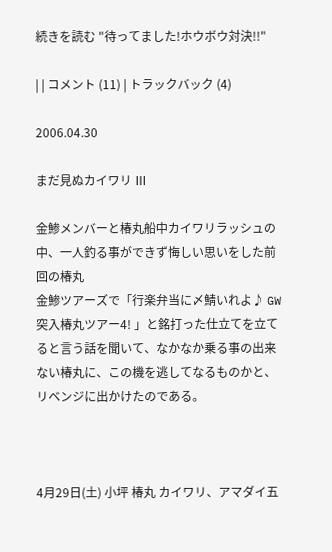続きを読む "待ってました!ホウボウ対決!!"

| | コメント (11) | トラックバック (4)

2006.04.30

まだ見ぬカイワリ Ⅲ

金鯵メンバーと椿丸船中カイワリラッシュの中、一人釣る事ができず悔しい思いをした前回の椿丸
金鯵ツアーズで「行楽弁当に〆鯖いれよ♪ GW突入椿丸ツアー4! 」と銘打った仕立てを立てると言う話を聞いて、なかなか乗る事の出来ない椿丸に、この機を逃してなるものかと、リベンジに出かけたのである。



4月29日(土) 小坪 椿丸 カイワリ、アマダイ五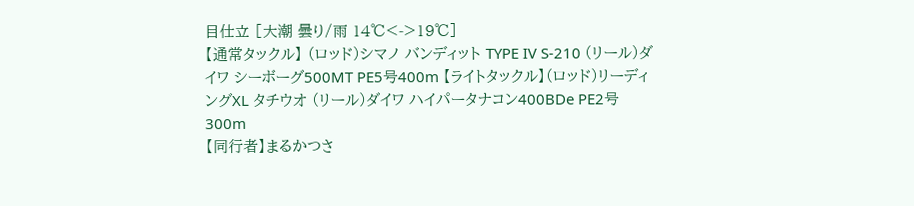目仕立 [大潮 曇り/雨 14℃<->19℃]
【通常タックル】 (ロッド)シマノ バンディット TYPE IV S-210 (リール)ダイワ シーボーグ500MT PE5号400m 【ライトタックル】(ロッド)リーディングXL タチウオ (リール)ダイワ ハイパータナコン400BDe PE2号300m
【同行者】まるかつさ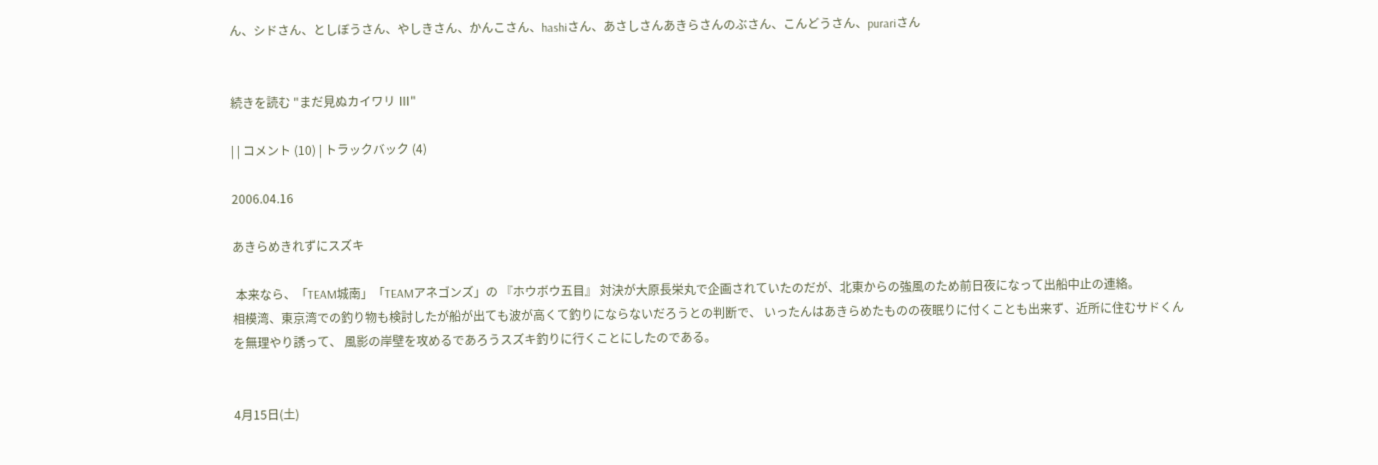ん、シドさん、としぼうさん、やしきさん、かんこさん、hashiさん、あさしさんあきらさんのぶさん、こんどうさん、purariさん


続きを読む "まだ見ぬカイワリ Ⅲ"

| | コメント (10) | トラックバック (4)

2006.04.16

あきらめきれずにスズキ

 本来なら、「TEAM城南」「TEAMアネゴンズ」の 『ホウボウ五目』 対決が大原長栄丸で企画されていたのだが、北東からの強風のため前日夜になって出船中止の連絡。
相模湾、東京湾での釣り物も検討したが船が出ても波が高くて釣りにならないだろうとの判断で、 いったんはあきらめたものの夜眠りに付くことも出来ず、近所に住むサドくんを無理やり誘って、 風影の岸壁を攻めるであろうスズキ釣りに行くことにしたのである。


4月15日(土)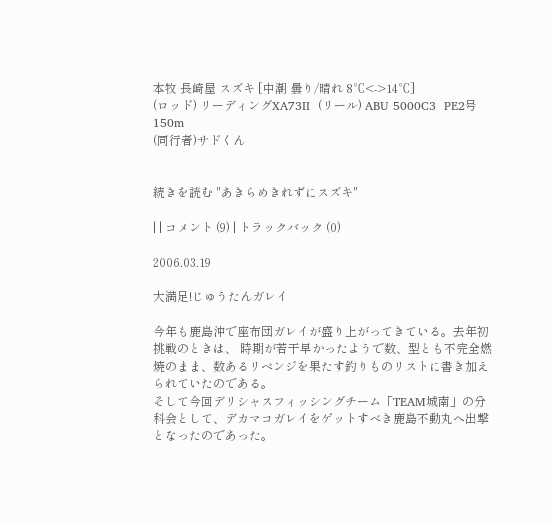本牧 長崎屋 スズキ [中潮 曇り/晴れ 8℃<->14℃]
(ロッド) リーディングXA73Ⅱ  (リール) ABU 5000C3  PE2号150m
(同行者)サドくん


続きを読む "あきらめきれずにスズキ"

| | コメント (9) | トラックバック (0)

2006.03.19

大満足!じゅうたんガレイ

今年も鹿島沖で座布団ガレイが盛り上がってきている。去年初挑戦のときは、 時期が若干早かったようで数、型とも不完全燃焼のまま、数あるリベンジを果たす釣りものリストに書き加えられていたのである。
そして今回デリシャスフィッシングチーム「TEAM城南」の分科会として、デカマコガレイをゲットすべき鹿島不動丸へ出撃となったのであった。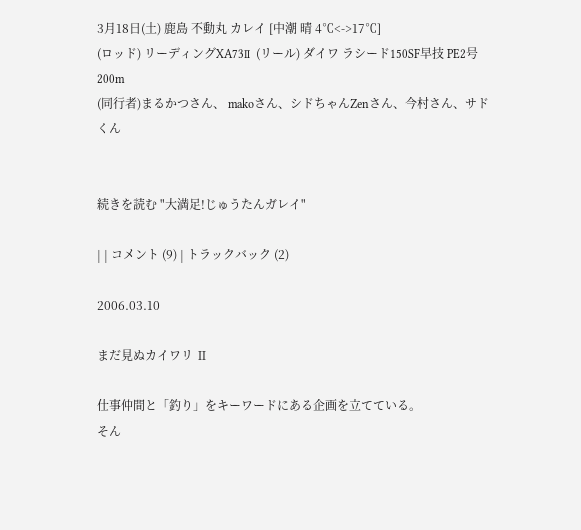3月18日(土) 鹿島 不動丸 カレイ [中潮 晴 4℃<->17℃]
(ロッド) リーディングXA73Ⅱ  (リール) ダイワ ラシード150SF早技 PE2号200m
(同行者)まるかつさん、 makoさん、シドちゃんZenさん、今村さん、サドくん


続きを読む "大満足!じゅうたんガレイ"

| | コメント (9) | トラックバック (2)

2006.03.10

まだ見ぬカイワリ Ⅱ

仕事仲間と「釣り」をキーワードにある企画を立てている。
そん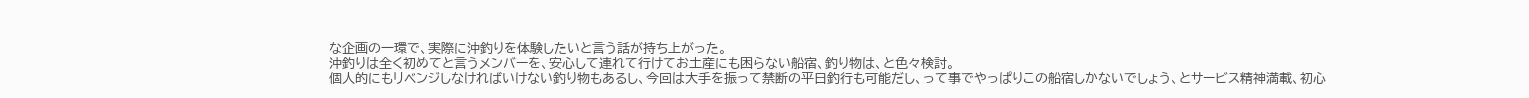な企画の一環で、実際に沖釣りを体験したいと言う話が持ち上がった。
沖釣りは全く初めてと言うメンバーを、安心して連れて行けてお土産にも困らない船宿、釣り物は、と色々検討。
個人的にもリベンジしなければいけない釣り物もあるし、今回は大手を振って禁断の平日釣行も可能だし、って事でやっぱりこの船宿しかないでしょう、とサービス精神満載、初心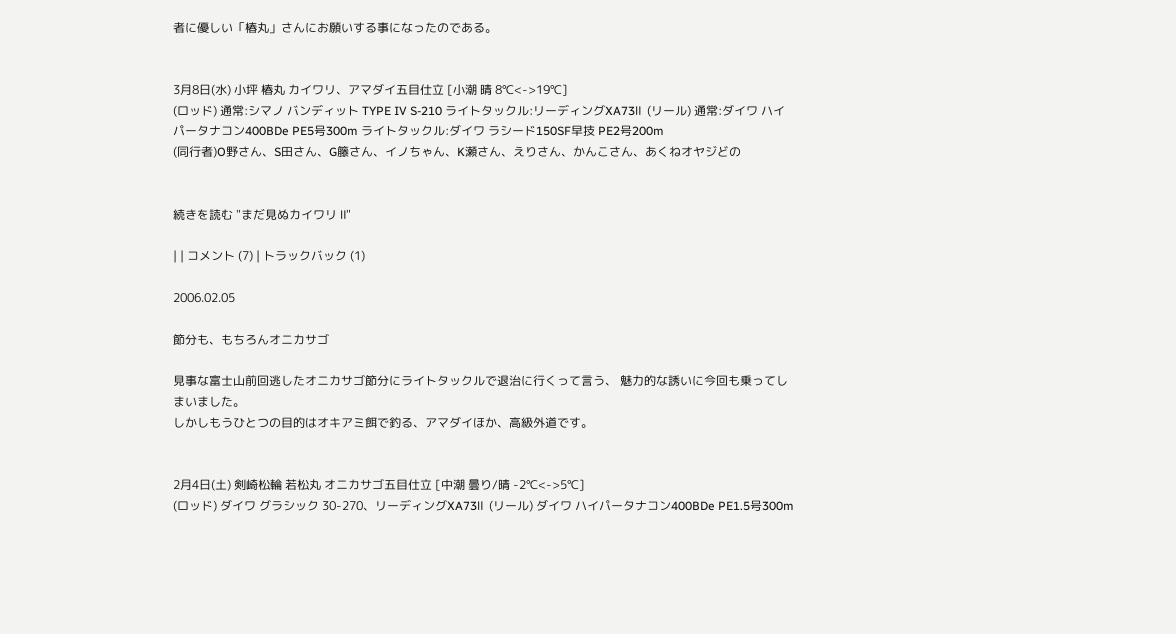者に優しい「椿丸」さんにお願いする事になったのである。


3月8日(水) 小坪 椿丸 カイワリ、アマダイ五目仕立 [小潮 晴 8℃<->19℃]
(ロッド) 通常:シマノ バンディット TYPE IV S-210 ライトタックル:リーディングXA73Ⅱ  (リール) 通常:ダイワ ハイパータナコン400BDe PE5号300m ライトタックル:ダイワ ラシード150SF早技 PE2号200m
(同行者)O野さん、S田さん、G籐さん、イノちゃん、K瀬さん、えりさん、かんこさん、あくねオヤジどの


続きを読む "まだ見ぬカイワリ Ⅱ"

| | コメント (7) | トラックバック (1)

2006.02.05

節分も、もちろんオニカサゴ

見事な富士山前回逃したオニカサゴ節分にライトタックルで退治に行くって言う、 魅力的な誘いに今回も乗ってしまいました。
しかしもうひとつの目的はオキアミ餌で釣る、アマダイほか、高級外道です。


2月4日(土) 剣崎松輪 若松丸 オニカサゴ五目仕立 [中潮 曇り/晴 -2℃<->5℃]
(ロッド) ダイワ グラシック 30-270、リーディングXA73Ⅱ  (リール) ダイワ ハイパータナコン400BDe PE1.5号300m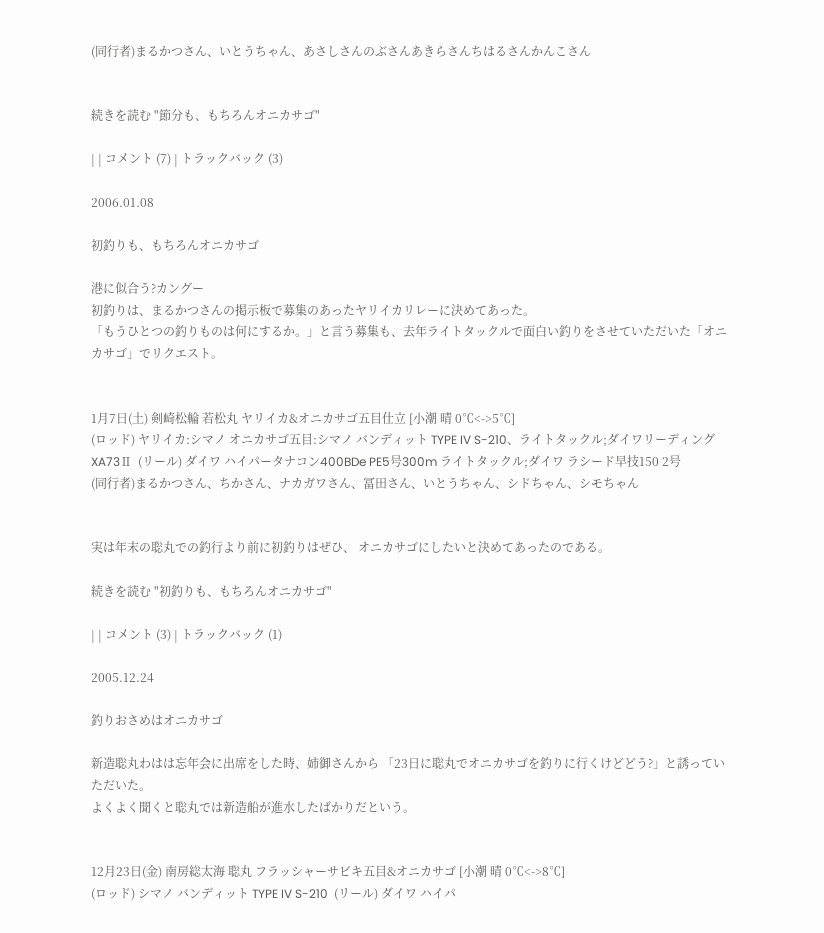(同行者)まるかつさん、いとうちゃん、あさしさんのぶさんあきらさんちはるさんかんこさん


続きを読む "節分も、もちろんオニカサゴ"

| | コメント (7) | トラックバック (3)

2006.01.08

初釣りも、もちろんオニカサゴ

港に似合う?カングー
初釣りは、まるかつさんの掲示板で募集のあったヤリイカリレーに決めてあった。
「もうひとつの釣りものは何にするか。」と言う募集も、去年ライトタックルで面白い釣りをさせていただいた「オニカサゴ」でリクエスト。


1月7日(土) 剣崎松輪 若松丸 ヤリイカ&オニカサゴ五目仕立 [小潮 晴 0℃<->5℃]
(ロッド) ヤリイカ:シマノ オニカサゴ五目:シマノ バンディット TYPE IV S-210、ライトタックル;ダイワリーディングXA73Ⅱ  (リール) ダイワ ハイパータナコン400BDe PE5号300m ライトタックル;ダイワ ラシード早技150 2号
(同行者)まるかつさん、ちかさん、ナカガワさん、冨田さん、いとうちゃん、シドちゃん、シモちゃん


実は年末の聡丸での釣行より前に初釣りはぜひ、 オニカサゴにしたいと決めてあったのである。

続きを読む "初釣りも、もちろんオニカサゴ"

| | コメント (3) | トラックバック (1)

2005.12.24

釣りおさめはオニカサゴ

新造聡丸わはは忘年会に出席をした時、姉御さんから 「23日に聡丸でオニカサゴを釣りに行くけどどう?」と誘っていただいた。
よくよく聞くと聡丸では新造船が進水したばかりだという。


12月23日(金) 南房総太海 聡丸 フラッシャーサビキ五目&オニカサゴ [小潮 晴 0℃<->8℃]
(ロッド) シマノ バンディット TYPE IV S-210  (リール) ダイワ ハイパ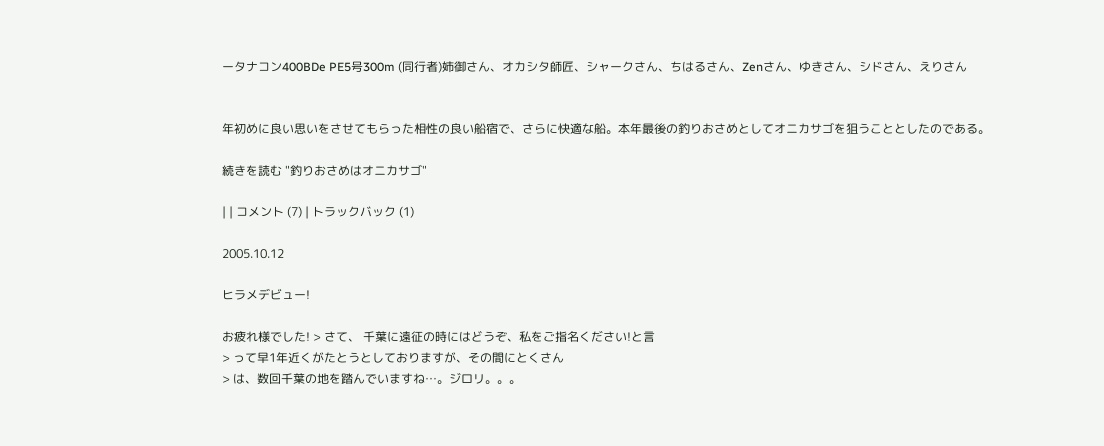ータナコン400BDe PE5号300m (同行者)姉御さん、オカシタ師匠、シャークさん、ちはるさん、Zenさん、ゆきさん、シドさん、えりさん


年初めに良い思いをさせてもらった相性の良い船宿で、さらに快適な船。本年最後の釣りおさめとしてオニカサゴを狙うこととしたのである。

続きを読む "釣りおさめはオニカサゴ"

| | コメント (7) | トラックバック (1)

2005.10.12

ヒラメデビュー!

お疲れ様でした! > さて、 千葉に遠征の時にはどうぞ、私をご指名ください!と言
> って早1年近くがたとうとしておりますが、その間にとくさん
> は、数回千葉の地を踏んでいますね…。ジロリ。。。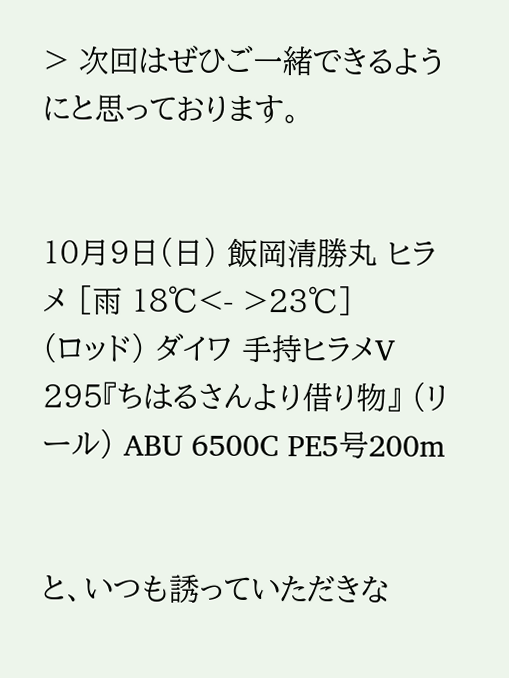> 次回はぜひご一緒できるようにと思っております。


10月9日(日) 飯岡清勝丸 ヒラメ [雨 18℃<- >23℃]
(ロッド) ダイワ 手持ヒラメV 295『ちはるさんより借り物』 (リール) ABU 6500C PE5号200m


と、いつも誘っていただきな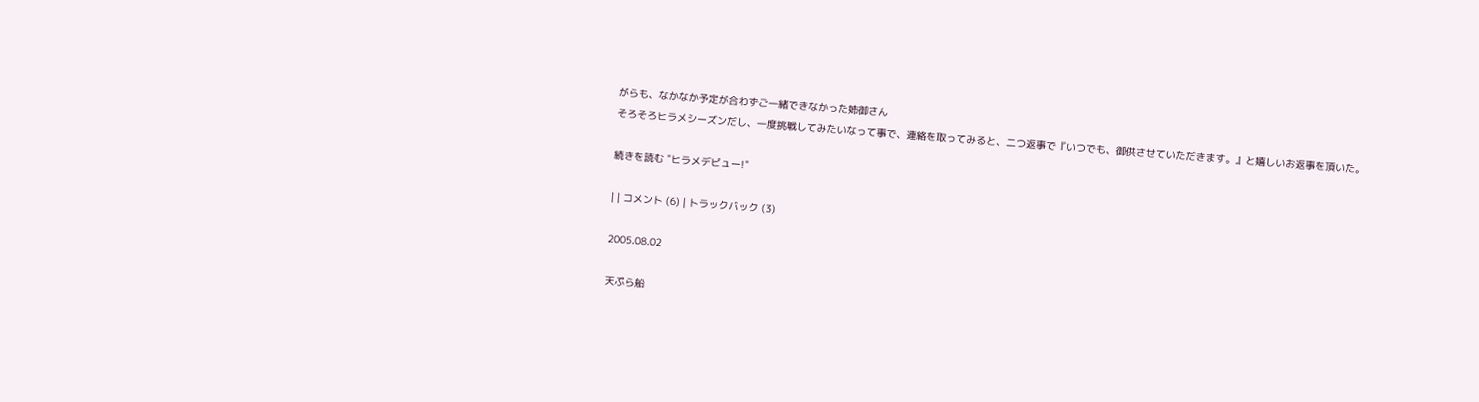がらも、なかなか予定が合わずご一緒できなかった姉御さん
そろそろヒラメシーズンだし、一度挑戦してみたいなって事で、連絡を取ってみると、二つ返事で『いつでも、御供させていただきます。』と嬉しいお返事を頂いた。

続きを読む "ヒラメデビュー!"

| | コメント (6) | トラックバック (3)

2005.08.02

天ぷら船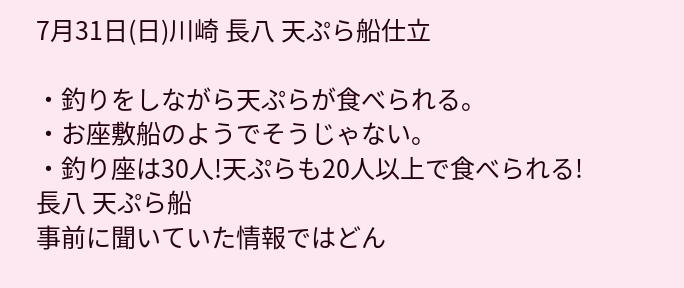7月31日(日)川崎 長八 天ぷら船仕立

・釣りをしながら天ぷらが食べられる。
・お座敷船のようでそうじゃない。
・釣り座は30人!天ぷらも20人以上で食べられる!
長八 天ぷら船
事前に聞いていた情報ではどん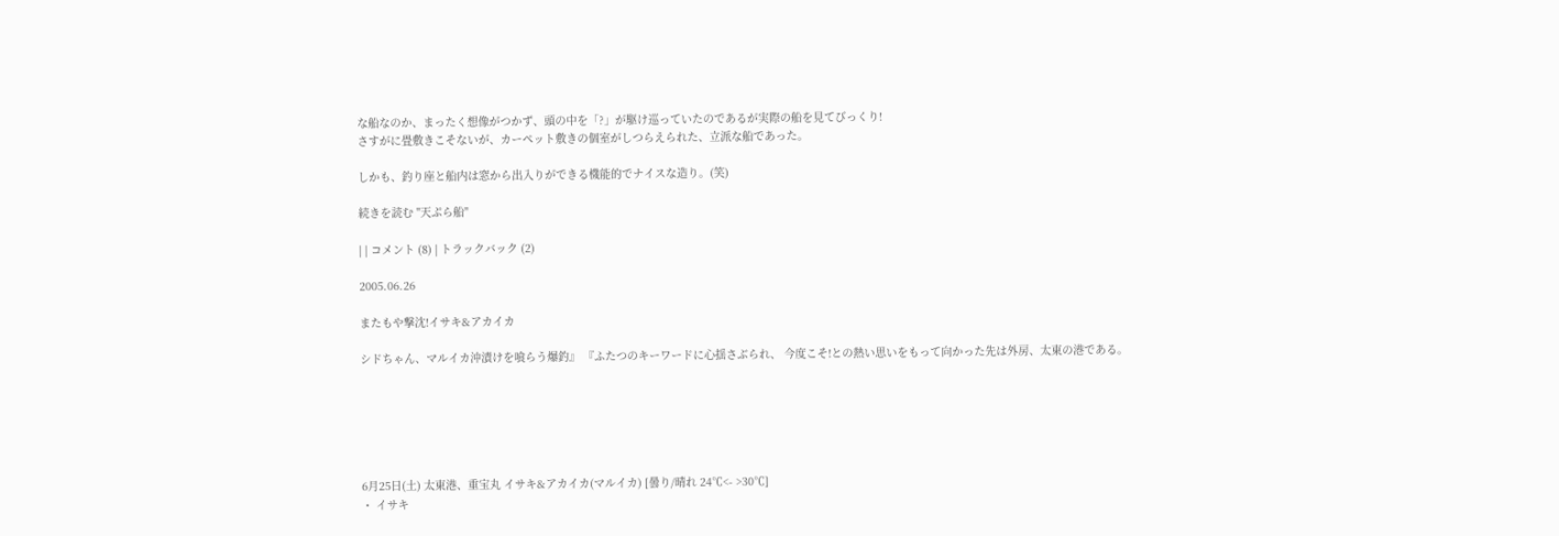な船なのか、まったく想像がつかず、頭の中を「?」が駆け巡っていたのであるが実際の船を見てびっくり!
さすがに畳敷きこそないが、カーペット敷きの個室がしつらえられた、立派な船であった。

しかも、釣り座と船内は窓から出入りができる機能的でナイスな造り。(笑)

続きを読む "天ぷら船"

| | コメント (8) | トラックバック (2)

2005.06.26

またもや撃沈!イサキ&アカイカ

シドちゃん、マルイカ沖漬けを喰らう爆釣』 『ふたつのキーワードに心揺さぶられ、 今度こそ!との熱い思いをもって向かった先は外房、太東の港である。






6月25日(土) 太東港、重宝丸 イサキ&アカイカ(マルイカ) [曇り/晴れ 24℃<- >30℃]
・ イサキ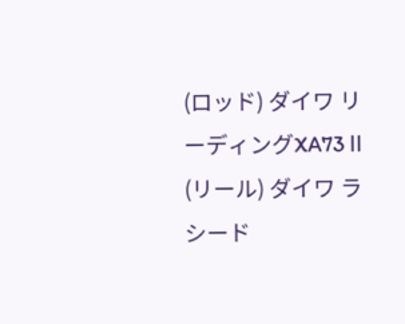(ロッド) ダイワ リーディングXA73Ⅱ (リール) ダイワ ラシード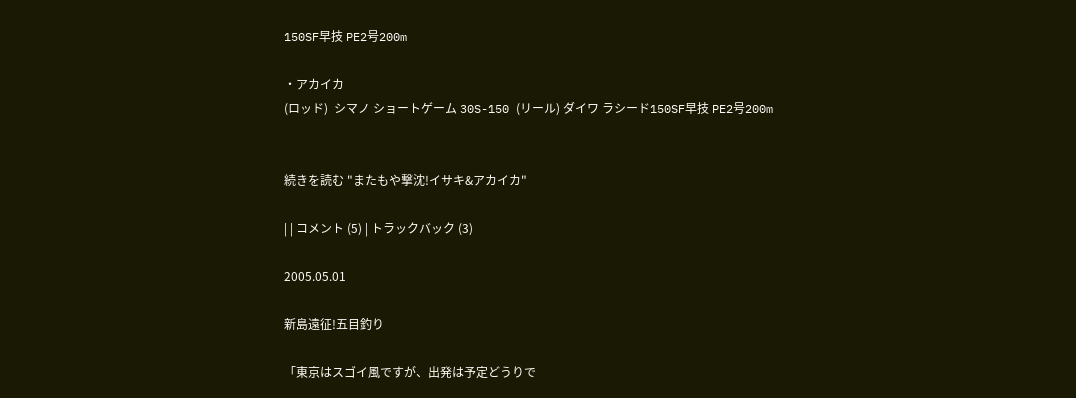150SF早技 PE2号200m

・アカイカ
(ロッド)  シマノ ショートゲーム 30S-150 (リール) ダイワ ラシード150SF早技 PE2号200m


続きを読む "またもや撃沈!イサキ&アカイカ"

| | コメント (5) | トラックバック (3)

2005.05.01

新島遠征!五目釣り

「東京はスゴイ風ですが、出発は予定どうりで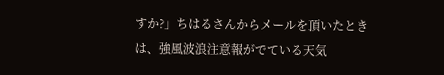すか?」ちはるさんからメールを頂いたときは、強風波浪注意報がでている天気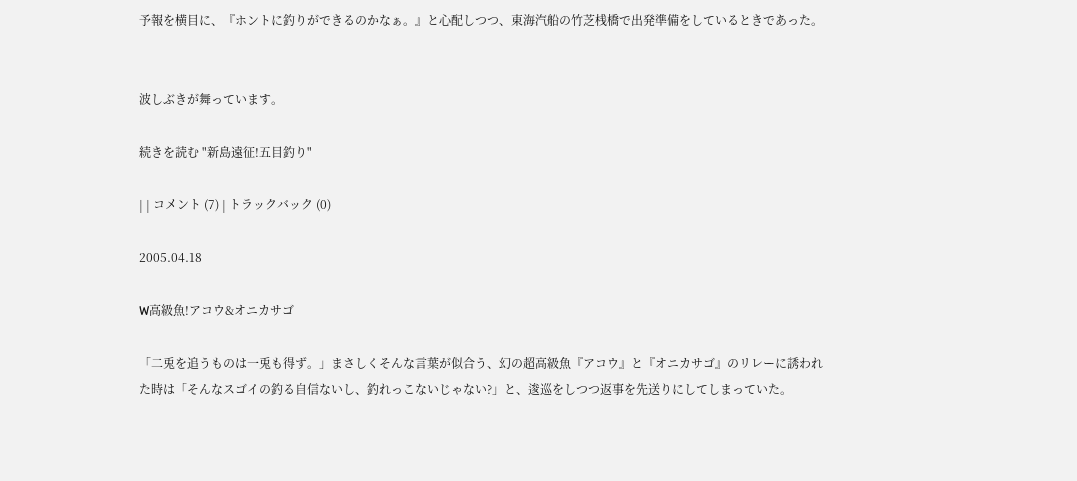予報を横目に、『ホントに釣りができるのかなぁ。』と心配しつつ、東海汽船の竹芝桟橋で出発準備をしているときであった。


波しぶきが舞っています。

続きを読む "新島遠征!五目釣り"

| | コメント (7) | トラックバック (0)

2005.04.18

W高級魚!アコウ&オニカサゴ

「二兎を追うものは一兎も得ず。」まさしくそんな言葉が似合う、幻の超高級魚『アコウ』と『オニカサゴ』のリレーに誘われた時は「そんなスゴイの釣る自信ないし、釣れっこないじゃない?」と、逡巡をしつつ返事を先送りにしてしまっていた。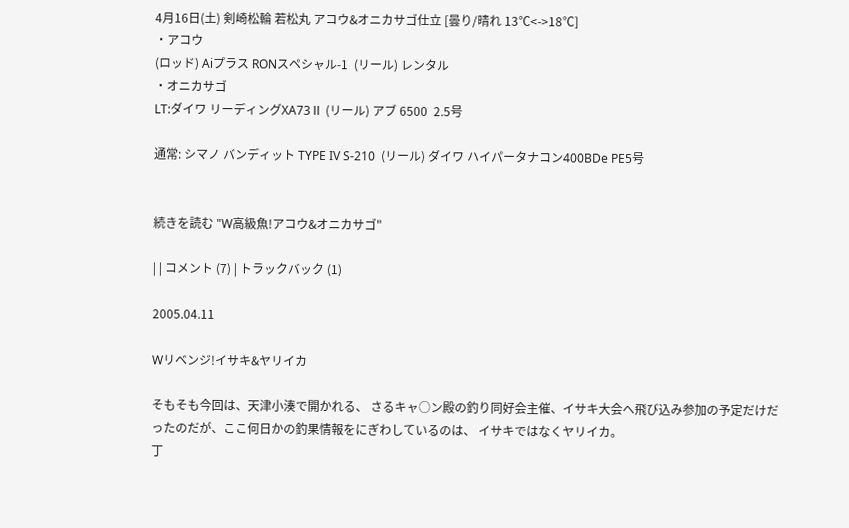4月16日(土) 剣崎松輪 若松丸 アコウ&オニカサゴ仕立 [曇り/晴れ 13℃<->18℃]
・アコウ
(ロッド) Aiプラス RONスペシャル-1  (リール) レンタル
・オニカサゴ
LT:ダイワ リーディングXA73Ⅱ (リール) アブ 6500  2.5号

通常: シマノ バンディット TYPE IV S-210  (リール) ダイワ ハイパータナコン400BDe PE5号


続きを読む "W高級魚!アコウ&オニカサゴ"

| | コメント (7) | トラックバック (1)

2005.04.11

Wリベンジ!イサキ&ヤリイカ

そもそも今回は、天津小湊で開かれる、 さるキャ○ン殿の釣り同好会主催、イサキ大会へ飛び込み参加の予定だけだったのだが、ここ何日かの釣果情報をにぎわしているのは、 イサキではなくヤリイカ。
丁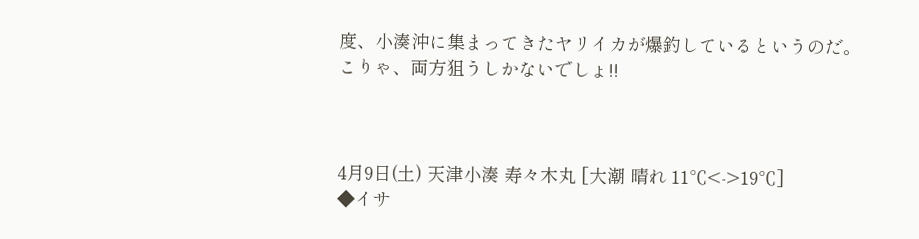度、小湊沖に集まってきたヤリイカが爆釣しているというのだ。
こりゃ、両方狙うしかないでしょ!!



4月9日(土) 天津小湊 寿々木丸 [大潮 晴れ 11℃<->19℃]
◆イサ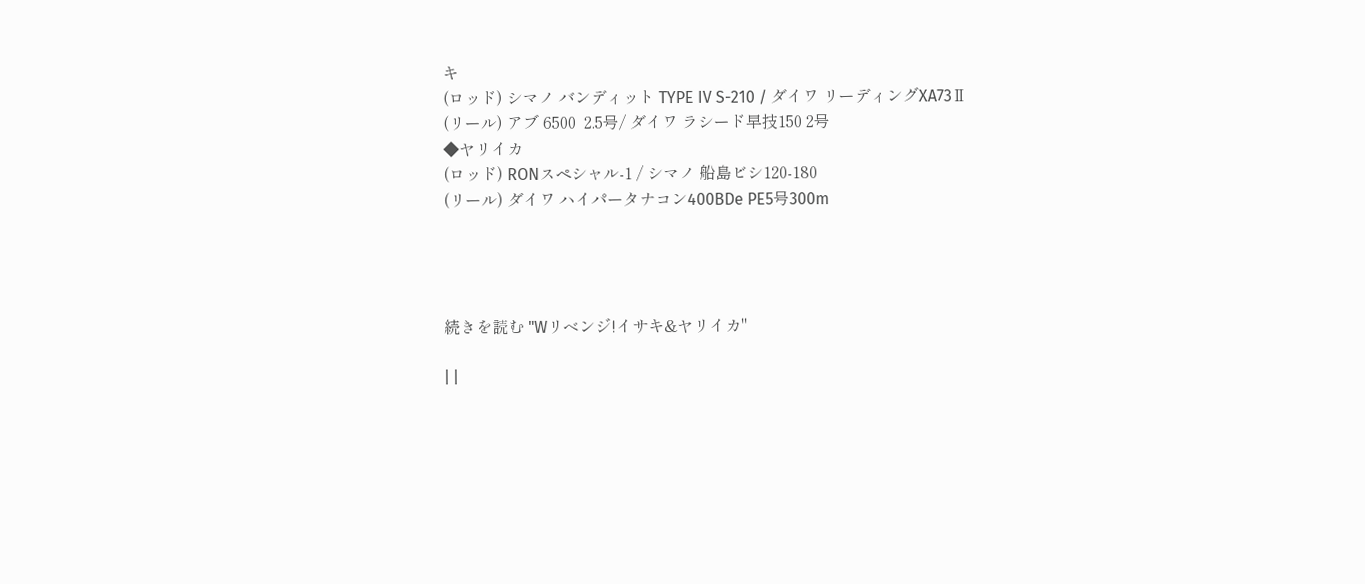キ
(ロッド) シマノ バンディット TYPE IV S-210 / ダイワ リーディングXA73Ⅱ
(リール) アブ 6500  2.5号/ ダイワ ラシード早技150 2号
◆ヤリイカ
(ロッド) RONスペシャル-1 / シマノ 船島ビシ120-180
(リール) ダイワ ハイパータナコン400BDe PE5号300m




続きを読む "Wリベンジ!イサキ&ヤリイカ"

| |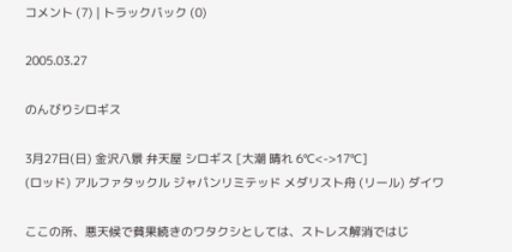コメント (7) | トラックバック (0)

2005.03.27

のんびりシロギス

3月27日(日) 金沢八景 弁天屋 シロギス [大潮 晴れ 6℃<->17℃]
(ロッド) アルファタックル ジャパンリミテッド メダリスト舟 (リール) ダイワ

ここの所、悪天候で貧果続きのワタクシとしては、ストレス解消ではじ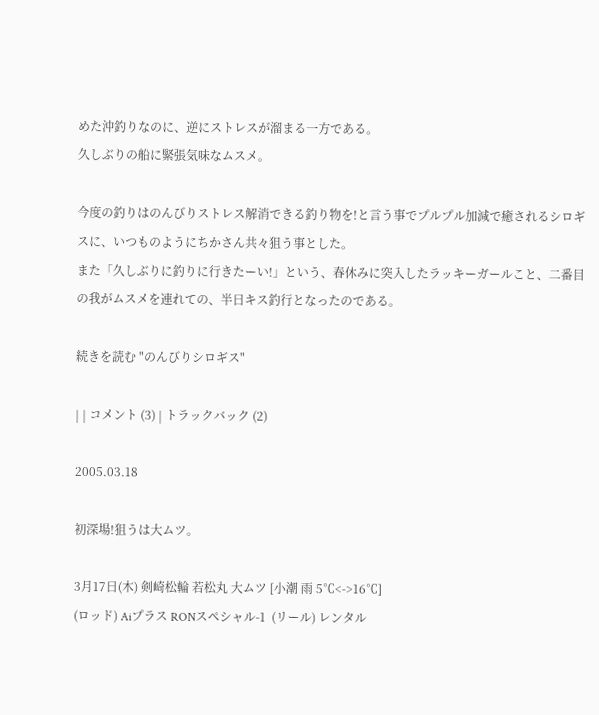めた沖釣りなのに、逆にストレスが溜まる一方である。
久しぶりの船に緊張気味なムスメ。

今度の釣りはのんびりストレス解消できる釣り物を!と言う事でプルプル加減で癒されるシロギスに、いつものようにちかさん共々狙う事とした。
また「久しぶりに釣りに行きたーい!」という、春休みに突入したラッキーガールこと、二番目の我がムスメを連れての、半日キス釣行となったのである。

続きを読む "のんびりシロギス"

| | コメント (3) | トラックバック (2)

2005.03.18

初深場!狙うは大ムツ。

3月17日(木) 剣崎松輪 若松丸 大ムツ [小潮 雨 5℃<->16℃]
(ロッド) Aiプラス RONスペシャル-1  (リール) レンタル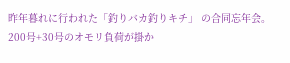昨年暮れに行われた「釣りバカ釣りキチ」 の合同忘年会。
200号+30号のオモリ負荷が掛か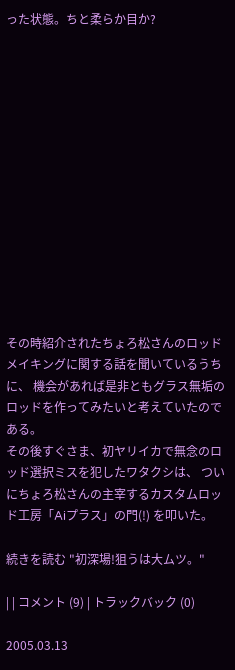った状態。ちと柔らか目か?














その時紹介されたちょろ松さんのロッドメイキングに関する話を聞いているうちに、 機会があれば是非ともグラス無垢のロッドを作ってみたいと考えていたのである。
その後すぐさま、初ヤリイカで無念のロッド選択ミスを犯したワタクシは、 ついにちょろ松さんの主宰するカスタムロッド工房「Aiプラス」の門(!) を叩いた。

続きを読む "初深場!狙うは大ムツ。"

| | コメント (9) | トラックバック (0)

2005.03.13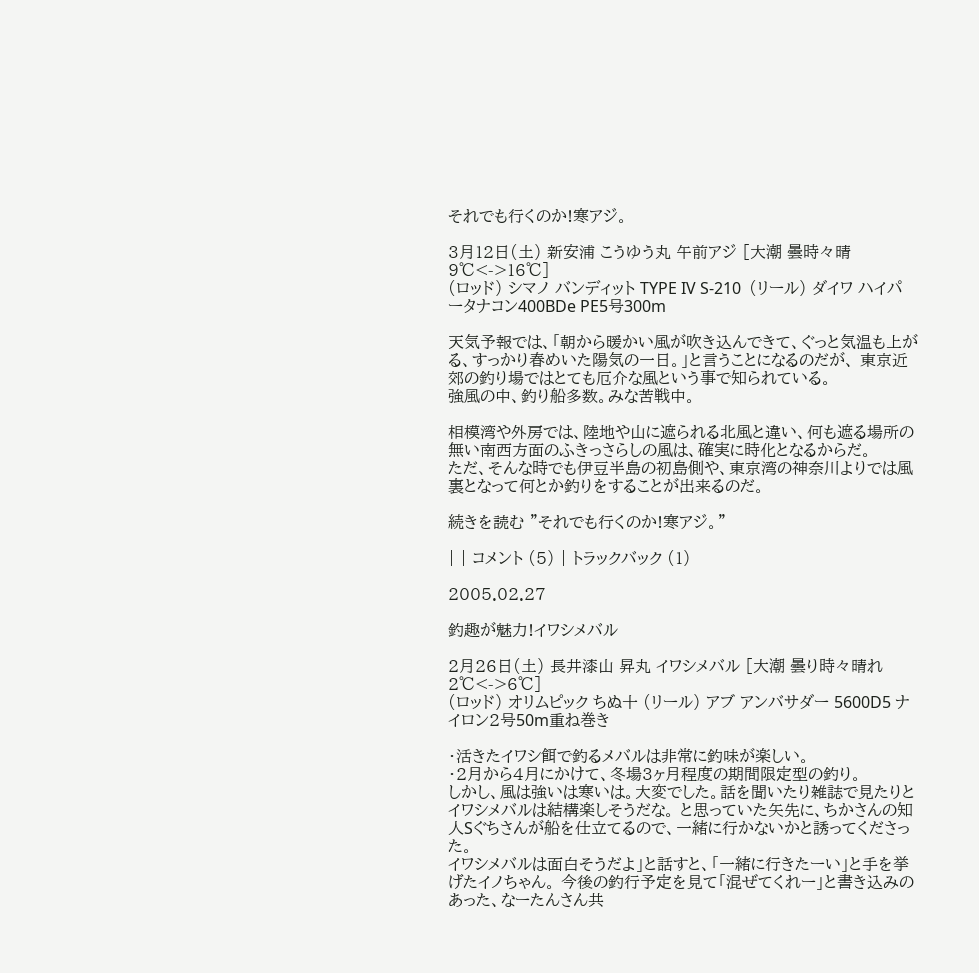それでも行くのか!寒アジ。

3月12日(土) 新安浦 こうゆう丸 午前アジ [大潮 曇時々晴 9℃<->16℃]
(ロッド) シマノ バンディット TYPE IV S-210  (リール) ダイワ ハイパータナコン400BDe PE5号300m

天気予報では、「朝から暖かい風が吹き込んできて、ぐっと気温も上がる、すっかり春めいた陽気の一日。」と言うことになるのだが、 東京近郊の釣り場ではとても厄介な風という事で知られている。
強風の中、釣り船多数。みな苦戦中。

相模湾や外房では、陸地や山に遮られる北風と違い、何も遮る場所の無い南西方面のふきっさらしの風は、確実に時化となるからだ。
ただ、そんな時でも伊豆半島の初島側や、東京湾の神奈川よりでは風裏となって何とか釣りをすることが出来るのだ。

続きを読む "それでも行くのか!寒アジ。"

| | コメント (5) | トラックバック (1)

2005.02.27

釣趣が魅力!イワシメバル

2月26日(土) 長井漆山 昇丸 イワシメバル [大潮 曇り時々晴れ 2℃<->6℃]
(ロッド) オリムピック ちぬ十 (リール) アブ アンバサダー 5600D5 ナイロン2号50m重ね巻き

・活きたイワシ餌で釣るメバルは非常に釣味が楽しい。
・2月から4月にかけて、冬場3ヶ月程度の期間限定型の釣り。
しかし、風は強いは寒いは。大変でした。話を聞いたり雑誌で見たりとイワシメバルは結構楽しそうだな。 と思っていた矢先に、ちかさんの知人Sぐちさんが船を仕立てるので、一緒に行かないかと誘ってくださった。
イワシメバルは面白そうだよ」と話すと、「一緒に行きたーい」と手を挙げたイノちゃん。 今後の釣行予定を見て「混ぜてくれー」と書き込みのあった、なーたんさん共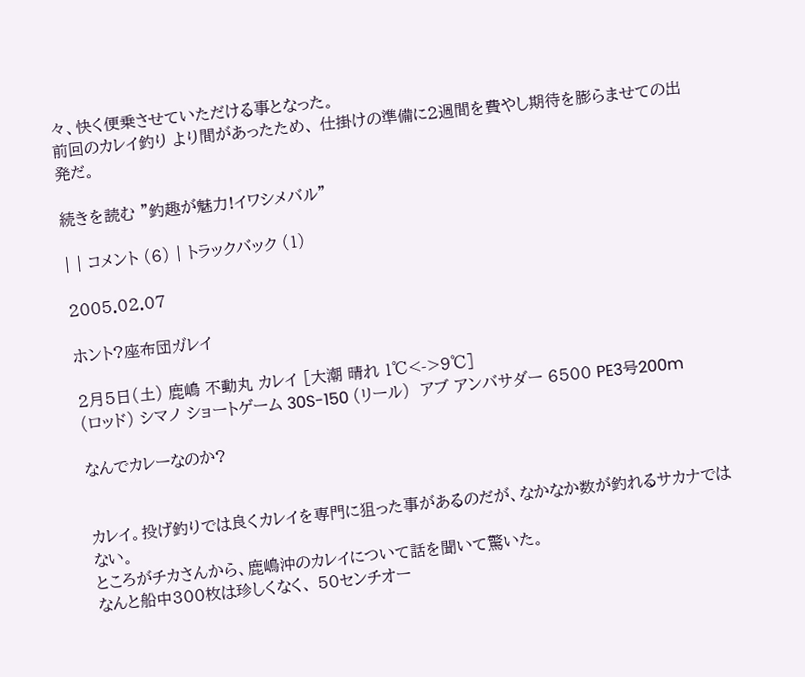々、快く便乗させていただける事となった。
前回のカレイ釣り より間があったため、 仕掛けの準備に2週間を費やし期待を膨らませての出発だ。

続きを読む "釣趣が魅力!イワシメバル"

| | コメント (6) | トラックバック (1)

2005.02.07

ホント?座布団ガレイ

2月5日(土) 鹿嶋 不動丸 カレイ [大潮 晴れ 1℃<->9℃]
(ロッド) シマノ ショートゲーム 30S-150 (リール)  アブ アンバサダー 6500 PE3号200m

なんでカレーなのか?


カレイ。投げ釣りでは良くカレイを専門に狙った事があるのだが、なかなか数が釣れるサカナではない。
ところがチカさんから、鹿嶋沖のカレイについて話を聞いて驚いた。
なんと船中300枚は珍しくなく、 50センチオー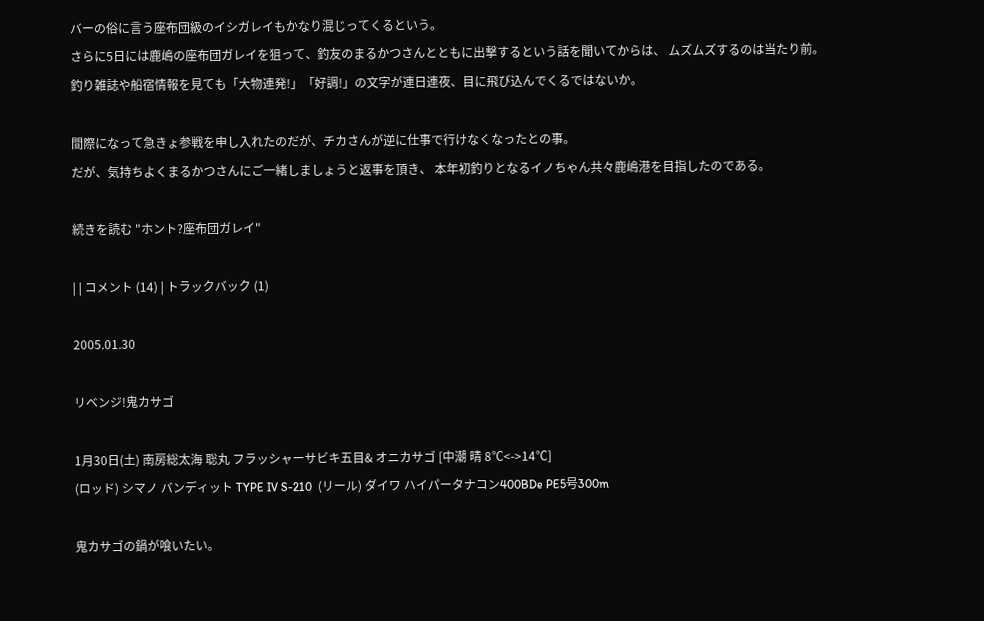バーの俗に言う座布団級のイシガレイもかなり混じってくるという。
さらに5日には鹿嶋の座布団ガレイを狙って、釣友のまるかつさんとともに出撃するという話を聞いてからは、 ムズムズするのは当たり前。
釣り雑誌や船宿情報を見ても「大物連発!」「好調!」の文字が連日連夜、目に飛び込んでくるではないか。

間際になって急きょ参戦を申し入れたのだが、チカさんが逆に仕事で行けなくなったとの事。
だが、気持ちよくまるかつさんにご一緒しましょうと返事を頂き、 本年初釣りとなるイノちゃん共々鹿嶋港を目指したのである。

続きを読む "ホント?座布団ガレイ"

| | コメント (14) | トラックバック (1)

2005.01.30

リベンジ!鬼カサゴ

1月30日(土) 南房総太海 聡丸 フラッシャーサビキ五目& オニカサゴ [中潮 晴 8℃<->14℃]
(ロッド) シマノ バンディット TYPE IV S-210  (リール) ダイワ ハイパータナコン400BDe PE5号300m

鬼カサゴの鍋が喰いたい。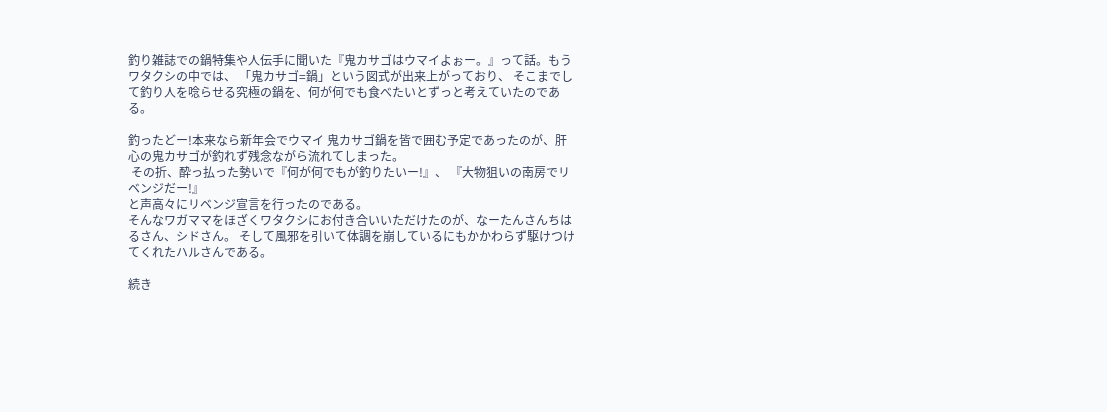釣り雑誌での鍋特集や人伝手に聞いた『鬼カサゴはウマイよぉー。』って話。もうワタクシの中では、 「鬼カサゴ=鍋」という図式が出来上がっており、 そこまでして釣り人を唸らせる究極の鍋を、何が何でも食べたいとずっと考えていたのである。

釣ったどー!本来なら新年会でウマイ 鬼カサゴ鍋を皆で囲む予定であったのが、肝心の鬼カサゴが釣れず残念ながら流れてしまった。
 その折、酔っ払った勢いで『何が何でもが釣りたいー!』、 『大物狙いの南房でリベンジだー!』
と声高々にリベンジ宣言を行ったのである。
そんなワガママをほざくワタクシにお付き合いいただけたのが、なーたんさんちはるさん、シドさん。 そして風邪を引いて体調を崩しているにもかかわらず駆けつけてくれたハルさんである。

続き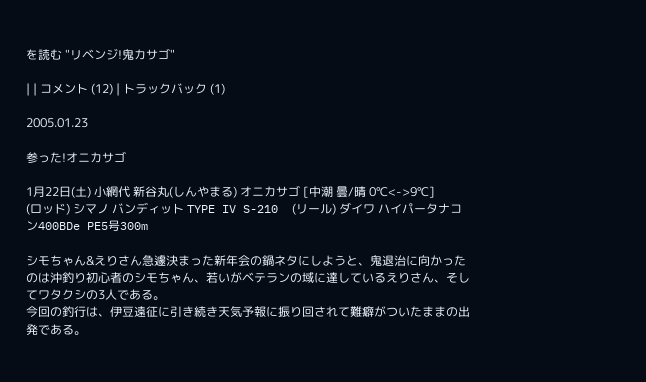を読む "リベンジ!鬼カサゴ"

| | コメント (12) | トラックバック (1)

2005.01.23

参った!オニカサゴ

1月22日(土) 小網代 新谷丸(しんやまる) オニカサゴ [中潮 曇/晴 0℃<->9℃]
(ロッド) シマノ バンディット TYPE IV S-210  (リール) ダイワ ハイパータナコン400BDe PE5号300m

シモちゃん&えりさん急遽決まった新年会の鍋ネタにしようと、鬼退治に向かったのは沖釣り初心者のシモちゃん、若いがベテランの域に達しているえりさん、そしてワタクシの3人である。
今回の釣行は、伊豆遠征に引き続き天気予報に振り回されて難癖がついたままの出発である。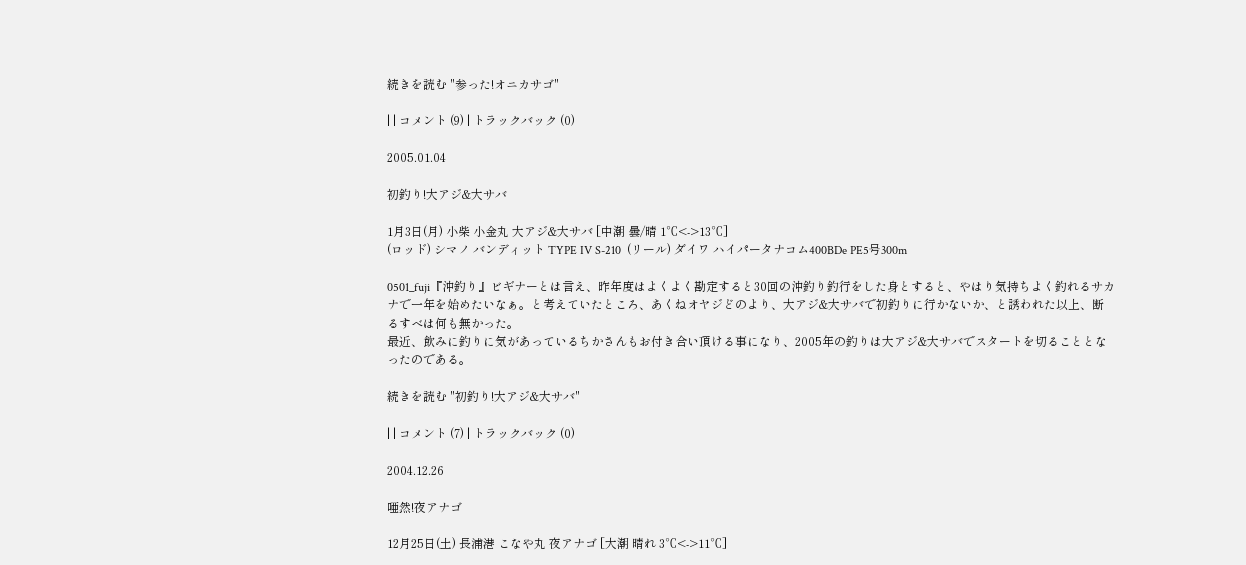続きを読む "参った!オニカサゴ"

| | コメント (9) | トラックバック (0)

2005.01.04

初釣り!大アジ&大サバ

1月3日(月) 小柴 小金丸 大アジ&大サバ [中潮 曇/晴 1℃<->13℃]
(ロッド) シマノ バンディット TYPE IV S-210  (リール) ダイワ ハイパータナコム400BDe PE5号300m

0501_fuji『沖釣り』ビギナーとは言え、昨年度はよくよく勘定すると30回の沖釣り釣行をした身とすると、やはり気持ちよく釣れるサカナで一年を始めたいなぁ。と考えていたところ、あくねオヤジどのより、大アジ&大サバで初釣りに行かないか、と誘われた以上、断るすべは何も無かった。
最近、飲みに釣りに気があっているちかさんもお付き合い頂ける事になり、2005年の釣りは大アジ&大サバでスタートを切ることとなったのである。

続きを読む "初釣り!大アジ&大サバ"

| | コメント (7) | トラックバック (0)

2004.12.26

唖然!夜アナゴ

12月25日(土) 長浦港 こなや丸 夜アナゴ [大潮 晴れ 3℃<->11℃]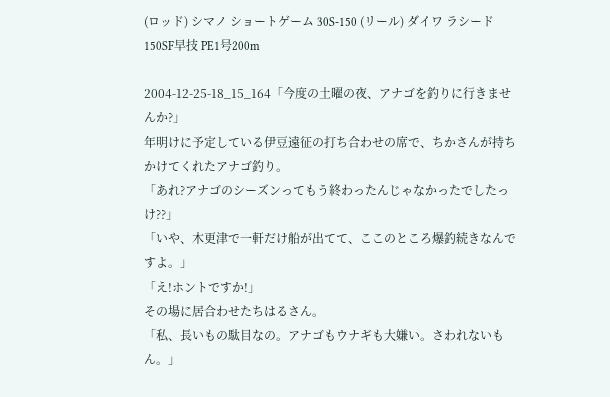(ロッド) シマノ ショートゲーム 30S-150 (リール) ダイワ ラシード150SF早技 PE1号200m

2004-12-25-18_15_164「今度の土曜の夜、アナゴを釣りに行きませんか?」
年明けに予定している伊豆遠征の打ち合わせの席で、ちかさんが持ちかけてくれたアナゴ釣り。
「あれ?アナゴのシーズンってもう終わったんじゃなかったでしたっけ??」
「いや、木更津で一軒だけ船が出てて、ここのところ爆釣続きなんですよ。」
「え!ホントですか!」
その場に居合わせたちはるさん。
「私、長いもの駄目なの。アナゴもウナギも大嫌い。さわれないもん。」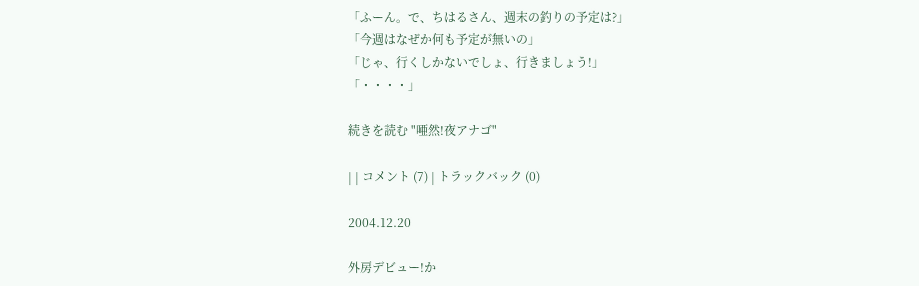「ふーん。で、ちはるさん、週末の釣りの予定は?」
「今週はなぜか何も予定が無いの」
「じゃ、行くしかないでしょ、行きましょう!」
「・・・・」

続きを読む "唖然!夜アナゴ"

| | コメント (7) | トラックバック (0)

2004.12.20

外房デビュー!か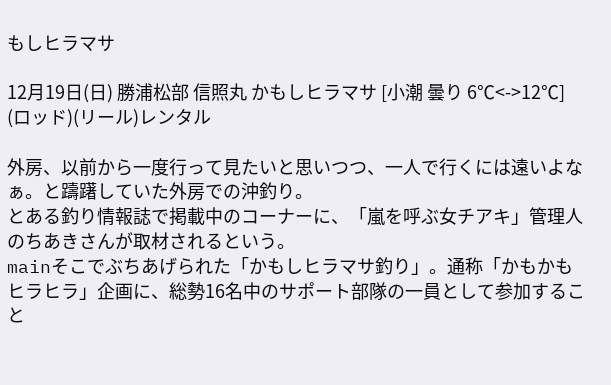もしヒラマサ

12月19日(日) 勝浦松部 信照丸 かもしヒラマサ [小潮 曇り 6℃<->12℃]  (ロッド)(リール)レンタル

外房、以前から一度行って見たいと思いつつ、一人で行くには遠いよなぁ。と躊躇していた外房での沖釣り。
とある釣り情報誌で掲載中のコーナーに、「嵐を呼ぶ女チアキ」管理人のちあきさんが取材されるという。
mainそこでぶちあげられた「かもしヒラマサ釣り」。通称「かもかもヒラヒラ」企画に、総勢16名中のサポート部隊の一員として参加すること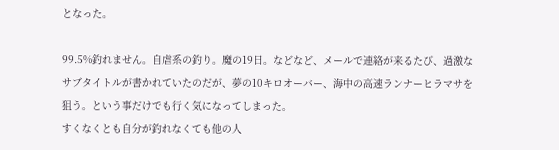となった。

99.5%釣れません。自虐系の釣り。魔の19日。などなど、メールで連絡が来るたび、過激なサブタイトルが書かれていたのだが、夢の10キロオーバー、海中の高速ランナーヒラマサを狙う。という事だけでも行く気になってしまった。
すくなくとも自分が釣れなくても他の人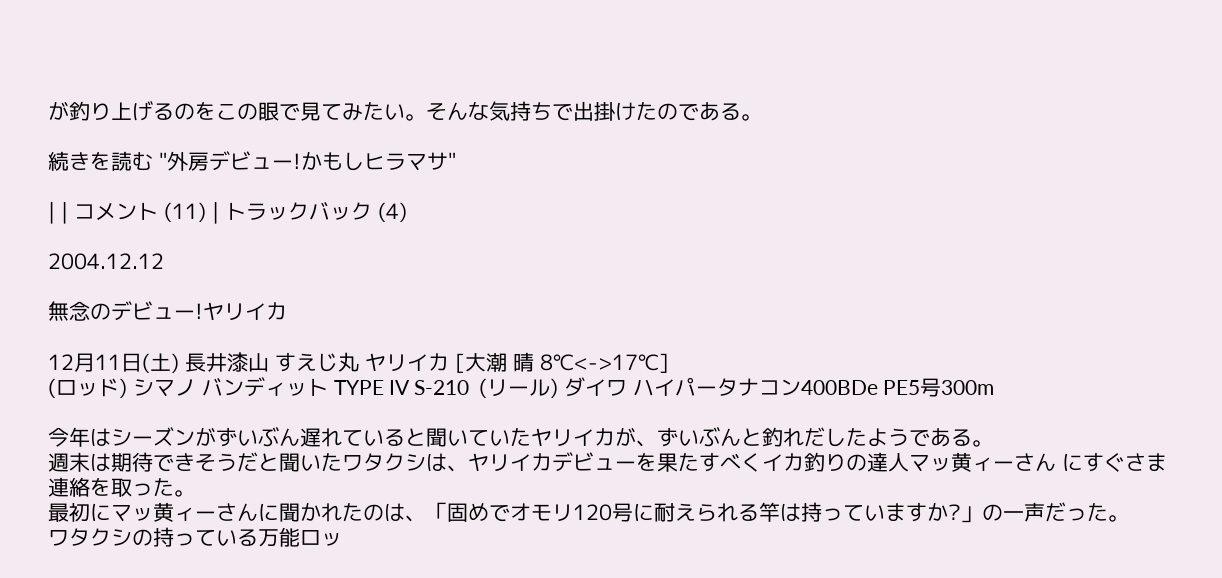が釣り上げるのをこの眼で見てみたい。そんな気持ちで出掛けたのである。

続きを読む "外房デビュー!かもしヒラマサ"

| | コメント (11) | トラックバック (4)

2004.12.12

無念のデビュー!ヤリイカ

12月11日(土) 長井漆山 すえじ丸 ヤリイカ [大潮 晴 8℃<->17℃]
(ロッド) シマノ バンディット TYPE IV S-210  (リール) ダイワ ハイパータナコン400BDe PE5号300m

今年はシーズンがずいぶん遅れていると聞いていたヤリイカが、ずいぶんと釣れだしたようである。
週末は期待できそうだと聞いたワタクシは、ヤリイカデビューを果たすべくイカ釣りの達人マッ黄ィーさん にすぐさま連絡を取った。
最初にマッ黄ィーさんに聞かれたのは、「固めでオモリ120号に耐えられる竿は持っていますか?」の一声だった。
ワタクシの持っている万能ロッ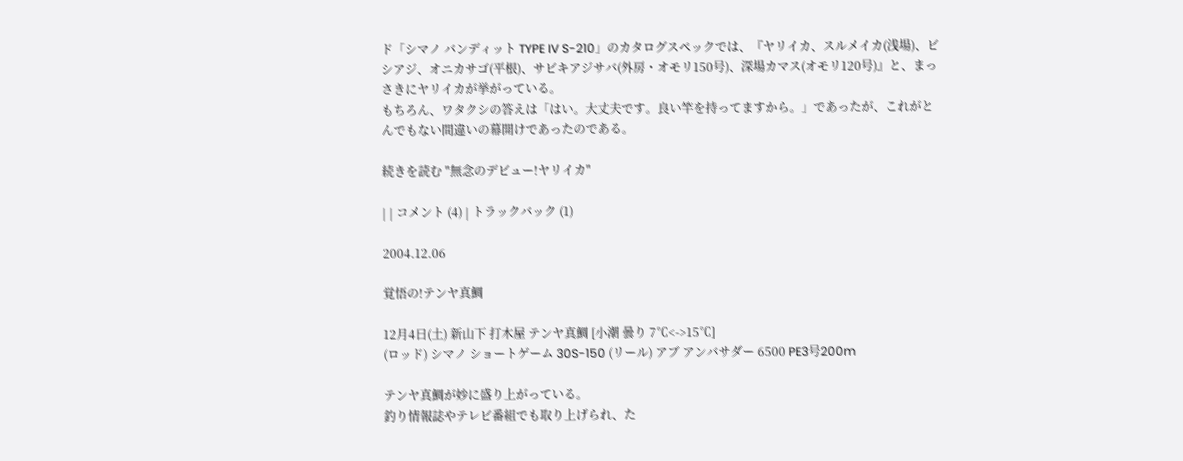ド「シマノ バンディット TYPE IV S-210」のカタログスペックでは、『ヤリイカ、スルメイカ(浅場)、ビシアジ、オニカサゴ(平根)、サビキアジサバ(外房・オモリ150号)、深場カマス(オモリ120号)』と、まっさきにヤリイカが挙がっている。
もちろん、ワタクシの答えは「はい。大丈夫です。良い竿を持ってますから。」であったが、これがとんでもない間違いの幕開けであったのである。

続きを読む "無念のデビュー!ヤリイカ"

| | コメント (4) | トラックバック (1)

2004.12.06

覚悟の!テンヤ真鯛

12月4日(土) 新山下 打木屋 テンヤ真鯛 [小潮 曇り 7℃<->15℃]
(ロッド) シマノ ショートゲーム 30S-150 (リール) アブ アンバサダー 6500 PE3号200m

テンヤ真鯛が妙に盛り上がっている。
釣り情報誌やテレビ番組でも取り上げられ、た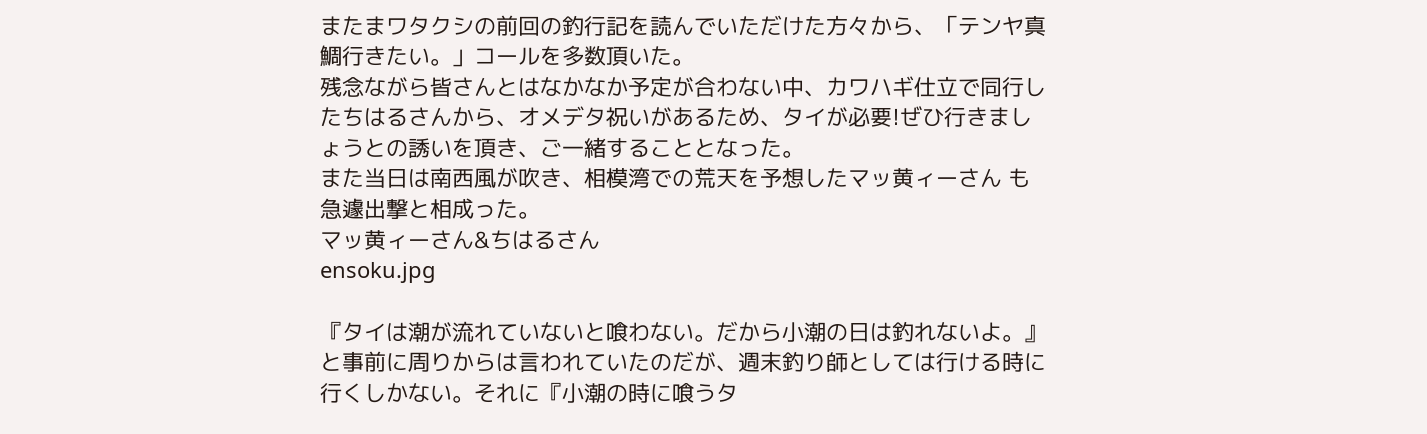またまワタクシの前回の釣行記を読んでいただけた方々から、「テンヤ真鯛行きたい。」コールを多数頂いた。
残念ながら皆さんとはなかなか予定が合わない中、カワハギ仕立で同行したちはるさんから、オメデタ祝いがあるため、タイが必要!ぜひ行きましょうとの誘いを頂き、ご一緒することとなった。
また当日は南西風が吹き、相模湾での荒天を予想したマッ黄ィーさん も急遽出撃と相成った。
マッ黄ィーさん&ちはるさん
ensoku.jpg

『タイは潮が流れていないと喰わない。だから小潮の日は釣れないよ。』と事前に周りからは言われていたのだが、週末釣り師としては行ける時に行くしかない。それに『小潮の時に喰うタ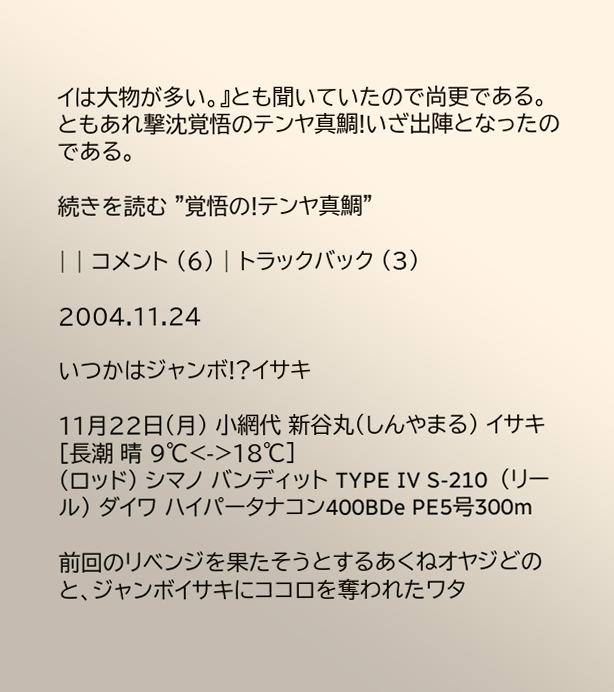イは大物が多い。』とも聞いていたので尚更である。
ともあれ撃沈覚悟のテンヤ真鯛!いざ出陣となったのである。

続きを読む "覚悟の!テンヤ真鯛"

| | コメント (6) | トラックバック (3)

2004.11.24

いつかはジャンボ!?イサキ

11月22日(月) 小網代 新谷丸(しんやまる) イサキ [長潮 晴 9℃<->18℃]
(ロッド) シマノ バンディット TYPE IV S-210  (リール) ダイワ ハイパータナコン400BDe PE5号300m

前回のリベンジを果たそうとするあくねオヤジどのと、ジャンボイサキにココロを奪われたワタ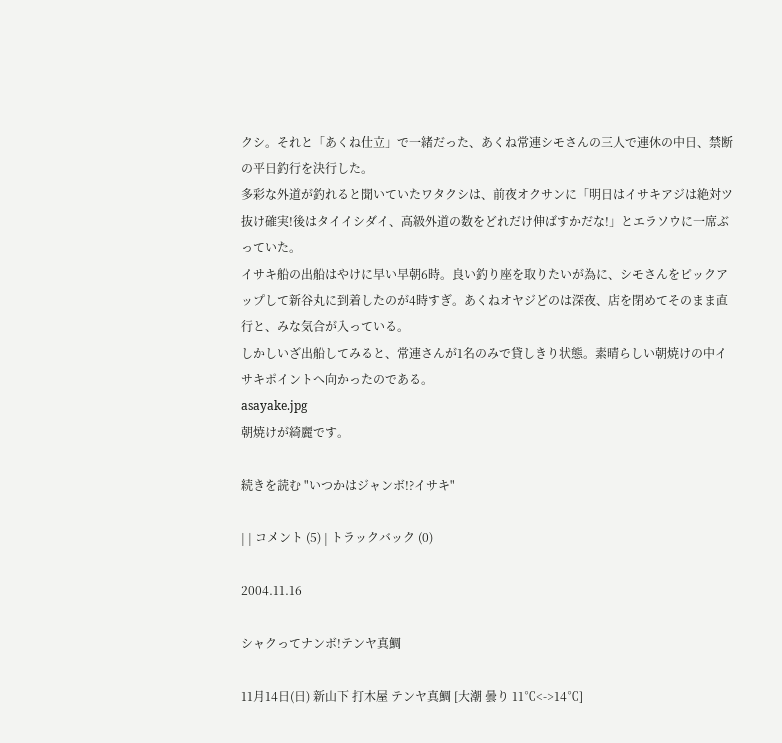クシ。それと「あくね仕立」で一緒だった、あくね常連シモさんの三人で連休の中日、禁断の平日釣行を決行した。
多彩な外道が釣れると聞いていたワタクシは、前夜オクサンに「明日はイサキアジは絶対ツ抜け確実!後はタイイシダイ、高級外道の数をどれだけ伸ばすかだな!」とエラソウに一席ぶっていた。
イサキ船の出船はやけに早い早朝6時。良い釣り座を取りたいが為に、シモさんをピックアップして新谷丸に到着したのが4時すぎ。あくねオヤジどのは深夜、店を閉めてそのまま直行と、みな気合が入っている。
しかしいざ出船してみると、常連さんが1名のみで貸しきり状態。素晴らしい朝焼けの中イサキポイントへ向かったのである。
asayake.jpg
朝焼けが綺麗です。

続きを読む "いつかはジャンボ!?イサキ"

| | コメント (5) | トラックバック (0)

2004.11.16

シャクってナンボ!テンヤ真鯛

11月14日(日) 新山下 打木屋 テンヤ真鯛 [大潮 曇り 11℃<->14℃]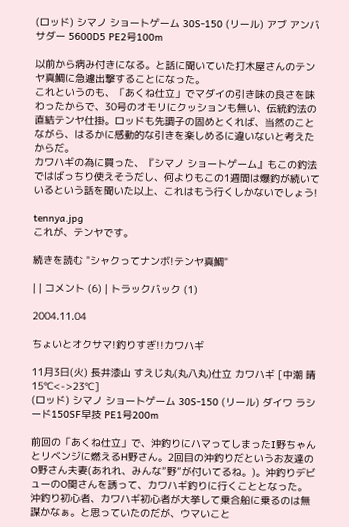(ロッド) シマノ ショートゲーム 30S-150 (リール) アブ アンバサダー 5600D5 PE2号100m

以前から病み付きになる。と話に聞いていた打木屋さんのテンヤ真鯛に急遽出撃することになった。
これというのも、「あくね仕立」でマダイの引き味の良さを味わったからで、30号のオモリにクッションも無い、伝統釣法の直結テンヤ仕掛。ロッドも先調子の固めとくれば、当然のことながら、はるかに感動的な引きを楽しめるに違いないと考えたからだ。
カワハギの為に買った、『シマノ ショートゲーム』もこの釣法ではばっちり使えそうだし、何よりもこの1週間は爆釣が続いているという話を聞いた以上、これはもう行くしかないでしょう!

tennya.jpg
これが、テンヤです。

続きを読む "シャクってナンボ!テンヤ真鯛"

| | コメント (6) | トラックバック (1)

2004.11.04

ちょいとオクサマ!釣りすぎ!!カワハギ

11月3日(火) 長井漆山 すえじ丸(丸八丸)仕立 カワハギ [中潮 晴 15℃<->23℃]
(ロッド) シマノ ショートゲーム 30S-150 (リール) ダイワ ラシード150SF早技 PE1号200m

前回の「あくね仕立」で、沖釣りにハマってしまったI野ちゃんとリベンジに燃えるH野さん。2回目の沖釣りだというお友達のO野さん夫妻(あれれ、みんな”野”が付いてるね。)。沖釣りデビューのO関さんを誘って、カワハギ釣りに行くこととなった。
沖釣り初心者、カワハギ初心者が大挙して乗合船に乗るのは無謀かなぁ。と思っていたのだが、ウマいこと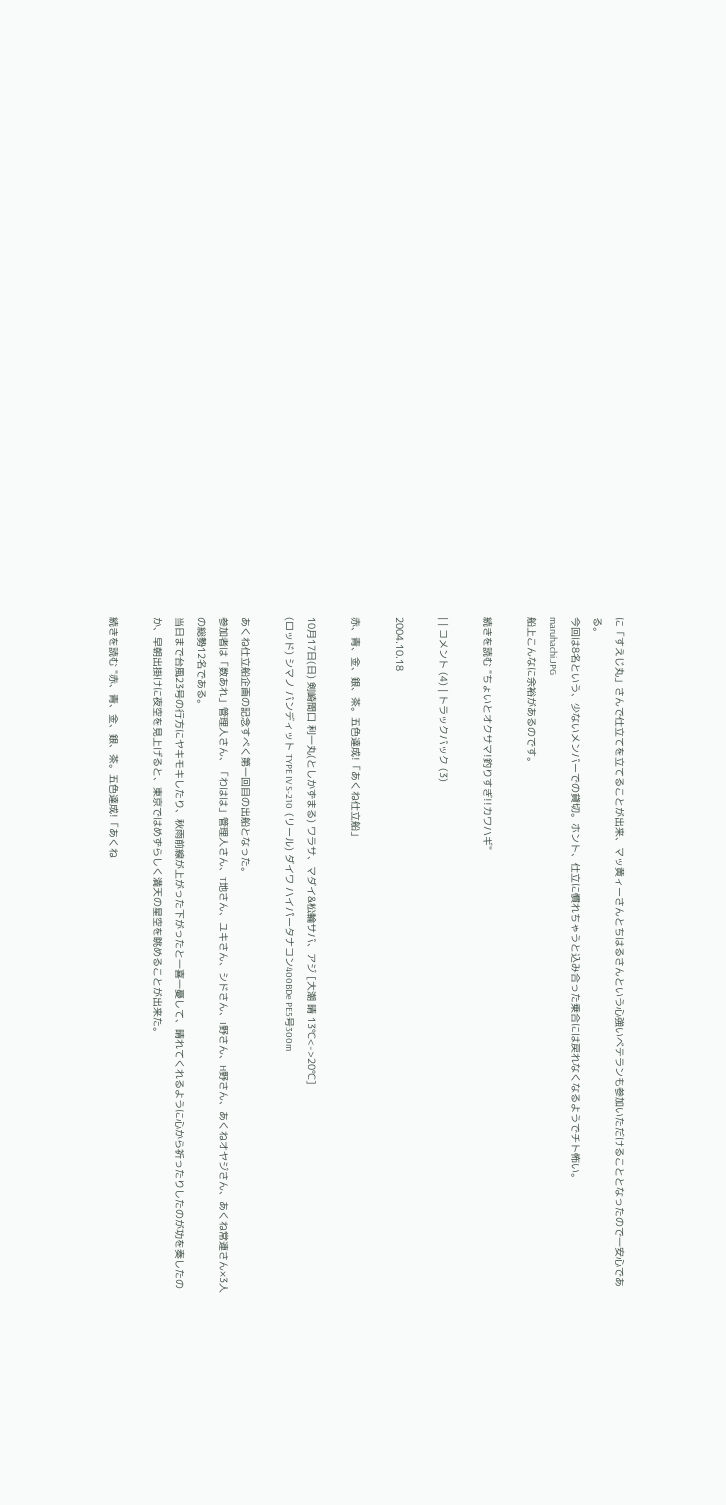に「すえじ丸」さんで仕立てを立てることが出来、マッ黄ィーさんとちはるさんという心強いベテランも参加いただけることとなったので一安心である。
今回は8名という、少ないメンバーでの貸切。ホント、仕立に慣れちゃうと込み合った乗合には戻れなくなるようでチト怖い。
maruhachi.JPG
船上こんなに余裕があるのです。

続きを読む "ちょいとオクサマ!釣りすぎ!!カワハギ"

| | コメント (4) | トラックバック (3)

2004.10.18

赤、青、金、銀、茶。五色達成!「あくね仕立船」

10月17日(日) 剣崎間口 利一丸(としかずまる) ワラサ、マダイ&松輪サバ、アジ [大潮 晴 13℃<->20℃]
(ロッド) シマノ バンディット TYPE IV S-210  (リール) ダイワ ハイパータナコン400BDe PE5号300m

あくね仕立船企画の記念すべく第一回目の出船となった。
参加者は「数あれ」管理人さん、「わはは」管理人さん、T地さん、ユキさん、シドさん、I野さん、H野さん、あくねオヤジさん、あくね常連さん×3人の総勢12名である。
当日まで台風23号の行方にヤキモキしたり、秋雨前線が上がった下がったと一喜一憂して、晴れてくれるように心から祈ったりしたのが功を奏したのか、早朝出掛けに夜空を見上げると、東京ではめずらしく満天の星空を眺めることが出来た。

続きを読む "赤、青、金、銀、茶。五色達成!「あくね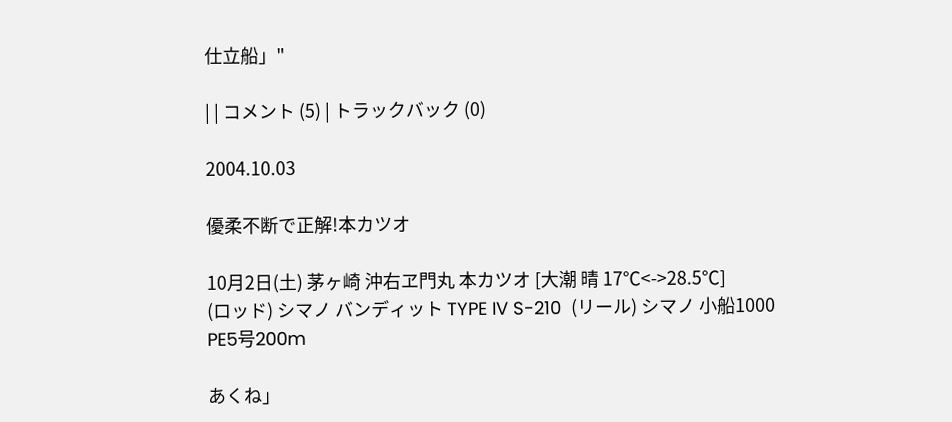仕立船」"

| | コメント (5) | トラックバック (0)

2004.10.03

優柔不断で正解!本カツオ

10月2日(土) 茅ヶ崎 沖右ヱ門丸 本カツオ [大潮 晴 17℃<->28.5℃]
(ロッド) シマノ バンディット TYPE IV S-210  (リール) シマノ 小船1000 PE5号200m

あくね」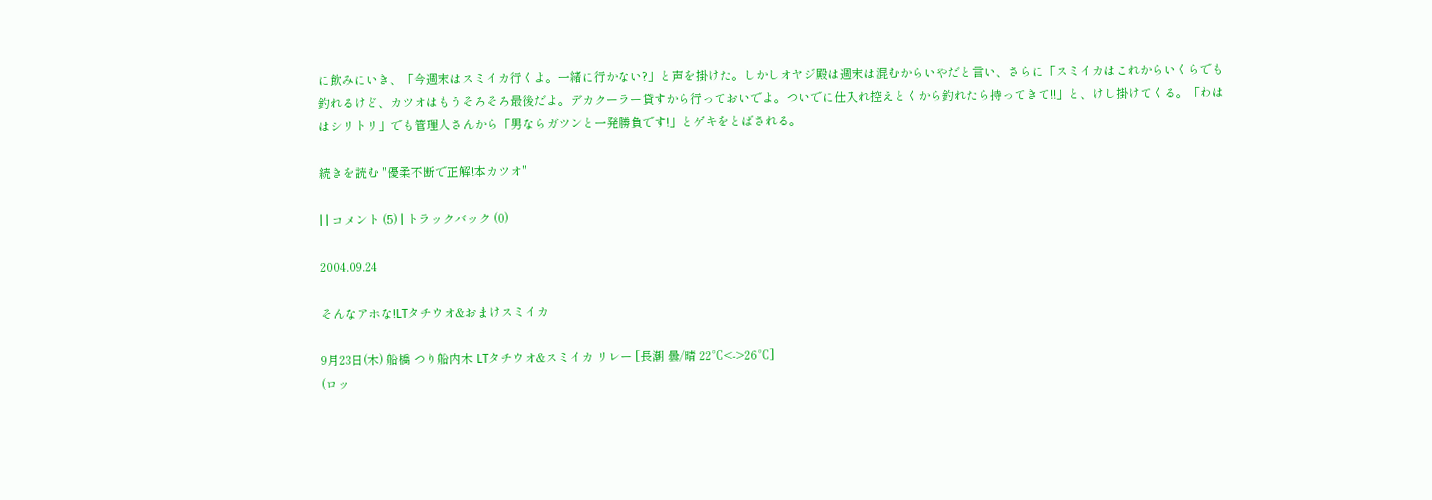に飲みにいき、「今週末はスミイカ行くよ。一緒に行かない?」と声を掛けた。しかしオヤジ殿は週末は混むからいやだと言い、さらに「スミイカはこれからいくらでも釣れるけど、カツオはもうそろそろ最後だよ。デカクーラー貸すから行っておいでよ。ついでに仕入れ控えとくから釣れたら持ってきて!!」と、けし掛けてくる。「わははシリトリ」でも管理人さんから「男ならガツンと一発勝負です!」とゲキをとばされる。

続きを読む "優柔不断で正解!本カツオ"

| | コメント (5) | トラックバック (0)

2004.09.24

そんなアホな!LTタチウオ&おまけスミイカ

9月23日(木) 船橋 つり船内木 LTタチウオ&スミイカ リレー [長潮 曇/晴 22℃<->26℃]
(ロッ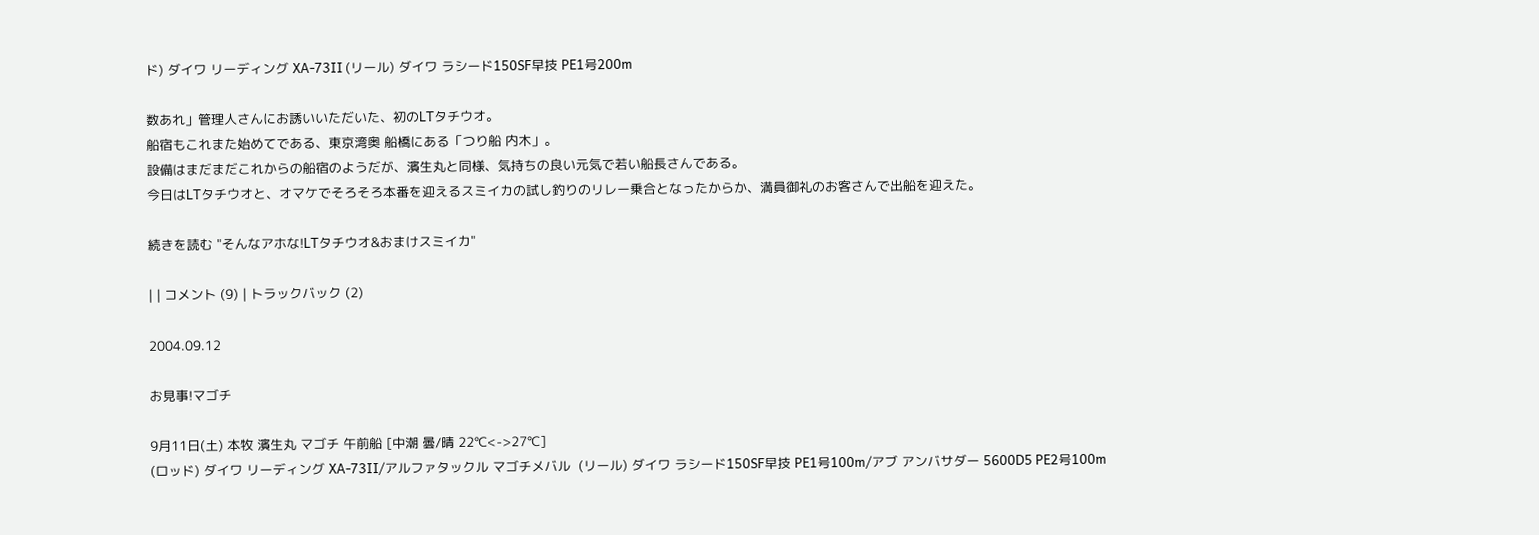ド) ダイワ リーディング XA-73Ⅱ (リール) ダイワ ラシード150SF早技 PE1号200m

数あれ」管理人さんにお誘いいただいた、初のLTタチウオ。
船宿もこれまた始めてである、東京湾奥 船橋にある「つり船 内木」。
設備はまだまだこれからの船宿のようだが、濱生丸と同様、気持ちの良い元気で若い船長さんである。
今日はLTタチウオと、オマケでそろそろ本番を迎えるスミイカの試し釣りのリレー乗合となったからか、満員御礼のお客さんで出船を迎えた。

続きを読む "そんなアホな!LTタチウオ&おまけスミイカ"

| | コメント (9) | トラックバック (2)

2004.09.12

お見事!マゴチ

9月11日(土) 本牧 濱生丸 マゴチ 午前船 [中潮 曇/晴 22℃<->27℃]
(ロッド) ダイワ リーディング XA-73Ⅱ/アルファタックル マゴチメバル  (リール) ダイワ ラシード150SF早技 PE1号100m/アブ アンバサダー 5600D5 PE2号100m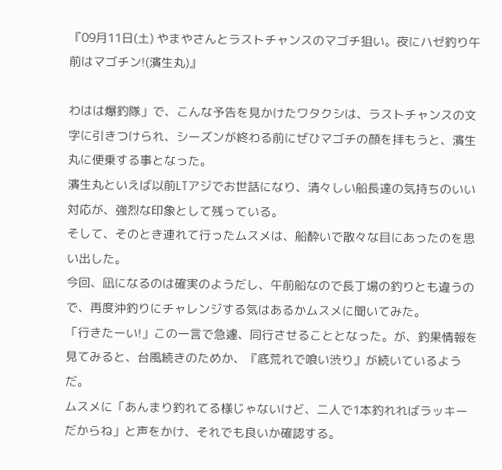『09月11日(土) やまやさんとラストチャンスのマゴチ狙い。夜にハゼ釣り午前はマゴチン!(濱生丸)』

わはは爆釣隊」で、こんな予告を見かけたワタクシは、ラストチャンスの文字に引きつけられ、シーズンが終わる前にぜひマゴチの顔を拝もうと、濱生丸に便乗する事となった。
濱生丸といえば以前LTアジでお世話になり、清々しい船長達の気持ちのいい対応が、強烈な印象として残っている。
そして、そのとき連れて行ったムスメは、船酔いで散々な目にあったのを思い出した。
今回、凪になるのは確実のようだし、午前船なので長丁場の釣りとも違うので、再度沖釣りにチャレンジする気はあるかムスメに聞いてみた。
「行きたーい!」この一言で急遽、同行させることとなった。が、釣果情報を見てみると、台風続きのためか、『底荒れで喰い渋り』が続いているようだ。
ムスメに「あんまり釣れてる様じゃないけど、二人で1本釣れればラッキーだからね」と声をかけ、それでも良いか確認する。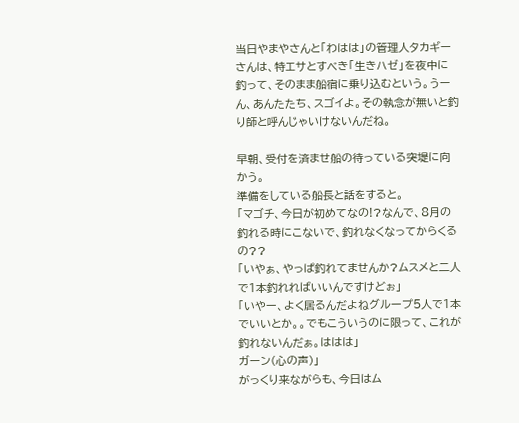当日やまやさんと「わはは」の管理人タカギーさんは、特エサとすべき「生きハゼ」を夜中に釣って、そのまま船宿に乗り込むという。うーん、あんたたち、スゴイよ。その執念が無いと釣り師と呼んじゃいけないんだね。

早朝、受付を済ませ船の待っている突堤に向かう。
準備をしている船長と話をすると。
「マゴチ、今日が初めてなの!?なんで、8月の釣れる時にこないで、釣れなくなってからくるの??
「いやぁ、やっぱ釣れてませんか?ムスメと二人で1本釣れればいいんですけどぉ」
「いやー、よく居るんだよねグループ5人で1本でいいとか。。でもこういうのに限って、これが釣れないんだぁ。ははは」
ガーン(心の声)」
がっくり来ながらも、今日はム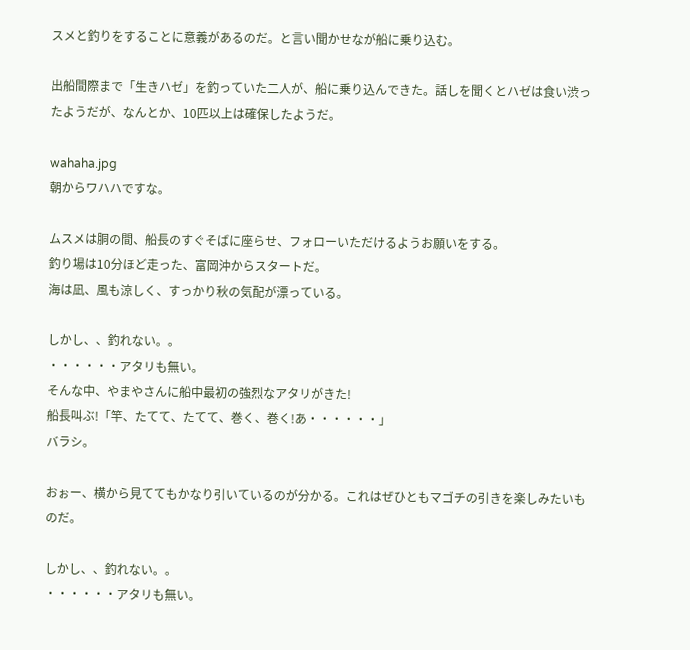スメと釣りをすることに意義があるのだ。と言い聞かせなが船に乗り込む。

出船間際まで「生きハゼ」を釣っていた二人が、船に乗り込んできた。話しを聞くとハゼは食い渋ったようだが、なんとか、10匹以上は確保したようだ。

wahaha.jpg
朝からワハハですな。

ムスメは胴の間、船長のすぐそばに座らせ、フォローいただけるようお願いをする。
釣り場は10分ほど走った、富岡沖からスタートだ。
海は凪、風も涼しく、すっかり秋の気配が漂っている。

しかし、、釣れない。。
・・・・・・アタリも無い。
そんな中、やまやさんに船中最初の強烈なアタリがきた!
船長叫ぶ!「竿、たてて、たてて、巻く、巻く!あ・・・・・・」
バラシ。

おぉー、横から見ててもかなり引いているのが分かる。これはぜひともマゴチの引きを楽しみたいものだ。

しかし、、釣れない。。
・・・・・・アタリも無い。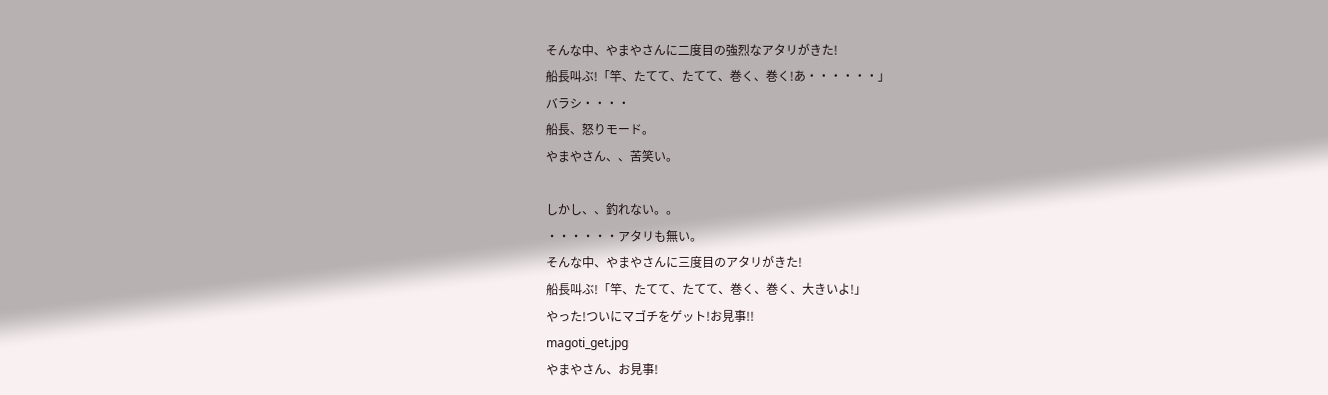そんな中、やまやさんに二度目の強烈なアタリがきた!
船長叫ぶ!「竿、たてて、たてて、巻く、巻く!あ・・・・・・」
バラシ・・・・
船長、怒りモード。
やまやさん、、苦笑い。

しかし、、釣れない。。
・・・・・・アタリも無い。
そんな中、やまやさんに三度目のアタリがきた!
船長叫ぶ!「竿、たてて、たてて、巻く、巻く、大きいよ!」
やった!ついにマゴチをゲット!お見事!!
magoti_get.jpg
やまやさん、お見事!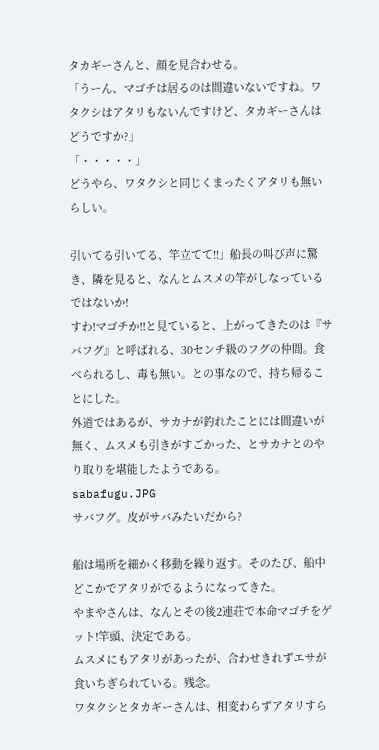タカギーさんと、顔を見合わせる。
「うーん、マゴチは居るのは間違いないですね。ワタクシはアタリもないんですけど、タカギーさんはどうですか?」
「・・・・・」
どうやら、ワタクシと同じくまったくアタリも無いらしい。

引いてる引いてる、竿立てて!!」船長の叫び声に驚き、隣を見ると、なんとムスメの竿がしなっているではないか!
すわ!マゴチか!!と見ていると、上がってきたのは『サバフグ』と呼ばれる、30センチ級のフグの仲間。食べられるし、毒も無い。との事なので、持ち帰ることにした。
外道ではあるが、サカナが釣れたことには間違いが無く、ムスメも引きがすごかった、とサカナとのやり取りを堪能したようである。
sabafugu.JPG
サバフグ。皮がサバみたいだから?

船は場所を細かく移動を繰り返す。そのたび、船中どこかでアタリがでるようになってきた。
やまやさんは、なんとその後2連荘で本命マゴチをゲット!竿頭、決定である。
ムスメにもアタリがあったが、合わせきれずエサが食いちぎられている。残念。
ワタクシとタカギーさんは、相変わらずアタリすら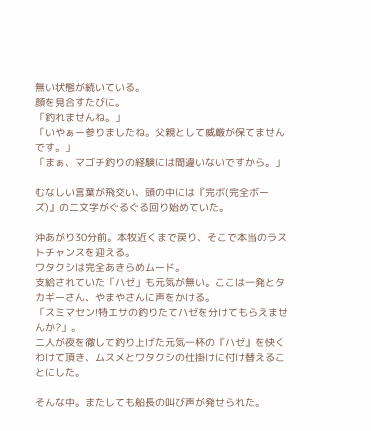無い状態が続いている。
顔を見合すたびに。
「釣れませんね。」
「いやぁー参りましたね。父親として威厳が保てませんです。」
「まぁ、マゴチ釣りの経験には間違いないですから。」

むなしい言葉が飛交い、頭の中には『完ボ(完全ボーズ)』の二文字がぐるぐる回り始めていた。

沖あがり30分前。本牧近くまで戻り、そこで本当のラストチャンスを迎える。
ワタクシは完全あきらめムード。
支給されていた「ハゼ」も元気が無い。ここは一発とタカギーさん、やまやさんに声をかける。
「スミマセン!特エサの釣りたてハゼを分けてもらえませんか?」。
二人が夜を徹して釣り上げた元気一杯の『ハゼ』を快くわけて頂き、ムスメとワタクシの仕掛けに付け替えることにした。

そんな中。またしても船長の叫び声が発せられた。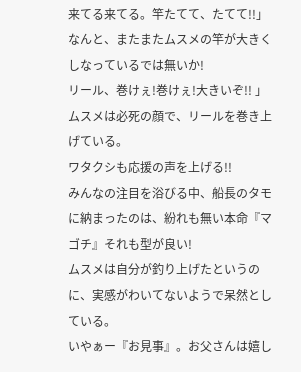来てる来てる。竿たてて、たてて!!」
なんと、またまたムスメの竿が大きくしなっているでは無いか!
リール、巻けぇ!巻けぇ!大きいぞ!! 」
ムスメは必死の顔で、リールを巻き上げている。
ワタクシも応援の声を上げる!!
みんなの注目を浴びる中、船長のタモに納まったのは、紛れも無い本命『マゴチ』それも型が良い!
ムスメは自分が釣り上げたというのに、実感がわいてないようで呆然としている。
いやぁー『お見事』。お父さんは嬉し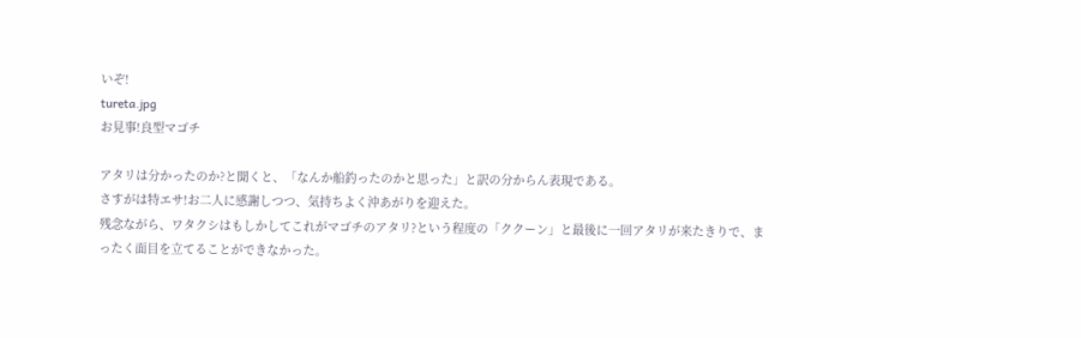いぞ!
tureta.jpg
お見事!良型マゴチ

アタリは分かったのか?と聞くと、「なんか船釣ったのかと思った」と訳の分からん表現である。
さすがは特エサ!お二人に感謝しつつ、気持ちよく沖あがりを迎えた。
残念ながら、ワタクシはもしかしてこれがマゴチのアタリ?という程度の「ククーン」と最後に一回アタリが来たきりで、まったく面目を立てることができなかった。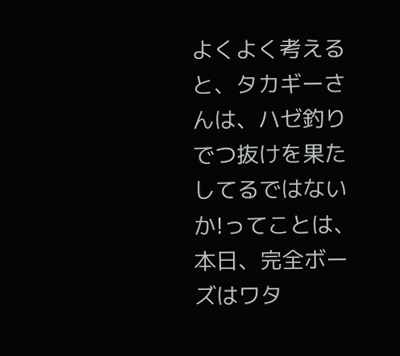よくよく考えると、タカギーさんは、ハゼ釣りでつ抜けを果たしてるではないか!ってことは、本日、完全ボーズはワタ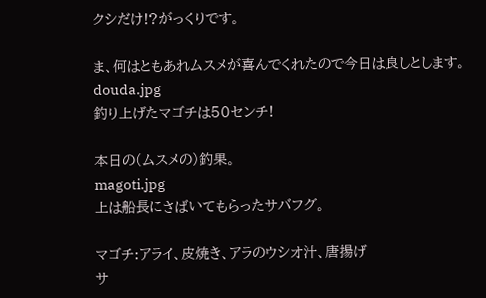クシだけ!?がっくりです。

ま、何はともあれムスメが喜んでくれたので今日は良しとします。
douda.jpg
釣り上げたマゴチは50センチ!

本日の(ムスメの)釣果。
magoti.jpg
上は船長にさばいてもらったサバフグ。

マゴチ:アライ、皮焼き、アラのウシオ汁、唐揚げ
サ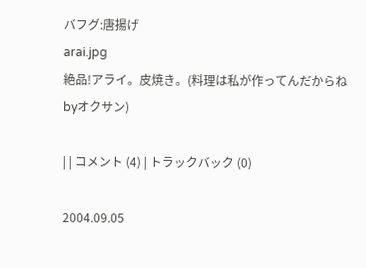バフグ:唐揚げ
arai.jpg
絶品!アライ。皮焼き。(料理は私が作ってんだからねbyオクサン)

| | コメント (4) | トラックバック (0)

2004.09.05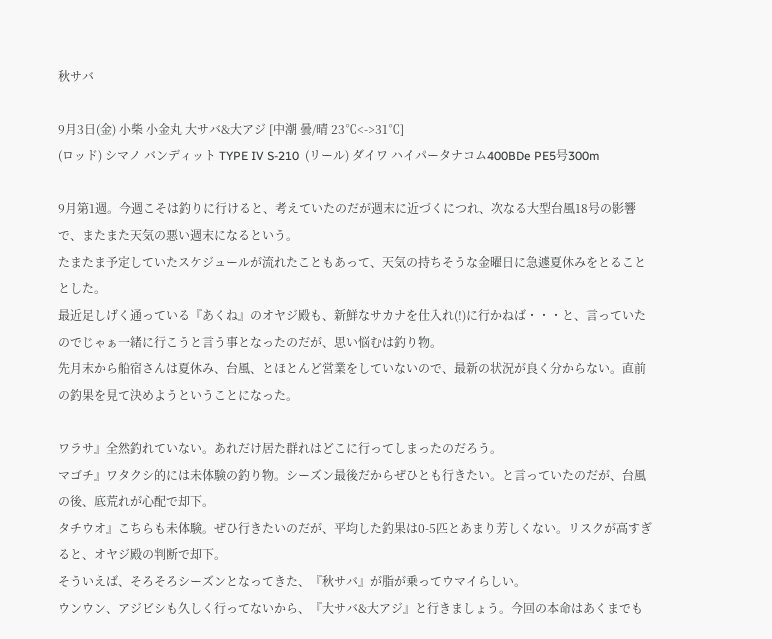秋サバ

9月3日(金) 小柴 小金丸 大サバ&大アジ [中潮 曇/晴 23℃<->31℃]
(ロッド) シマノ バンディット TYPE IV S-210  (リール) ダイワ ハイパータナコム400BDe PE5号300m

9月第1週。今週こそは釣りに行けると、考えていたのだが週末に近づくにつれ、次なる大型台風18号の影響で、またまた天気の悪い週末になるという。
たまたま予定していたスケジュールが流れたこともあって、天気の持ちそうな金曜日に急遽夏休みをとることとした。
最近足しげく通っている『あくね』のオヤジ殿も、新鮮なサカナを仕入れ(!)に行かねば・・・と、言っていたのでじゃぁ一緒に行こうと言う事となったのだが、思い悩むは釣り物。
先月末から船宿さんは夏休み、台風、とほとんど営業をしていないので、最新の状況が良く分からない。直前の釣果を見て決めようということになった。

ワラサ』全然釣れていない。あれだけ居た群れはどこに行ってしまったのだろう。
マゴチ』ワタクシ的には未体験の釣り物。シーズン最後だからぜひとも行きたい。と言っていたのだが、台風の後、底荒れが心配で却下。
タチウオ』こちらも未体験。ぜひ行きたいのだが、平均した釣果は0-5匹とあまり芳しくない。リスクが高すぎると、オヤジ殿の判断で却下。
そういえば、そろそろシーズンとなってきた、『秋サバ』が脂が乗ってウマイらしい。
ウンウン、アジビシも久しく行ってないから、『大サバ&大アジ』と行きましょう。今回の本命はあくまでも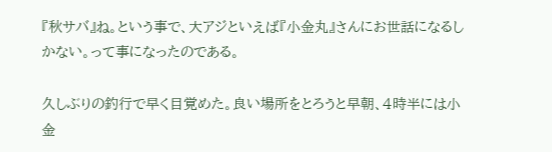『秋サバ』ね。という事で、大アジといえば『小金丸』さんにお世話になるしかない。って事になったのである。

久しぶりの釣行で早く目覚めた。良い場所をとろうと早朝、4時半には小金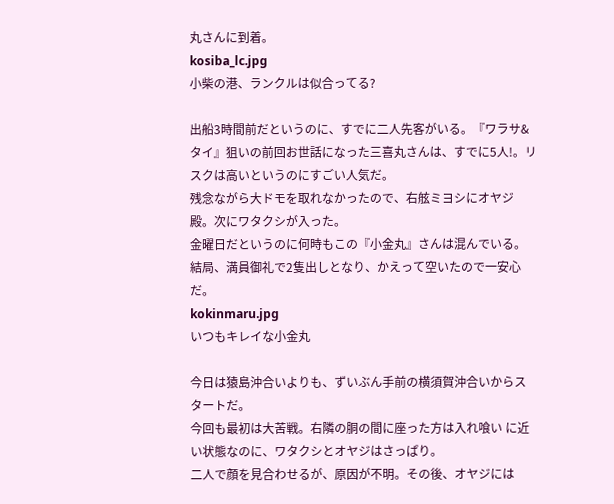丸さんに到着。
kosiba_lc.jpg
小柴の港、ランクルは似合ってる?

出船3時間前だというのに、すでに二人先客がいる。『ワラサ&タイ』狙いの前回お世話になった三喜丸さんは、すでに5人!。リスクは高いというのにすごい人気だ。
残念ながら大ドモを取れなかったので、右舷ミヨシにオヤジ殿。次にワタクシが入った。
金曜日だというのに何時もこの『小金丸』さんは混んでいる。結局、満員御礼で2隻出しとなり、かえって空いたので一安心だ。
kokinmaru.jpg
いつもキレイな小金丸

今日は猿島沖合いよりも、ずいぶん手前の横須賀沖合いからスタートだ。
今回も最初は大苦戦。右隣の胴の間に座った方は入れ喰い に近い状態なのに、ワタクシとオヤジはさっぱり。
二人で顔を見合わせるが、原因が不明。その後、オヤジには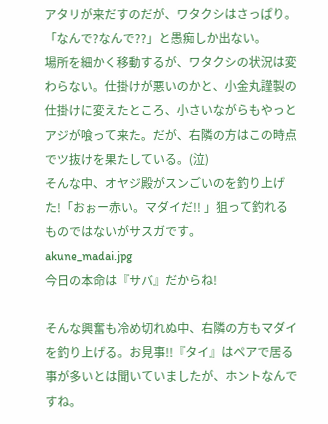アタリが来だすのだが、ワタクシはさっぱり。「なんで?なんで??」と愚痴しか出ない。
場所を細かく移動するが、ワタクシの状況は変わらない。仕掛けが悪いのかと、小金丸謹製の仕掛けに変えたところ、小さいながらもやっとアジが喰って来た。だが、右隣の方はこの時点でツ抜けを果たしている。(泣)
そんな中、オヤジ殿がスンごいのを釣り上げた!「おぉー赤い。マダイだ!! 」狙って釣れるものではないがサスガです。
akune_madai.jpg
今日の本命は『サバ』だからね!

そんな興奮も冷め切れぬ中、右隣の方もマダイを釣り上げる。お見事!!『タイ』はペアで居る事が多いとは聞いていましたが、ホントなんですね。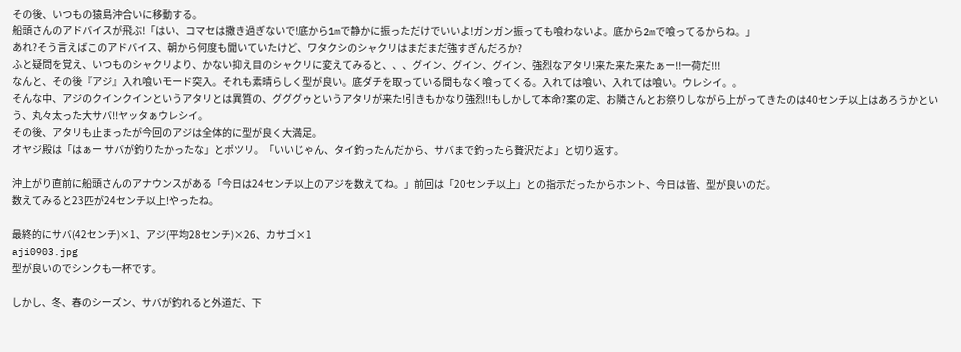その後、いつもの猿島沖合いに移動する。
船頭さんのアドバイスが飛ぶ!「はい、コマセは撒き過ぎないで!底から1mで静かに振っただけでいいよ!ガンガン振っても喰わないよ。底から2mで喰ってるからね。」
あれ?そう言えばこのアドバイス、朝から何度も聞いていたけど、ワタクシのシャクリはまだまだ強すぎんだろか?
ふと疑問を覚え、いつものシャクリより、かない抑え目のシャクリに変えてみると、、、グイン、グイン、グイン、強烈なアタリ!来た来た来たぁー!!一荷だ!!!
なんと、その後『アジ』入れ喰いモード突入。それも素晴らしく型が良い。底ダチを取っている間もなく喰ってくる。入れては喰い、入れては喰い。ウレシイ。。
そんな中、アジのクインクインというアタリとは異質の、グググゥというアタリが来た!引きもかなり強烈!!もしかして本命?案の定、お隣さんとお祭りしながら上がってきたのは40センチ以上はあろうかという、丸々太った大サバ!!ヤッタぁウレシイ。
その後、アタリも止まったが今回のアジは全体的に型が良く大満足。
オヤジ殿は「はぁー サバが釣りたかったな」とポツリ。「いいじゃん、タイ釣ったんだから、サバまで釣ったら贅沢だよ」と切り返す。

沖上がり直前に船頭さんのアナウンスがある「今日は24センチ以上のアジを数えてね。」前回は「20センチ以上」との指示だったからホント、今日は皆、型が良いのだ。
数えてみると23匹が24センチ以上!やったね。

最終的にサバ(42センチ)×1、アジ(平均28センチ)×26、カサゴ×1
aji0903.jpg
型が良いのでシンクも一杯です。

しかし、冬、春のシーズン、サバが釣れると外道だ、下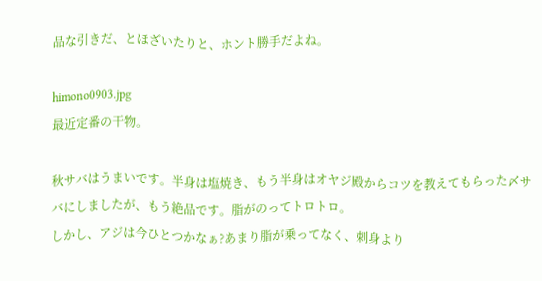品な引きだ、とほざいたりと、ホント勝手だよね。

himono0903.jpg
最近定番の干物。

秋サバはうまいです。半身は塩焼き、もう半身はオヤジ殿からコツを教えてもらった〆サバにしましたが、もう絶品です。脂がのってトロトロ。
しかし、アジは今ひとつかなぁ?あまり脂が乗ってなく、刺身より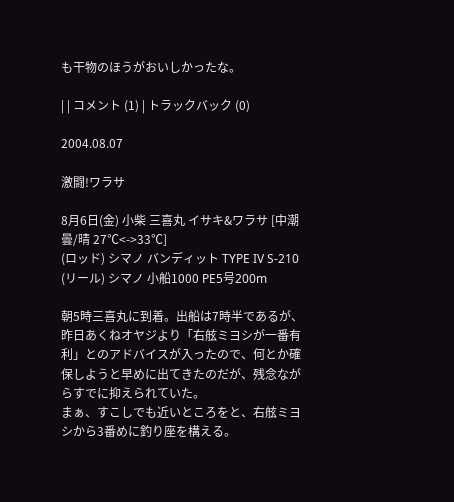も干物のほうがおいしかったな。

| | コメント (1) | トラックバック (0)

2004.08.07

激闘!ワラサ

8月6日(金) 小柴 三喜丸 イサキ&ワラサ [中潮 曇/晴 27℃<->33℃]
(ロッド) シマノ バンディット TYPE IV S-210  (リール) シマノ 小船1000 PE5号200m

朝5時三喜丸に到着。出船は7時半であるが、昨日あくねオヤジより「右舷ミヨシが一番有利」とのアドバイスが入ったので、何とか確保しようと早めに出てきたのだが、残念ながらすでに抑えられていた。
まぁ、すこしでも近いところをと、右舷ミヨシから3番めに釣り座を構える。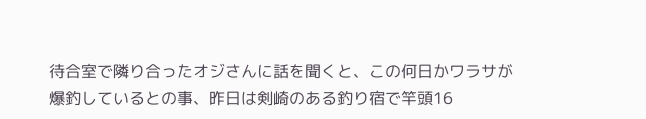待合室で隣り合ったオジさんに話を聞くと、この何日かワラサが爆釣しているとの事、昨日は剣崎のある釣り宿で竿頭16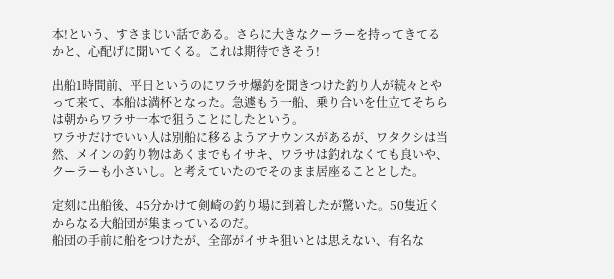本!という、すさまじい話である。さらに大きなクーラーを持ってきてるかと、心配げに聞いてくる。これは期待できそう!

出船1時間前、平日というのにワラサ爆釣を聞きつけた釣り人が続々とやって来て、本船は満杯となった。急遽もう一船、乗り合いを仕立てそちらは朝からワラサ一本で狙うことにしたという。
ワラサだけでいい人は別船に移るようアナウンスがあるが、ワタクシは当然、メインの釣り物はあくまでもイサキ、ワラサは釣れなくても良いや、クーラーも小さいし。と考えていたのでそのまま居座ることとした。

定刻に出船後、45分かけて剣崎の釣り場に到着したが驚いた。50隻近くからなる大船団が集まっているのだ。
船団の手前に船をつけたが、全部がイサキ狙いとは思えない、有名な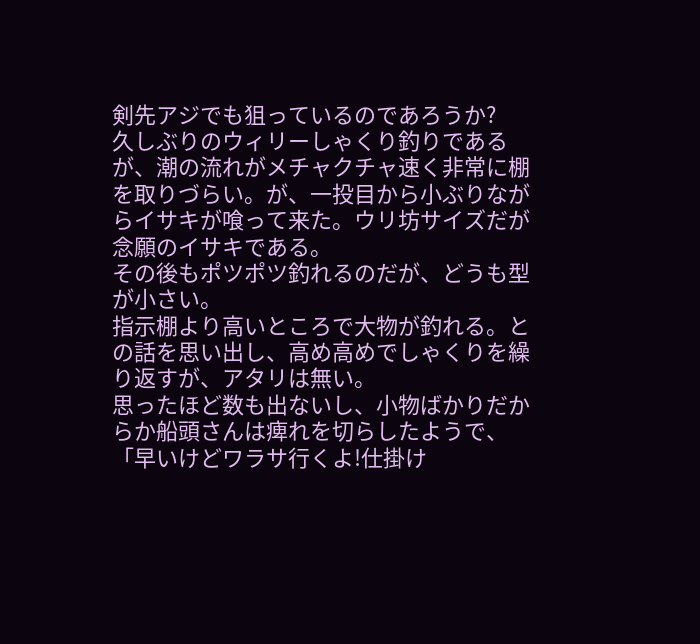剣先アジでも狙っているのであろうか?
久しぶりのウィリーしゃくり釣りであるが、潮の流れがメチャクチャ速く非常に棚を取りづらい。が、一投目から小ぶりながらイサキが喰って来た。ウリ坊サイズだが念願のイサキである。
その後もポツポツ釣れるのだが、どうも型が小さい。
指示棚より高いところで大物が釣れる。との話を思い出し、高め高めでしゃくりを繰り返すが、アタリは無い。
思ったほど数も出ないし、小物ばかりだからか船頭さんは痺れを切らしたようで、「早いけどワラサ行くよ!仕掛け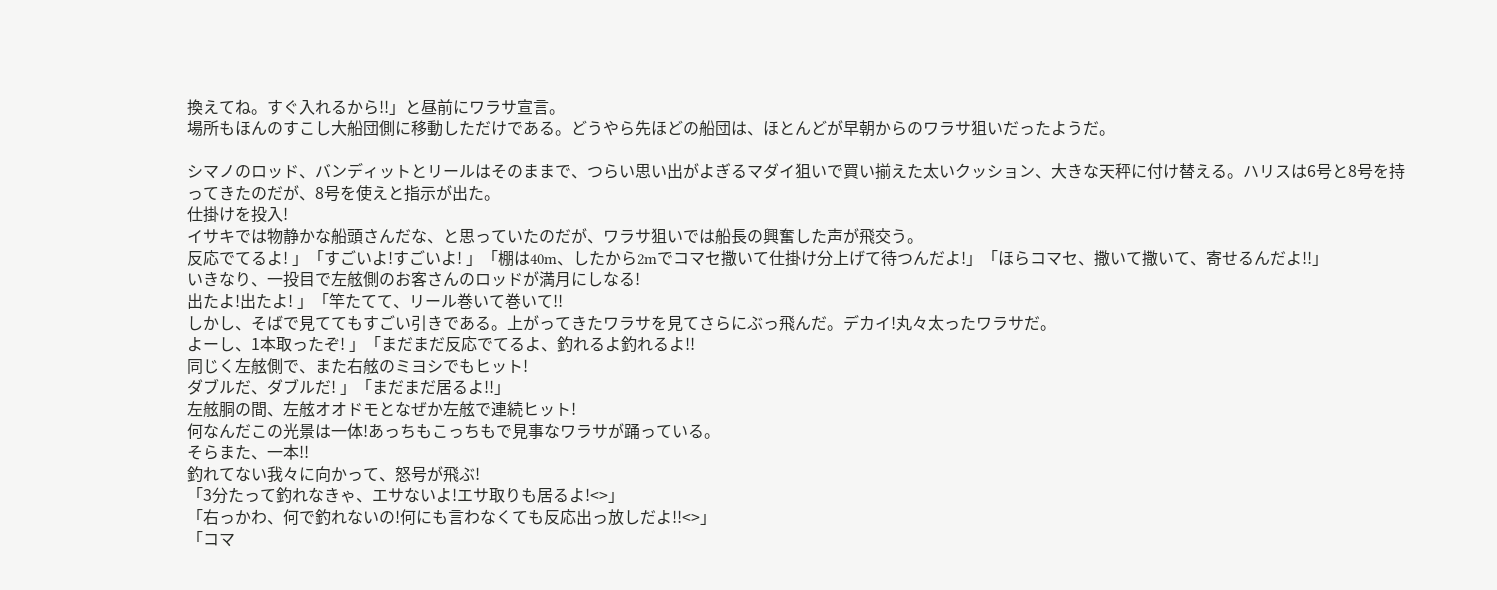換えてね。すぐ入れるから!!」と昼前にワラサ宣言。
場所もほんのすこし大船団側に移動しただけである。どうやら先ほどの船団は、ほとんどが早朝からのワラサ狙いだったようだ。

シマノのロッド、バンディットとリールはそのままで、つらい思い出がよぎるマダイ狙いで買い揃えた太いクッション、大きな天秤に付け替える。ハリスは6号と8号を持ってきたのだが、8号を使えと指示が出た。
仕掛けを投入!
イサキでは物静かな船頭さんだな、と思っていたのだが、ワラサ狙いでは船長の興奮した声が飛交う。
反応でてるよ! 」「すごいよ!すごいよ! 」「棚は40m、したから2mでコマセ撒いて仕掛け分上げて待つんだよ!」「ほらコマセ、撒いて撒いて、寄せるんだよ!!」
いきなり、一投目で左舷側のお客さんのロッドが満月にしなる!
出たよ!出たよ! 」「竿たてて、リール巻いて巻いて!!
しかし、そばで見ててもすごい引きである。上がってきたワラサを見てさらにぶっ飛んだ。デカイ!丸々太ったワラサだ。
よーし、1本取ったぞ! 」「まだまだ反応でてるよ、釣れるよ釣れるよ!!
同じく左舷側で、また右舷のミヨシでもヒット!
ダブルだ、ダブルだ! 」「まだまだ居るよ!!」
左舷胴の間、左舷オオドモとなぜか左舷で連続ヒット!
何なんだこの光景は一体!あっちもこっちもで見事なワラサが踊っている。
そらまた、一本!!
釣れてない我々に向かって、怒号が飛ぶ!
「3分たって釣れなきゃ、エサないよ!エサ取りも居るよ!<>」
「右っかわ、何で釣れないの!何にも言わなくても反応出っ放しだよ!!<>」
「コマ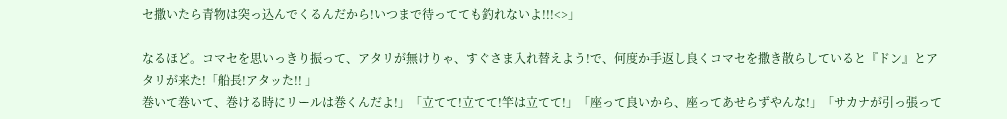セ撒いたら青物は突っ込んでくるんだから!いつまで待ってても釣れないよ!!!<>」

なるほど。コマセを思いっきり振って、アタリが無けりゃ、すぐさま入れ替えよう!で、何度か手返し良くコマセを撒き散らしていると『ドン』とアタリが来た!「船長!アタッた!! 」
巻いて巻いて、巻ける時にリールは巻くんだよ!」「立てて!立てて!竿は立てて!」「座って良いから、座ってあせらずやんな!」「サカナが引っ張って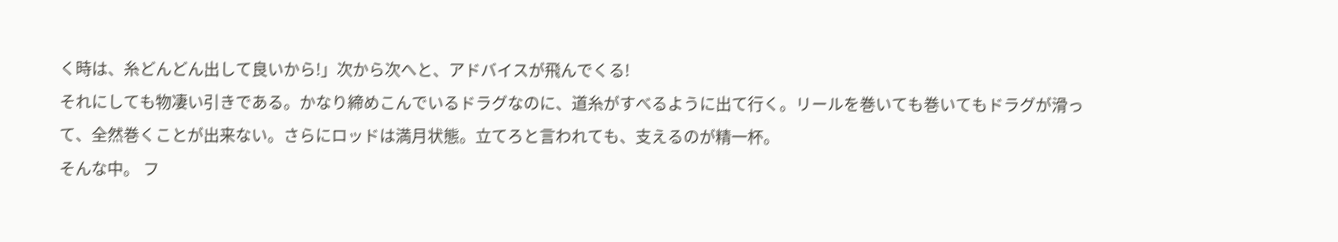く時は、糸どんどん出して良いから!」次から次へと、アドバイスが飛んでくる!
それにしても物凄い引きである。かなり締めこんでいるドラグなのに、道糸がすべるように出て行く。リールを巻いても巻いてもドラグが滑って、全然巻くことが出来ない。さらにロッドは満月状態。立てろと言われても、支えるのが精一杯。
そんな中。 フ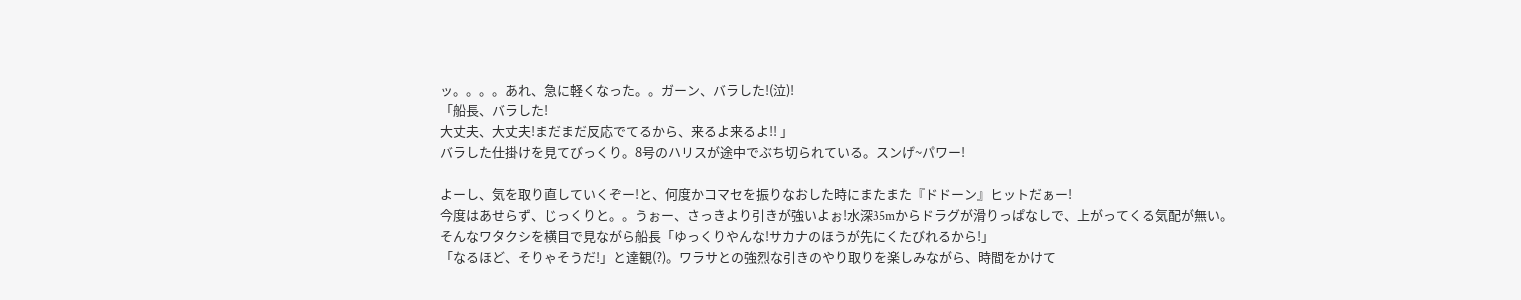ッ。。。。あれ、急に軽くなった。。ガーン、バラした!(泣)!
「船長、バラした!
大丈夫、大丈夫!まだまだ反応でてるから、来るよ来るよ!! 」
バラした仕掛けを見てびっくり。8号のハリスが途中でぶち切られている。スンげ~パワー!

よーし、気を取り直していくぞー!と、何度かコマセを振りなおした時にまたまた『ドドーン』ヒットだぁー!
今度はあせらず、じっくりと。。うぉー、さっきより引きが強いよぉ!水深35mからドラグが滑りっぱなしで、上がってくる気配が無い。
そんなワタクシを横目で見ながら船長「ゆっくりやんな!サカナのほうが先にくたびれるから!」
「なるほど、そりゃそうだ!」と達観(?)。ワラサとの強烈な引きのやり取りを楽しみながら、時間をかけて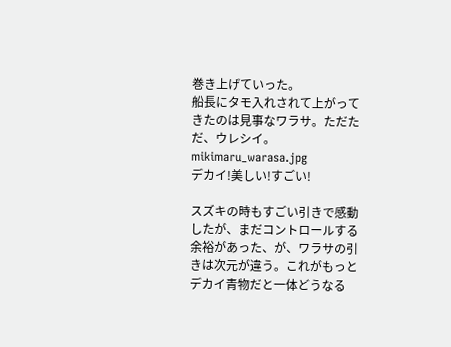巻き上げていった。
船長にタモ入れされて上がってきたのは見事なワラサ。ただただ、ウレシイ。
mikimaru_warasa.jpg
デカイ!美しい!すごい!

スズキの時もすごい引きで感動したが、まだコントロールする余裕があった、が、ワラサの引きは次元が違う。これがもっとデカイ青物だと一体どうなる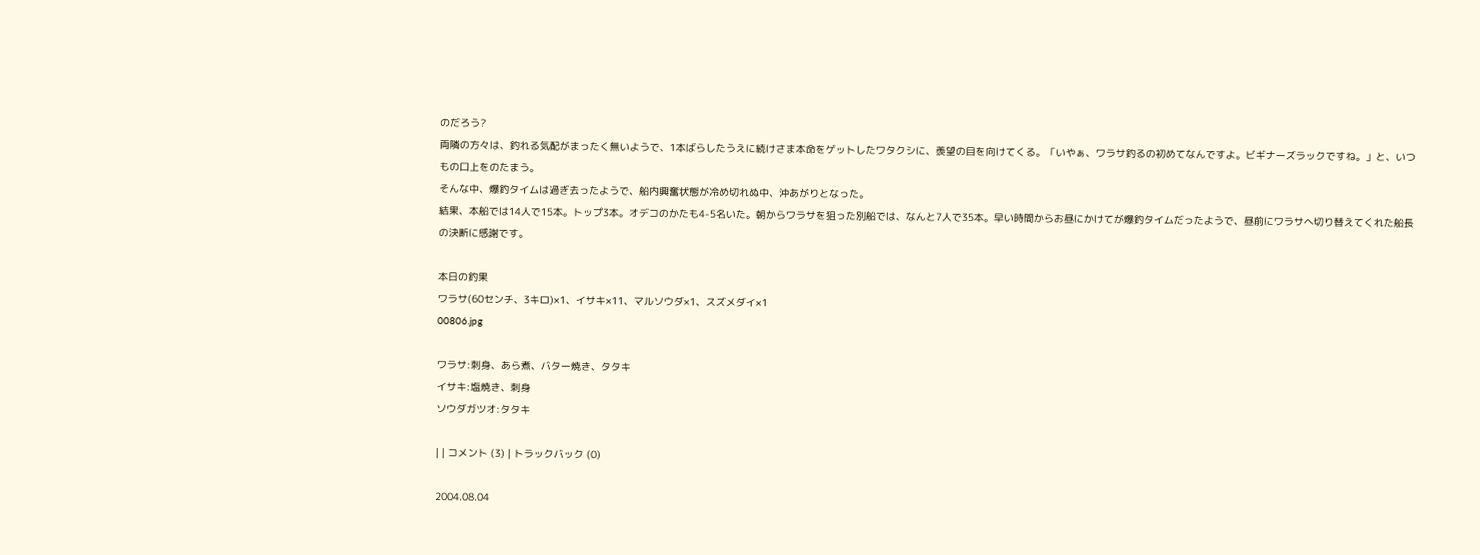のだろう?
両隣の方々は、釣れる気配がまったく無いようで、1本ばらしたうえに続けさま本命をゲットしたワタクシに、羨望の目を向けてくる。「いやぁ、ワラサ釣るの初めてなんですよ。ビギナーズラックですね。」と、いつもの口上をのたまう。
そんな中、爆釣タイムは過ぎ去ったようで、船内興奮状態が冷め切れぬ中、沖あがりとなった。
結果、本船では14人で15本。トップ3本。オデコのかたも4-5名いた。朝からワラサを狙った別船では、なんと7人で35本。早い時間からお昼にかけてが爆釣タイムだったようで、昼前にワラサへ切り替えてくれた船長の決断に感謝です。

本日の釣果
ワラサ(60センチ、3キロ)×1、イサキ×11、マルソウダ×1、スズメダイ×1
00806.jpg

ワラサ:刺身、あら煮、バター焼き、タタキ
イサキ:塩焼き、刺身
ソウダガツオ:タタキ

| | コメント (3) | トラックバック (0)

2004.08.04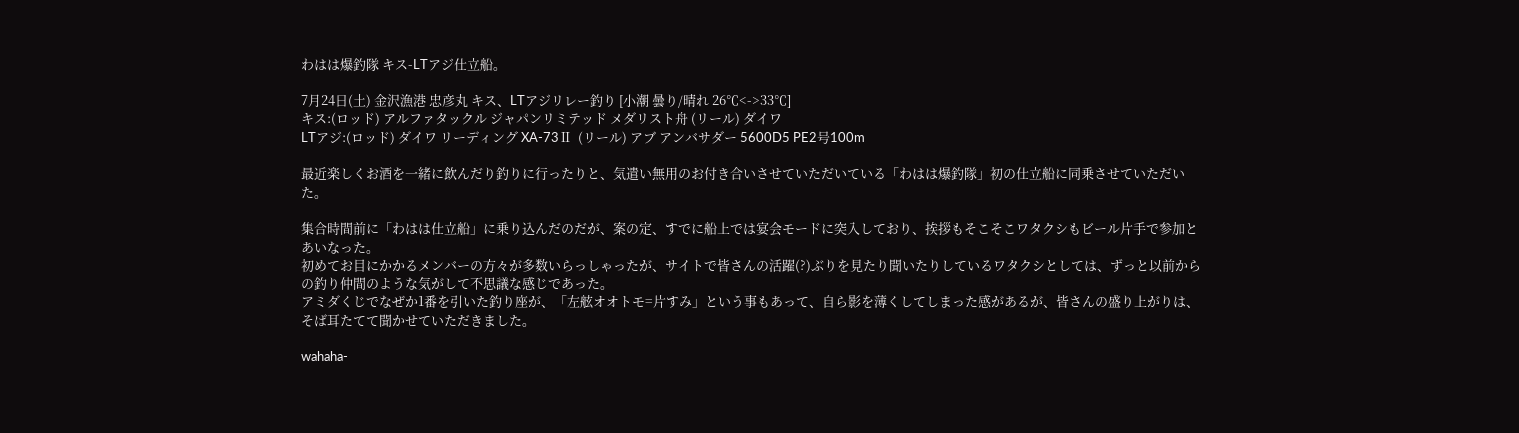わはは爆釣隊 キス-LTアジ仕立船。

7月24日(土) 金沢漁港 忠彦丸 キス、LTアジリレー釣り [小潮 曇り/晴れ 26℃<->33℃]
キス:(ロッド) アルファタックル ジャパンリミテッド メダリスト舟 (リール) ダイワ
LTアジ:(ロッド) ダイワ リーディング XA-73Ⅱ  (リール) アブ アンバサダー 5600D5 PE2号100m

最近楽しくお酒を一緒に飲んだり釣りに行ったりと、気遣い無用のお付き合いさせていただいている「わはは爆釣隊」初の仕立船に同乗させていただいた。

集合時間前に「わはは仕立船」に乗り込んだのだが、案の定、すでに船上では宴会モードに突入しており、挨拶もそこそこワタクシもビール片手で参加とあいなった。
初めてお目にかかるメンバーの方々が多数いらっしゃったが、サイトで皆さんの活躍(?)ぶりを見たり聞いたりしているワタクシとしては、ずっと以前からの釣り仲間のような気がして不思議な感じであった。
アミダくじでなぜか1番を引いた釣り座が、「左舷オオトモ=片すみ」という事もあって、自ら影を薄くしてしまった感があるが、皆さんの盛り上がりは、そば耳たてて聞かせていただきました。

wahaha-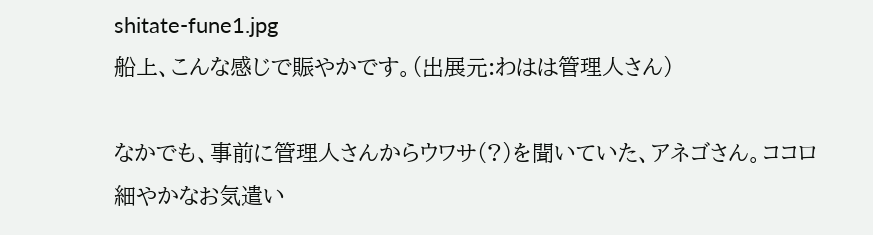shitate-fune1.jpg
船上、こんな感じで賑やかです。(出展元:わはは管理人さん)

なかでも、事前に管理人さんからウワサ(?)を聞いていた、アネゴさん。ココロ細やかなお気遣い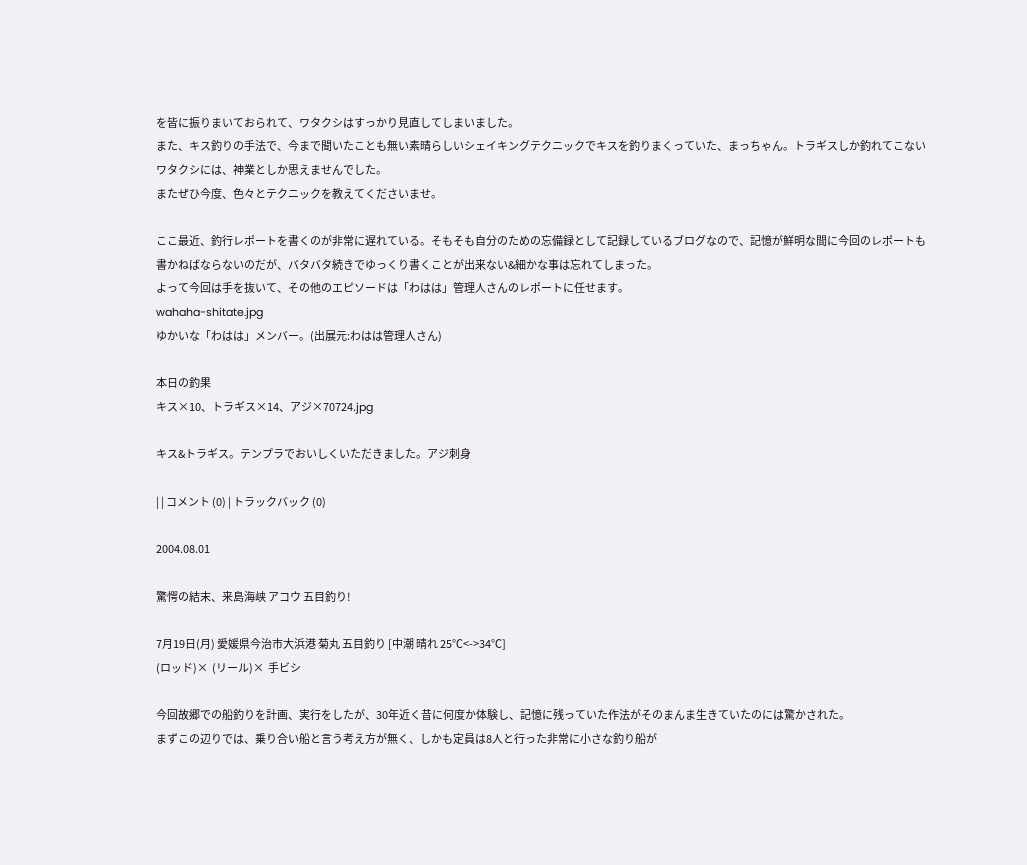を皆に振りまいておられて、ワタクシはすっかり見直してしまいました。
また、キス釣りの手法で、今まで聞いたことも無い素晴らしいシェイキングテクニックでキスを釣りまくっていた、まっちゃん。トラギスしか釣れてこないワタクシには、神業としか思えませんでした。
またぜひ今度、色々とテクニックを教えてくださいませ。

ここ最近、釣行レポートを書くのが非常に遅れている。そもそも自分のための忘備録として記録しているブログなので、記憶が鮮明な間に今回のレポートも書かねばならないのだが、バタバタ続きでゆっくり書くことが出来ない&細かな事は忘れてしまった。
よって今回は手を抜いて、その他のエピソードは「わはは」管理人さんのレポートに任せます。
wahaha-shitate.jpg
ゆかいな「わはは」メンバー。(出展元:わはは管理人さん)

本日の釣果
キス×10、トラギス×14、アジ×70724.jpg

キス&トラギス。テンプラでおいしくいただきました。アジ刺身

| | コメント (0) | トラックバック (0)

2004.08.01

驚愕の結末、来島海峡 アコウ 五目釣り!

7月19日(月) 愛媛県今治市大浜港 菊丸 五目釣り [中潮 晴れ 25℃<->34℃]
(ロッド)×  (リール)×  手ビシ

今回故郷での船釣りを計画、実行をしたが、30年近く昔に何度か体験し、記憶に残っていた作法がそのまんま生きていたのには驚かされた。
まずこの辺りでは、乗り合い船と言う考え方が無く、しかも定員は8人と行った非常に小さな釣り船が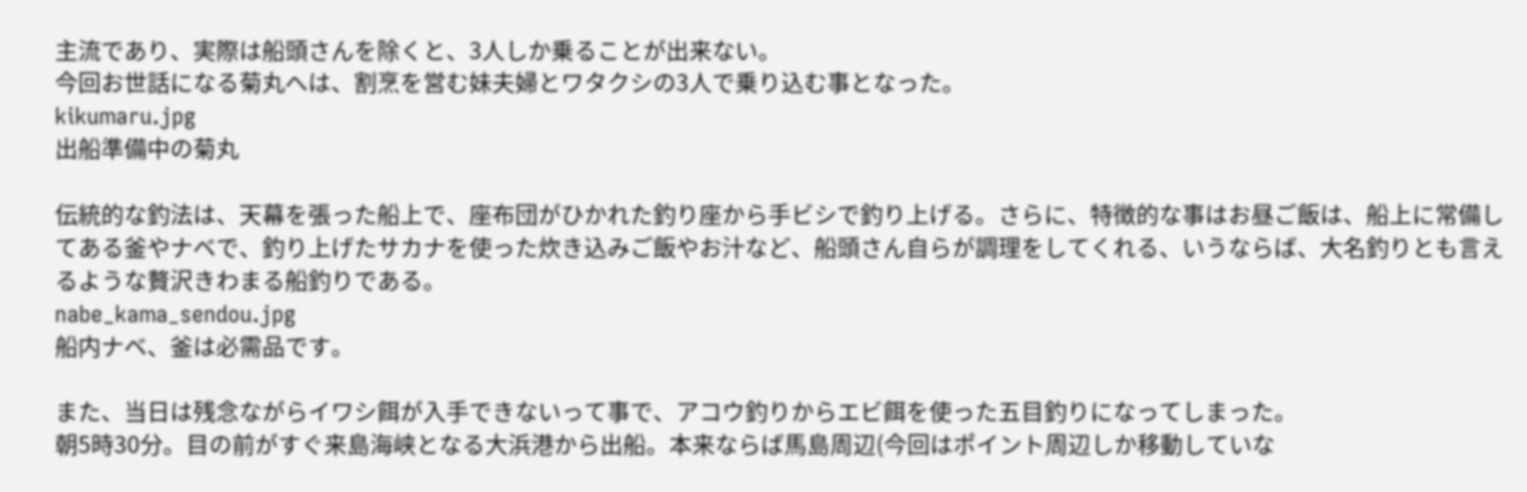主流であり、実際は船頭さんを除くと、3人しか乗ることが出来ない。
今回お世話になる菊丸へは、割烹を営む妹夫婦とワタクシの3人で乗り込む事となった。
kikumaru.jpg
出船準備中の菊丸

伝統的な釣法は、天幕を張った船上で、座布団がひかれた釣り座から手ビシで釣り上げる。さらに、特徴的な事はお昼ご飯は、船上に常備してある釜やナベで、釣り上げたサカナを使った炊き込みご飯やお汁など、船頭さん自らが調理をしてくれる、いうならば、大名釣りとも言えるような贅沢きわまる船釣りである。
nabe_kama_sendou.jpg
船内ナベ、釜は必需品です。

また、当日は残念ながらイワシ餌が入手できないって事で、アコウ釣りからエビ餌を使った五目釣りになってしまった。
朝5時30分。目の前がすぐ来島海峡となる大浜港から出船。本来ならば馬島周辺(今回はポイント周辺しか移動していな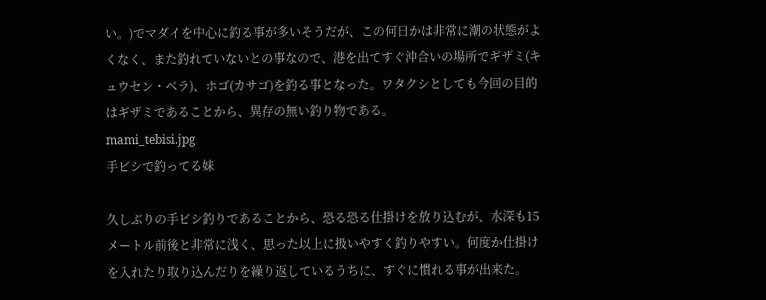い。)でマダイを中心に釣る事が多いそうだが、この何日かは非常に潮の状態がよくなく、また釣れていないとの事なので、港を出てすぐ沖合いの場所でギザミ(キュウセン・ベラ)、ホゴ(カサゴ)を釣る事となった。ワタクシとしても今回の目的はギザミであることから、異存の無い釣り物である。
mami_tebisi.jpg
手ビシで釣ってる妹

久しぶりの手ビシ釣りであることから、恐る恐る仕掛けを放り込むが、水深も15メートル前後と非常に浅く、思った以上に扱いやすく釣りやすい。何度か仕掛けを入れたり取り込んだりを繰り返しているうちに、すぐに慣れる事が出来た。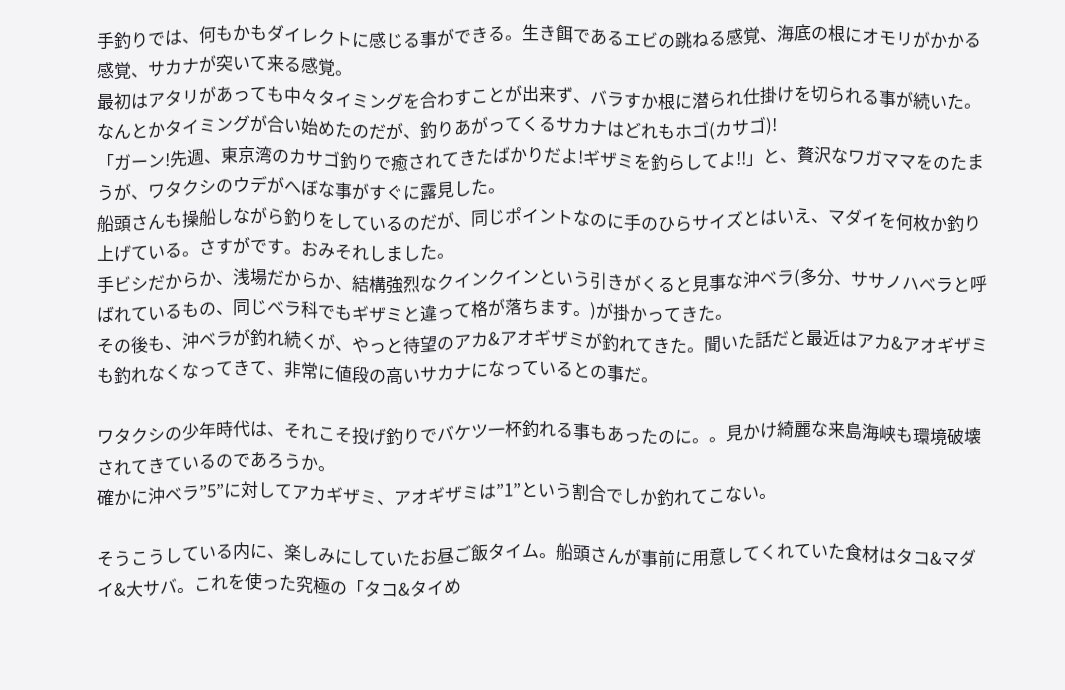手釣りでは、何もかもダイレクトに感じる事ができる。生き餌であるエビの跳ねる感覚、海底の根にオモリがかかる感覚、サカナが突いて来る感覚。
最初はアタリがあっても中々タイミングを合わすことが出来ず、バラすか根に潜られ仕掛けを切られる事が続いた。なんとかタイミングが合い始めたのだが、釣りあがってくるサカナはどれもホゴ(カサゴ)!
「ガーン!先週、東京湾のカサゴ釣りで癒されてきたばかりだよ!ギザミを釣らしてよ!!」と、贅沢なワガママをのたまうが、ワタクシのウデがへぼな事がすぐに露見した。
船頭さんも操船しながら釣りをしているのだが、同じポイントなのに手のひらサイズとはいえ、マダイを何枚か釣り上げている。さすがです。おみそれしました。
手ビシだからか、浅場だからか、結構強烈なクインクインという引きがくると見事な沖ベラ(多分、ササノハベラと呼ばれているもの、同じベラ科でもギザミと違って格が落ちます。)が掛かってきた。
その後も、沖ベラが釣れ続くが、やっと待望のアカ&アオギザミが釣れてきた。聞いた話だと最近はアカ&アオギザミも釣れなくなってきて、非常に値段の高いサカナになっているとの事だ。

ワタクシの少年時代は、それこそ投げ釣りでバケツ一杯釣れる事もあったのに。。見かけ綺麗な来島海峡も環境破壊されてきているのであろうか。
確かに沖ベラ”5”に対してアカギザミ、アオギザミは”1”という割合でしか釣れてこない。

そうこうしている内に、楽しみにしていたお昼ご飯タイム。船頭さんが事前に用意してくれていた食材はタコ&マダイ&大サバ。これを使った究極の「タコ&タイめ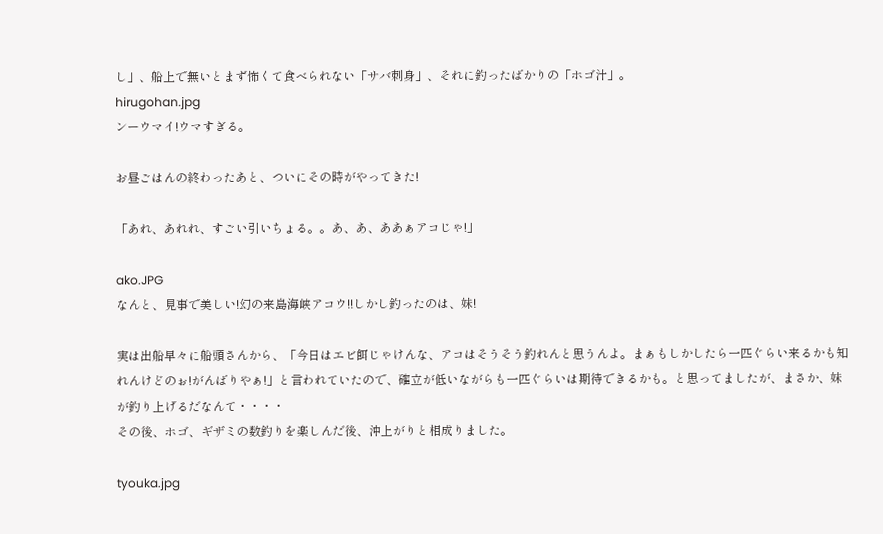し」、船上で無いとまず怖くて食べられない「サバ刺身」、それに釣ったばかりの「ホゴ汁」。
hirugohan.jpg
ンーウマイ!ウマすぎる。

お昼ごはんの終わったあと、ついにその時がやってきた!

「あれ、あれれ、すごい引いちょる。。あ、あ、ああぁアコじゃ!」

ako.JPG
なんと、見事で美しい!幻の来島海峡アコウ!!しかし釣ったのは、妹!

実は出船早々に船頭さんから、「今日はエビ餌じゃけんな、アコはそうそう釣れんと思うんよ。まぁもしかしたら一匹ぐらい来るかも知れんけどのぉ!がんばりやぁ!」と言われていたので、確立が低いながらも一匹ぐらいは期待できるかも。と思ってましたが、まさか、妹が釣り上げるだなんて・・・・
その後、ホゴ、ギザミの数釣りを楽しんだ後、沖上がりと相成りました。

tyouka.jpg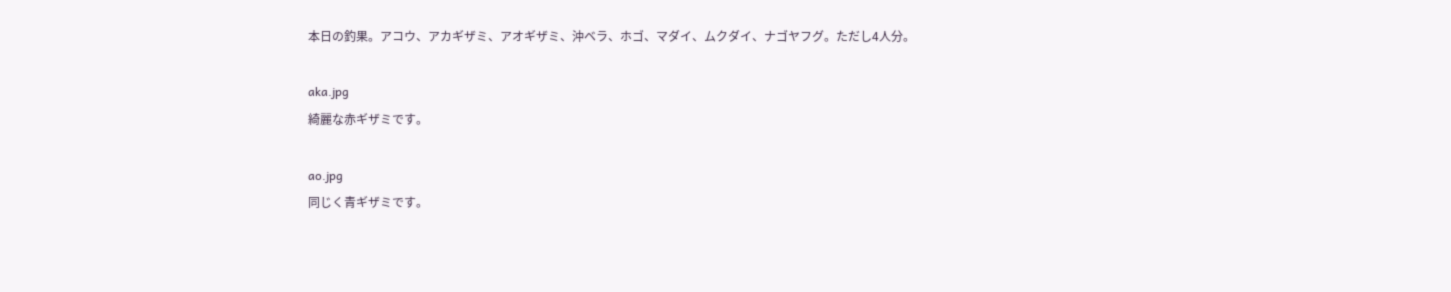本日の釣果。アコウ、アカギザミ、アオギザミ、沖ベラ、ホゴ、マダイ、ムクダイ、ナゴヤフグ。ただし4人分。

aka.jpg
綺麗な赤ギザミです。

ao.jpg
同じく青ギザミです。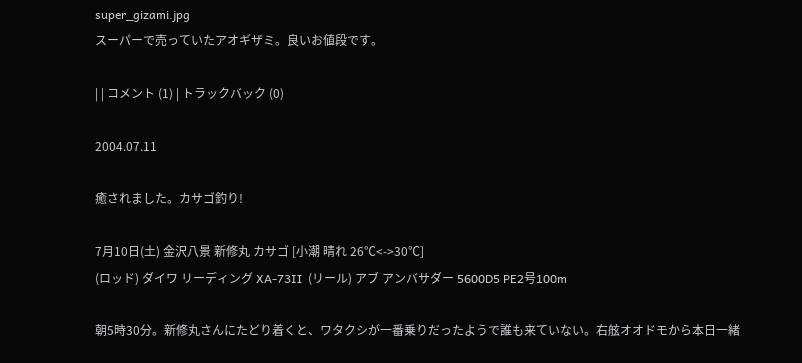super_gizami.jpg
スーパーで売っていたアオギザミ。良いお値段です。

| | コメント (1) | トラックバック (0)

2004.07.11

癒されました。カサゴ釣り!

7月10日(土) 金沢八景 新修丸 カサゴ [小潮 晴れ 26℃<->30℃]
(ロッド) ダイワ リーディング XA-73Ⅱ  (リール) アブ アンバサダー 5600D5 PE2号100m

朝5時30分。新修丸さんにたどり着くと、ワタクシが一番乗りだったようで誰も来ていない。右舷オオドモから本日一緒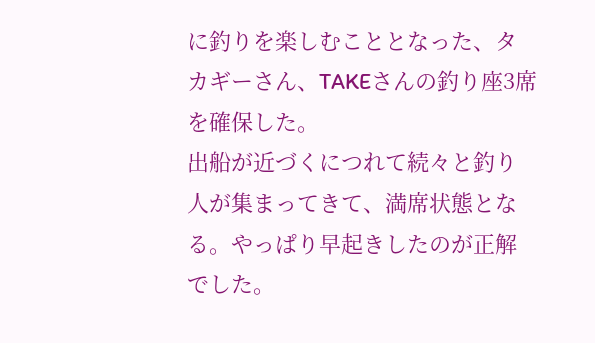に釣りを楽しむこととなった、タカギーさん、TAKEさんの釣り座3席を確保した。
出船が近づくにつれて続々と釣り人が集まってきて、満席状態となる。やっぱり早起きしたのが正解でした。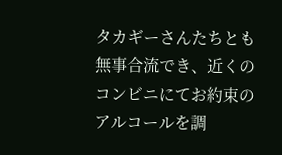タカギーさんたちとも無事合流でき、近くのコンビニにてお約束のアルコールを調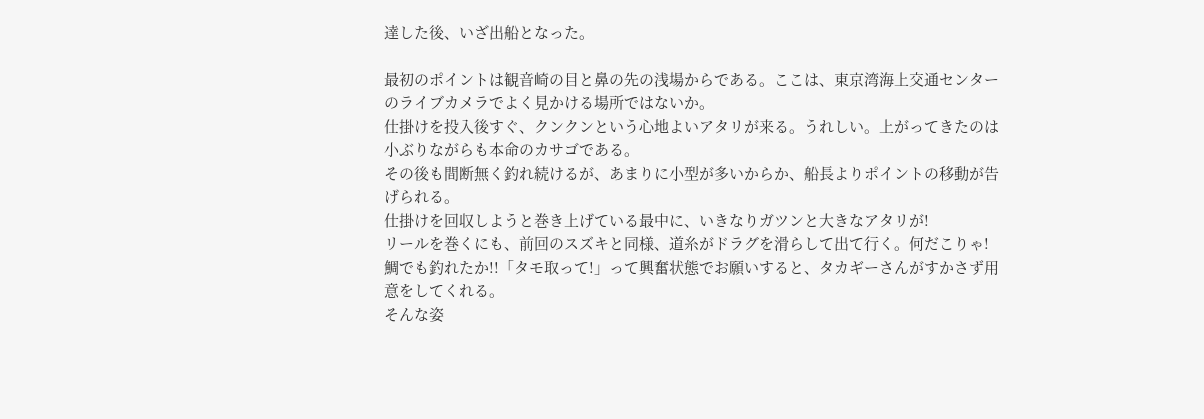達した後、いざ出船となった。

最初のポイントは観音崎の目と鼻の先の浅場からである。ここは、東京湾海上交通センターのライブカメラでよく見かける場所ではないか。
仕掛けを投入後すぐ、クンクンという心地よいアタリが来る。うれしい。上がってきたのは小ぶりながらも本命のカサゴである。
その後も間断無く釣れ続けるが、あまりに小型が多いからか、船長よりポイントの移動が告げられる。
仕掛けを回収しようと巻き上げている最中に、いきなりガツンと大きなアタリが!
リールを巻くにも、前回のスズキと同様、道糸がドラグを滑らして出て行く。何だこりゃ!鯛でも釣れたか!!「タモ取って!」って興奮状態でお願いすると、タカギーさんがすかさず用意をしてくれる。
そんな姿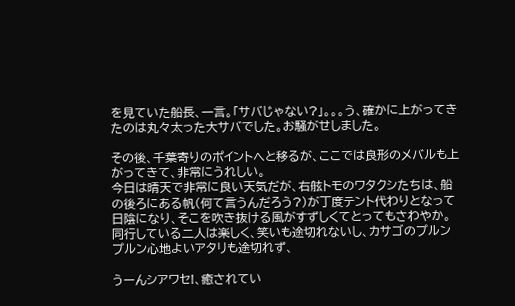を見ていた船長、一言。「サバじゃない?」。。。う、確かに上がってきたのは丸々太った大サバでした。お騒がせしました。

その後、千葉寄りのポイントへと移るが、ここでは良形のメバルも上がってきて、非常にうれしい。
今日は晴天で非常に良い天気だが、右舷トモのワタクシたちは、船の後ろにある帆(何て言うんだろう?)が丁度テント代わりとなって日陰になり、そこを吹き抜ける風がすずしくてとってもさわやか。
同行している二人は楽しく、笑いも途切れないし、カサゴのプルンプルン心地よいアタリも途切れず、

うーんシアワセ!、癒されてい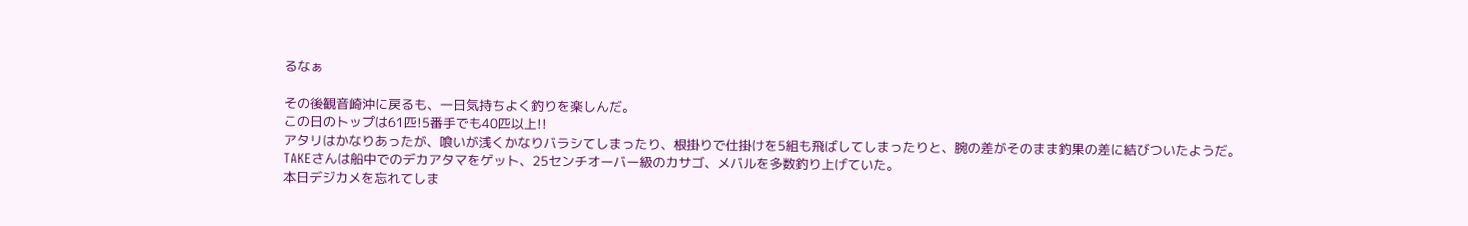るなぁ

その後観音崎沖に戻るも、一日気持ちよく釣りを楽しんだ。
この日のトップは61匹!5番手でも40匹以上!!
アタリはかなりあったが、喰いが浅くかなりバラシてしまったり、根掛りで仕掛けを5組も飛ばしてしまったりと、腕の差がそのまま釣果の差に結びついたようだ。
TAKEさんは船中でのデカアタマをゲット、25センチオーバー級のカサゴ、メバルを多数釣り上げていた。
本日デジカメを忘れてしま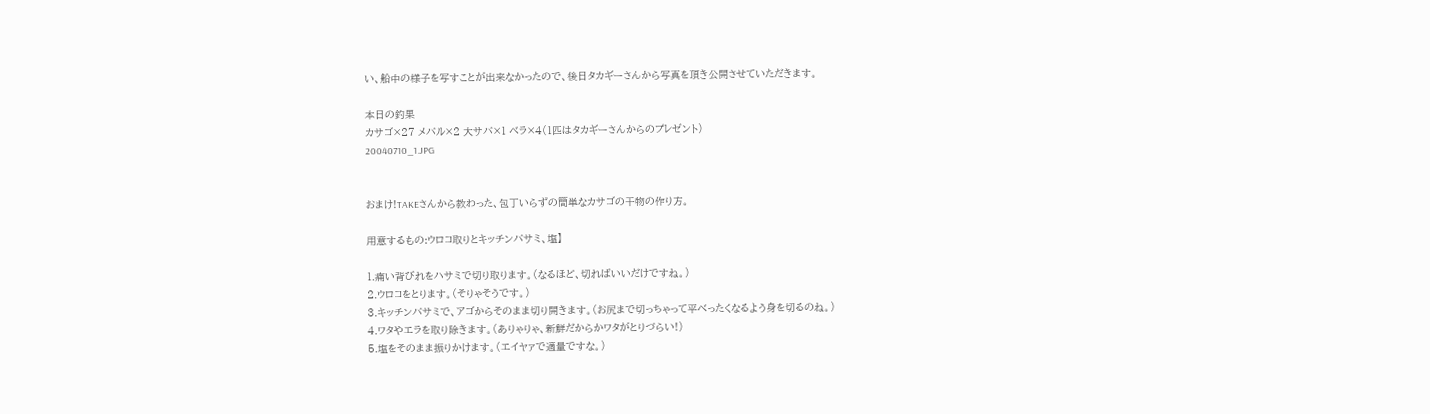い、船中の様子を写すことが出来なかったので、後日タカギーさんから写真を頂き公開させていただきます。

本日の釣果
カサゴ×27 メバル×2 大サバ×1 ベラ×4(1匹はタカギーさんからのプレゼント)
20040710_1.JPG


おまけ!TAKEさんから教わった、包丁いらずの簡単なカサゴの干物の作り方。

用意するもの:ウロコ取りとキッチンバサミ、塩】

1.痛い背びれをハサミで切り取ります。(なるほど、切ればいいだけですね。)
2.ウロコをとります。(そりゃそうです。)
3.キッチンバサミで、アゴからそのまま切り開きます。(お尻まで切っちゃって平べったくなるよう身を切るのね。)
4.ワタやエラを取り除きます。(ありゃりゃ、新鮮だからかワタがとりづらい!)
5.塩をそのまま振りかけます。(エイヤァで適量ですな。)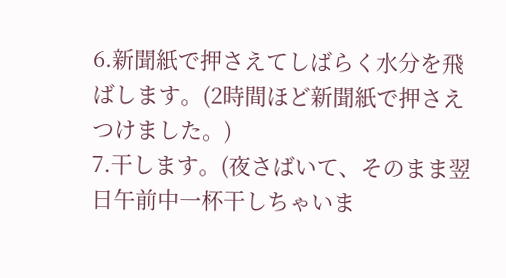6.新聞紙で押さえてしばらく水分を飛ばします。(2時間ほど新聞紙で押さえつけました。)
7.干します。(夜さばいて、そのまま翌日午前中一杯干しちゃいま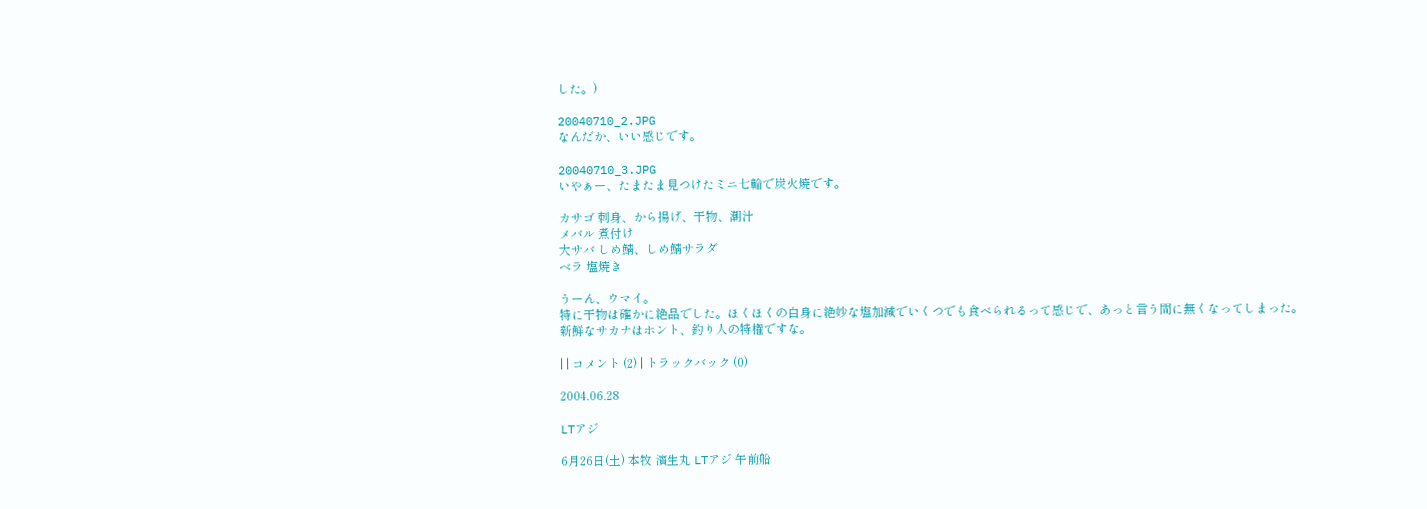した。)

20040710_2.JPG
なんだか、いい感じです。

20040710_3.JPG
いやぁー、たまたま見つけたミニ七輪で炭火焼です。

カサゴ 刺身、から揚げ、干物、潮汁
メバル 煮付け
大サバ しめ鯖、しめ鯖サラダ
ベラ 塩焼き

うーん、ウマイ。
特に干物は確かに絶品でした。ほくほくの白身に絶妙な塩加減でいくつでも食べられるって感じで、あっと言う間に無くなってしまった。
新鮮なサカナはホント、釣り人の特権ですな。

| | コメント (2) | トラックバック (0)

2004.06.28

LTアジ

6月26日(土) 本牧 濱生丸 LTアジ 午前船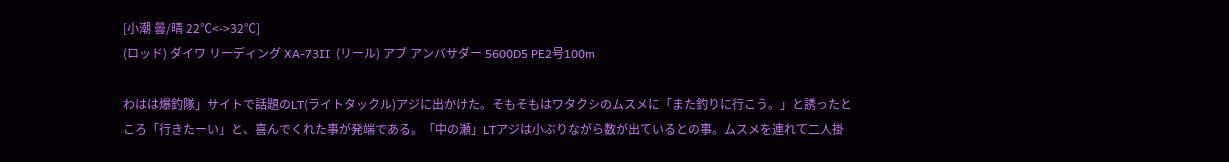[小潮 曇/晴 22℃<->32℃]
(ロッド) ダイワ リーディング XA-73Ⅱ  (リール) アブ アンバサダー 5600D5 PE2号100m

わはは爆釣隊」サイトで話題のLT(ライトタックル)アジに出かけた。そもそもはワタクシのムスメに「また釣りに行こう。」と誘ったところ「行きたーい」と、喜んでくれた事が発端である。「中の瀬」LTアジは小ぶりながら数が出ているとの事。ムスメを連れて二人掛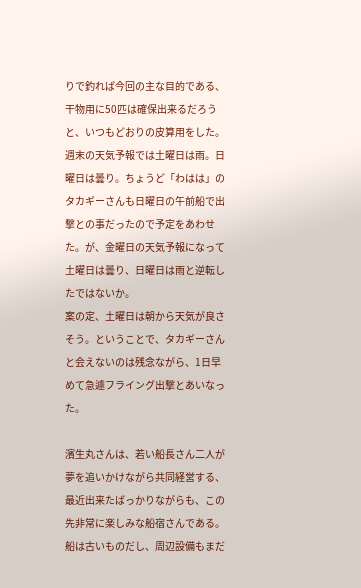りで釣れば今回の主な目的である、干物用に50匹は確保出来るだろうと、いつもどおりの皮算用をした。
週末の天気予報では土曜日は雨。日曜日は曇り。ちょうど「わはは」のタカギーさんも日曜日の午前船で出撃との事だったので予定をあわせた。が、金曜日の天気予報になって土曜日は曇り、日曜日は雨と逆転したではないか。
案の定、土曜日は朝から天気が良さそう。ということで、タカギーさんと会えないのは残念ながら、1日早めて急遽フライング出撃とあいなった。

濱生丸さんは、若い船長さん二人が夢を追いかけながら共同経営する、最近出来たばっかりながらも、この先非常に楽しみな船宿さんである。船は古いものだし、周辺設備もまだ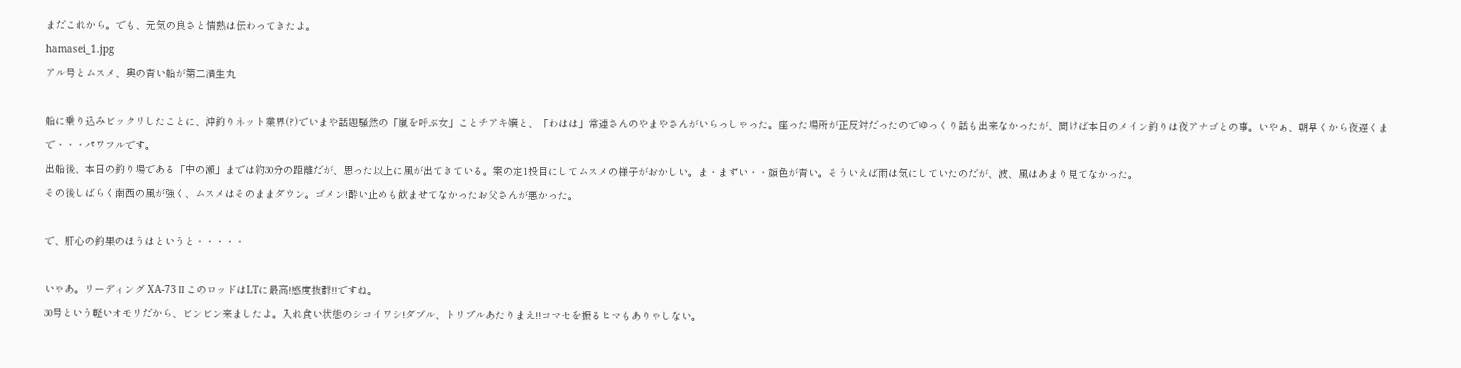まだこれから。でも、元気の良さと情熱は伝わってきたよ。
hamasei_1.jpg
アル号とムスメ、奥の青い船が第二濱生丸

船に乗り込みビックリしたことに、沖釣りネット業界(?)でいまや話題騒然の「嵐を呼ぶ女」ことチアキ嬢と、「わはは」常連さんのやまやさんがいらっしゃった。座った場所が正反対だったのでゆっくり話も出来なかったが、聞けば本日のメイン釣りは夜アナゴとの事。いやぁ、朝早くから夜遅くまで・・・パワフルです。
出船後、本日の釣り場である「中の瀬」までは約30分の距離だが、思った以上に風が出てきている。案の定1投目にしてムスメの様子がおかしい。ま・まずい・・顔色が青い。そういえば雨は気にしていたのだが、波、風はあまり見てなかった。
その後しばらく南西の風が強く、ムスメはそのままダウン。ゴメン!酔い止めも飲ませてなかったお父さんが悪かった。

で、肝心の釣果のほうはというと・・・・・

いゃあ。リーディング XA-73ⅡこのロッドはLTに最高!感度抜群!!ですね。
30号という軽いオモリだから、ビンビン来ましたよ。入れ食い状態のシコイワシ!ダブル、トリプルあたりまえ!!コマセを振るヒマもありゃしない。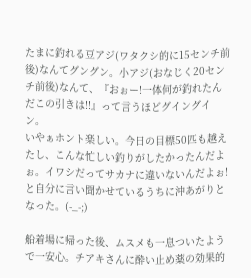たまに釣れる豆アジ(ワタクシ的に15センチ前後)なんてグングン。小アジ(おなじく20センチ前後)なんて、『おぉー!一体何が釣れたんだこの引きは!!』って言うほどグイングイン。
いやぁホント楽しい。今日の目標50匹も越えたし、こんな忙しい釣りがしたかったんだよぉ。イワシだってサカナに違いないんだよぉ!と自分に言い聞かせているうちに沖あがりとなった。(-_-;)

船着場に帰った後、ムスメも一息ついたようで一安心。チアキさんに酔い止め薬の効果的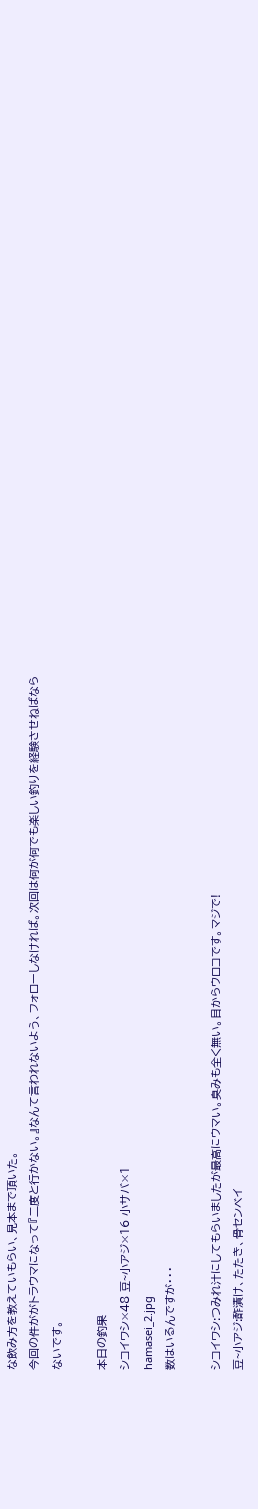な飲み方を教えていもらい、見本まで頂いた。
今回の件ががトラウマになって『二度と行かない。』なんて言われないよう、フォローしなければ。次回は何が何でも楽しい釣りを経験させねばならないです。

本日の釣果
シコイワシ×48 豆~小アジ×16 小サバ×1
hamasei_2.jpg
数はいるんですが・・・

シコイワシ:つみれ汁にしてもらいましたが最高にウマい。臭みも全く無い。目からウロコです。マジで!
豆~小アジ:酢漬け、たたき、骨センベイ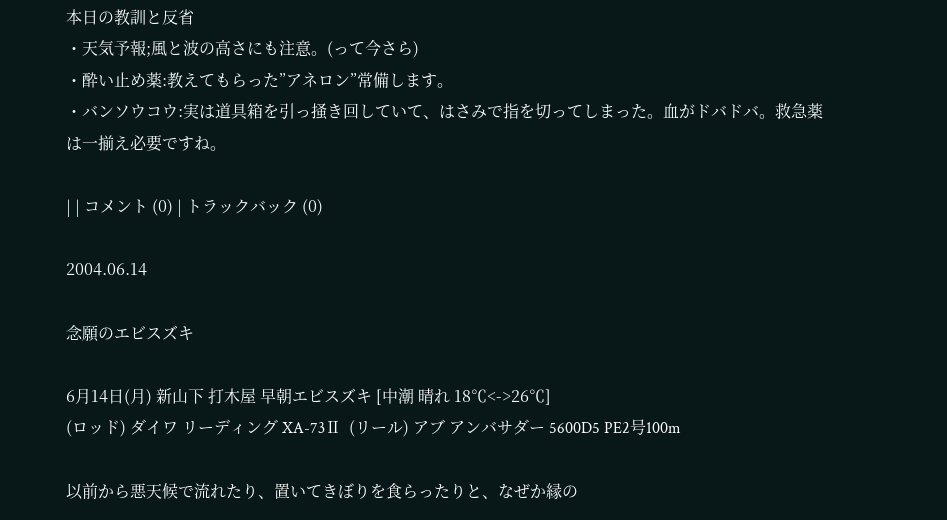本日の教訓と反省
・天気予報;風と波の高さにも注意。(って今さら)
・酔い止め薬:教えてもらった”アネロン”常備します。
・バンソウコウ:実は道具箱を引っ掻き回していて、はさみで指を切ってしまった。血がドバドバ。救急薬は一揃え必要ですね。

| | コメント (0) | トラックバック (0)

2004.06.14

念願のエビスズキ

6月14日(月) 新山下 打木屋 早朝エビスズキ [中潮 晴れ 18℃<->26℃]
(ロッド) ダイワ リーディング XA-73Ⅱ  (リール) アブ アンバサダー 5600D5 PE2号100m

以前から悪天候で流れたり、置いてきぼりを食らったりと、なぜか縁の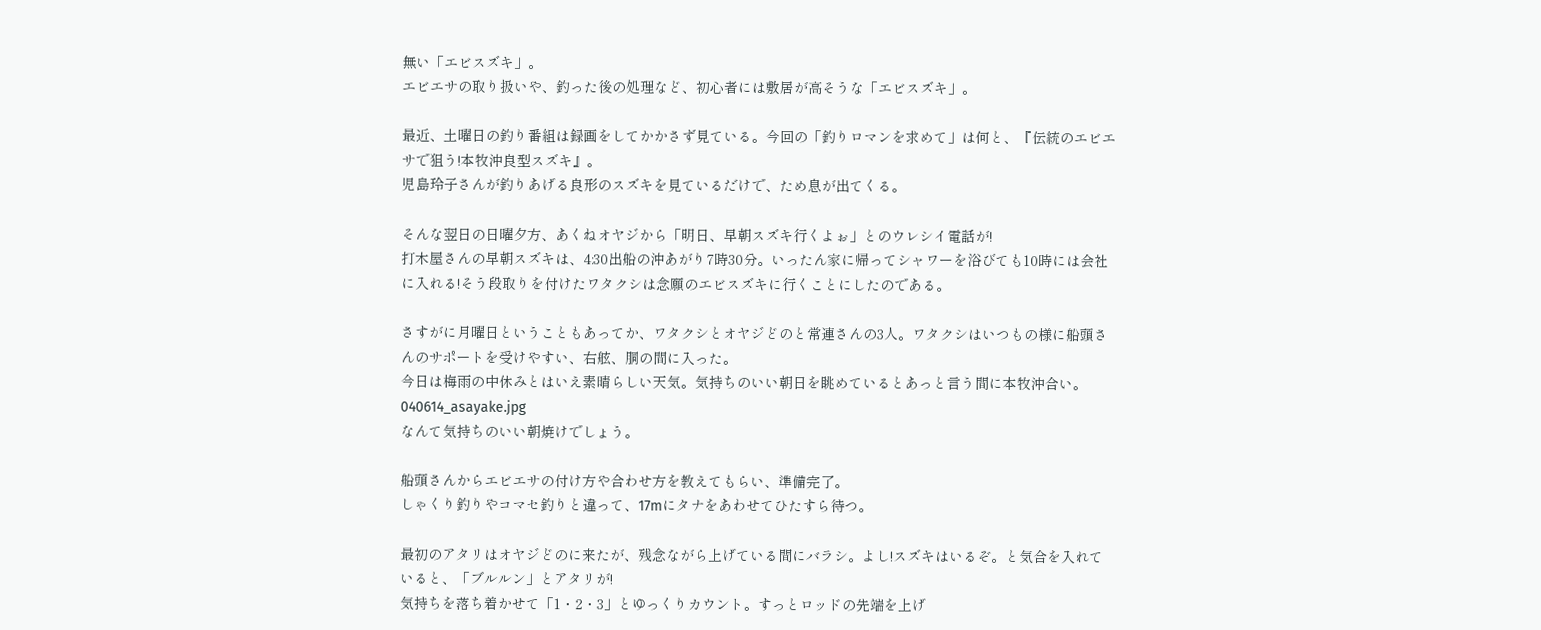無い「エビスズキ」。
エビエサの取り扱いや、釣った後の処理など、初心者には敷居が高そうな「エビスズキ」。

最近、土曜日の釣り番組は録画をしてかかさず見ている。今回の「釣りロマンを求めて」は何と、『伝統のエビエサで狙う!本牧沖良型スズキ』。
児島玲子さんが釣りあげる良形のスズキを見ているだけで、ため息が出てくる。

そんな翌日の日曜夕方、あくねオヤジから「明日、早朝スズキ行くよぉ」とのウレシイ電話が!
打木屋さんの早朝スズキは、4:30出船の沖あがり7時30分。いったん家に帰ってシャワーを浴びても10時には会社に入れる!そう段取りを付けたワタクシは念願のエビスズキに行くことにしたのである。

さすがに月曜日ということもあってか、ワタクシとオヤジどのと常連さんの3人。ワタクシはいつもの様に船頭さんのサポートを受けやすい、右舷、胴の間に入った。
今日は梅雨の中休みとはいえ素晴らしい天気。気持ちのいい朝日を眺めているとあっと言う間に本牧沖合い。
040614_asayake.jpg
なんて気持ちのいい朝焼けでしょう。

船頭さんからエビエサの付け方や合わせ方を教えてもらい、準備完了。
しゃくり釣りやコマセ釣りと違って、17mにタナをあわせてひたすら待つ。

最初のアタリはオヤジどのに来たが、残念ながら上げている間にバラシ。よし!スズキはいるぞ。と気合を入れていると、「ブルルン」とアタリが!
気持ちを落ち着かせて「1・2・3」とゆっくりカウント。すっとロッドの先端を上げ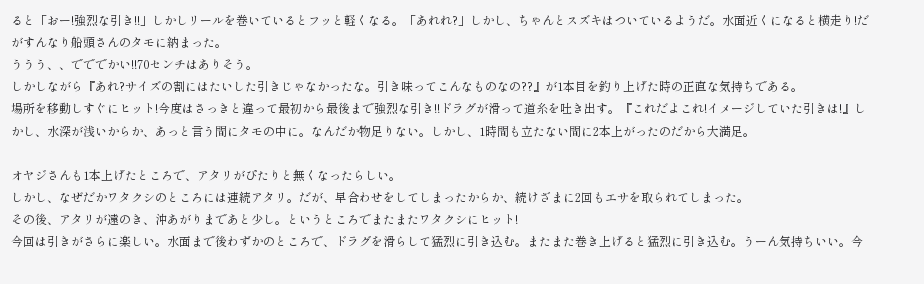ると「おー!強烈な引き!!」しかしリールを巻いているとフッと軽くなる。「あれれ?」しかし、ちゃんとスズキはついているようだ。水面近くになると横走り!だがすんなり船頭さんのタモに納まった。
ううう、、でででかい!!70センチはありそう。
しかしながら『あれ?サイズの割にはたいした引きじゃなかったな。引き味ってこんなものなの??』が1本目を釣り上げた時の正直な気持ちである。
場所を移動しすぐにヒット!今度はさっきと違って最初から最後まで強烈な引き!!ドラグが滑って道糸を吐き出す。『これだよこれ!イメージしていた引きは!』しかし、水深が浅いからか、あっと言う間にタモの中に。なんだか物足りない。しかし、1時間も立たない間に2本上がったのだから大満足。

オヤジさんも1本上げたところで、アタリがぴたりと無くなったらしい。
しかし、なぜだかワタクシのところには連続アタリ。だが、早合わせをしてしまったからか、続けざまに2回もエサを取られてしまった。
その後、アタリが遠のき、沖あがりまであと少し。というところでまたまたワタクシにヒット!
今回は引きがさらに楽しい。水面まで後わずかのところで、ドラグを滑らして猛烈に引き込む。またまた巻き上げると猛烈に引き込む。うーん気持ちいい。今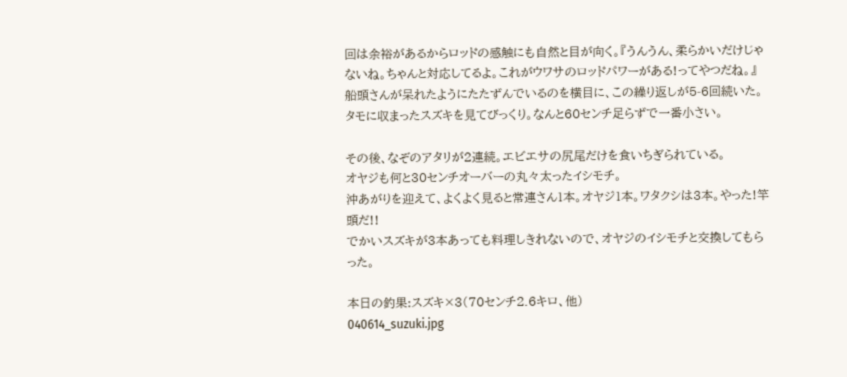回は余裕があるからロッドの感触にも自然と目が向く。『うんうん、柔らかいだけじゃないね。ちゃんと対応してるよ。これがウワサのロッドパワーがある!ってやつだね。』
船頭さんが呆れたようにたたずんでいるのを横目に、この繰り返しが5-6回続いた。
タモに収まったスズキを見てびっくり。なんと60センチ足らずで一番小さい。

その後、なぞのアタリが2連続。エビエサの尻尾だけを食いちぎられている。
オヤジも何と30センチオーバーの丸々太ったイシモチ。
沖あがりを迎えて、よくよく見ると常連さん1本。オヤジ1本。ワタクシは3本。やった!竿頭だ!!
でかいスズキが3本あっても料理しきれないので、オヤジのイシモチと交換してもらった。

本日の釣果:スズキ×3(70センチ2.6キロ、他)
040614_suzuki.jpg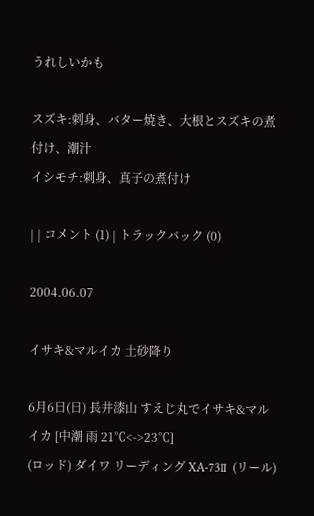うれしいかも

スズキ:刺身、バター焼き、大根とスズキの煮付け、潮汁
イシモチ:刺身、真子の煮付け

| | コメント (1) | トラックバック (0)

2004.06.07

イサキ&マルイカ 土砂降り

6月6日(日) 長井漆山 すえじ丸でイサキ&マルイカ [中潮 雨 21℃<->23℃]
(ロッド) ダイワ リーディング XA-73Ⅱ  (リール)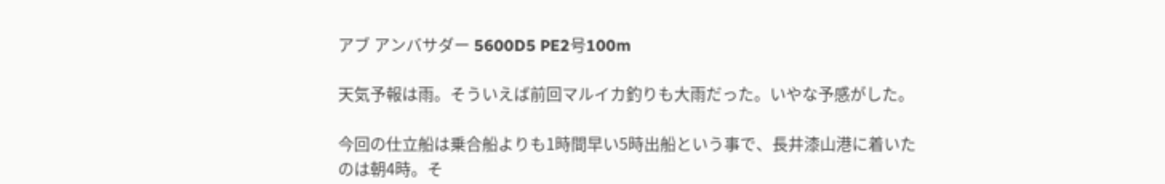アブ アンバサダー 5600D5 PE2号100m

天気予報は雨。そういえば前回マルイカ釣りも大雨だった。いやな予感がした。

今回の仕立船は乗合船よりも1時間早い5時出船という事で、長井漆山港に着いたのは朝4時。そ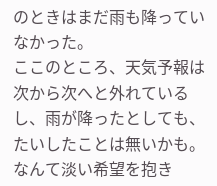のときはまだ雨も降っていなかった。
ここのところ、天気予報は次から次へと外れているし、雨が降ったとしても、たいしたことは無いかも。なんて淡い希望を抱き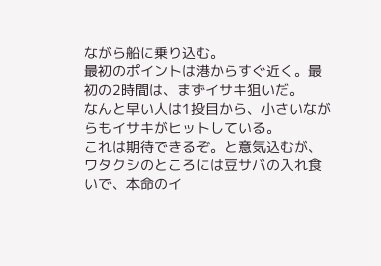ながら船に乗り込む。
最初のポイントは港からすぐ近く。最初の2時間は、まずイサキ狙いだ。
なんと早い人は1投目から、小さいながらもイサキがヒットしている。
これは期待できるぞ。と意気込むが、ワタクシのところには豆サバの入れ食いで、本命のイ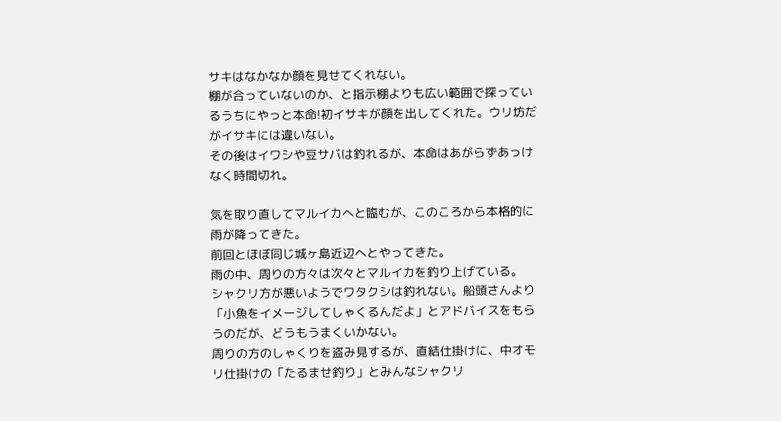サキはなかなか顔を見せてくれない。
棚が合っていないのか、と指示棚よりも広い範囲で探っているうちにやっと本命!初イサキが顔を出してくれた。ウリ坊だがイサキには違いない。
その後はイワシや豆サバは釣れるが、本命はあがらずあっけなく時間切れ。

気を取り直してマルイカへと臨むが、このころから本格的に雨が降ってきた。
前回とほぼ同じ城ヶ島近辺へとやってきた。
雨の中、周りの方々は次々とマルイカを釣り上げている。
シャクリ方が悪いようでワタクシは釣れない。船頭さんより「小魚をイメージしてしゃくるんだよ」とアドバイスをもらうのだが、どうもうまくいかない。
周りの方のしゃくりを盗み見するが、直結仕掛けに、中オモリ仕掛けの「たるませ釣り」とみんなシャクリ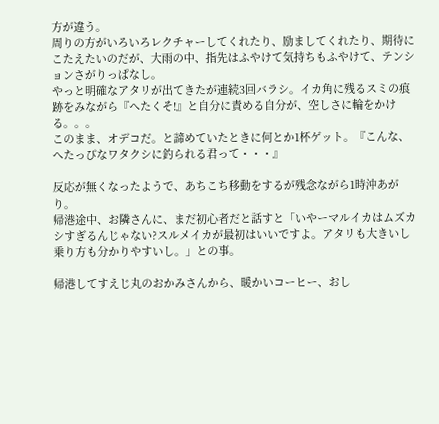方が違う。
周りの方がいろいろレクチャーしてくれたり、励ましてくれたり、期待にこたえたいのだが、大雨の中、指先はふやけて気持ちもふやけて、テンションさがりっぱなし。
やっと明確なアタリが出てきたが連続3回バラシ。イカ角に残るスミの痕跡をみながら『へたくそ!』と自分に責める自分が、空しさに輪をかける。。。
このまま、オデコだ。と諦めていたときに何とか1杯ゲット。『こんな、へたっぴなワタクシに釣られる君って・・・』

反応が無くなったようで、あちこち移動をするが残念ながら1時沖あがり。
帰港途中、お隣さんに、まだ初心者だと話すと「いやーマルイカはムズカシすぎるんじゃない?スルメイカが最初はいいですよ。アタリも大きいし乗り方も分かりやすいし。」との事。

帰港してすえじ丸のおかみさんから、暖かいコーヒー、おし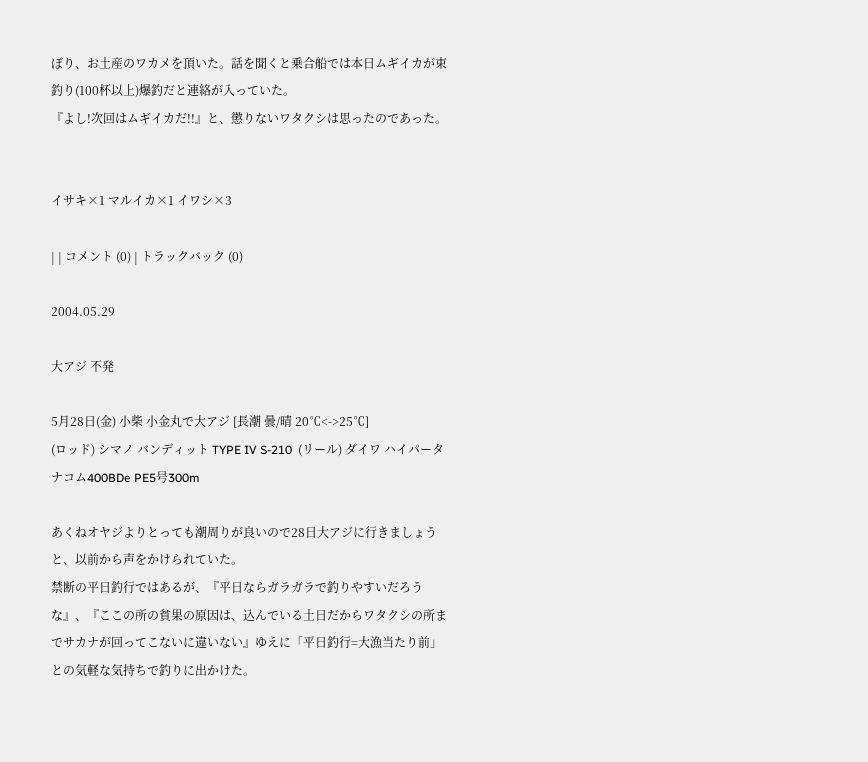ぼり、お土産のワカメを頂いた。話を聞くと乗合船では本日ムギイカが束釣り(100杯以上)爆釣だと連絡が入っていた。
『よし!次回はムギイカだ!!』と、懲りないワタクシは思ったのであった。


イサキ×1 マルイカ×1 イワシ×3

| | コメント (0) | トラックバック (0)

2004.05.29

大アジ 不発

5月28日(金) 小柴 小金丸で大アジ [長潮 曇/晴 20℃<->25℃]
(ロッド) シマノ バンディット TYPE IV S-210  (リール) ダイワ ハイパータナコム400BDe PE5号300m

あくねオヤジよりとっても潮周りが良いので28日大アジに行きましょうと、以前から声をかけられていた。
禁断の平日釣行ではあるが、『平日ならガラガラで釣りやすいだろうな』、『ここの所の貧果の原因は、込んでいる土日だからワタクシの所までサカナが回ってこないに違いない』ゆえに「平日釣行=大漁当たり前」との気軽な気持ちで釣りに出かけた。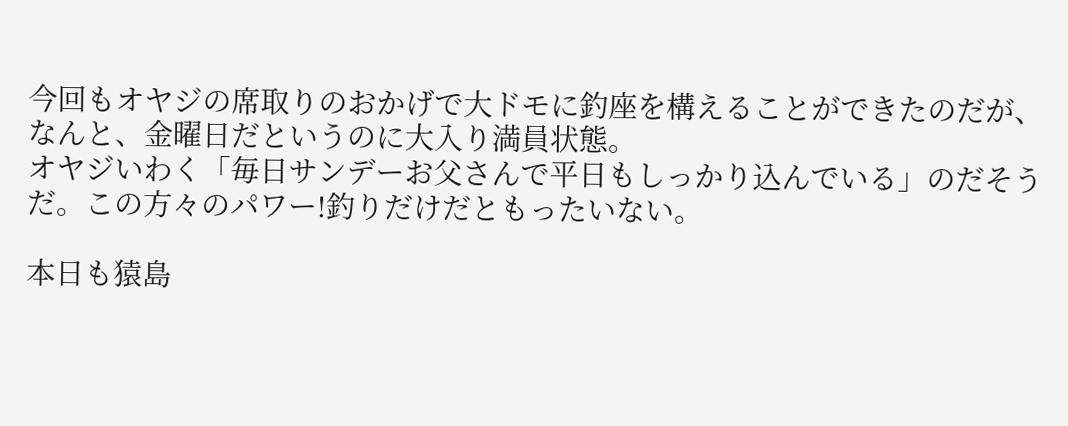今回もオヤジの席取りのおかげで大ドモに釣座を構えることができたのだが、なんと、金曜日だというのに大入り満員状態。
オヤジいわく「毎日サンデーお父さんで平日もしっかり込んでいる」のだそうだ。この方々のパワー!釣りだけだともったいない。

本日も猿島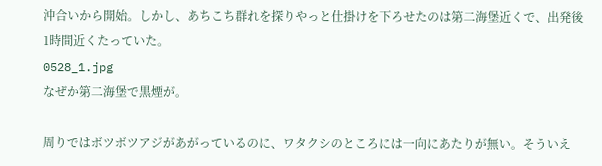沖合いから開始。しかし、あちこち群れを探りやっと仕掛けを下ろせたのは第二海堡近くで、出発後1時間近くたっていた。
0528_1.jpg
なぜか第二海堡で黒煙が。

周りではボツボツアジがあがっているのに、ワタクシのところには一向にあたりが無い。そういえ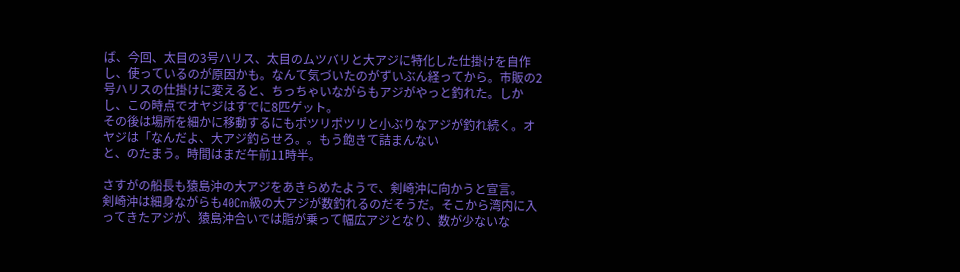ば、今回、太目の3号ハリス、太目のムツバリと大アジに特化した仕掛けを自作し、使っているのが原因かも。なんて気づいたのがずいぶん経ってから。市販の2号ハリスの仕掛けに変えると、ちっちゃいながらもアジがやっと釣れた。しかし、この時点でオヤジはすでに8匹ゲット。
その後は場所を細かに移動するにもポツリポツリと小ぶりなアジが釣れ続く。オヤジは「なんだよ、大アジ釣らせろ。。もう飽きて詰まんない
と、のたまう。時間はまだ午前11時半。

さすがの船長も猿島沖の大アジをあきらめたようで、剣崎沖に向かうと宣言。
剣崎沖は細身ながらも40Cm級の大アジが数釣れるのだそうだ。そこから湾内に入ってきたアジが、猿島沖合いでは脂が乗って幅広アジとなり、数が少ないな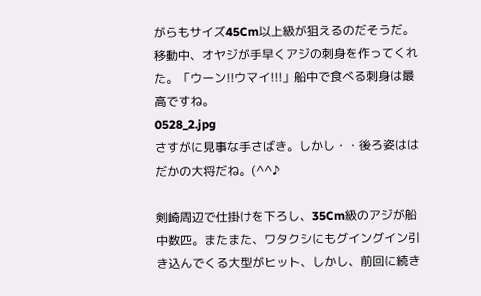がらもサイズ45Cm以上級が狙えるのだそうだ。
移動中、オヤジが手早くアジの刺身を作ってくれた。「ウーン!!ウマイ!!!」船中で食べる刺身は最高ですね。
0528_2.jpg
さすがに見事な手さばき。しかし・・後ろ姿ははだかの大将だね。(^^♪

剣崎周辺で仕掛けを下ろし、35Cm級のアジが船中数匹。またまた、ワタクシにもグイングイン引き込んでくる大型がヒット、しかし、前回に続き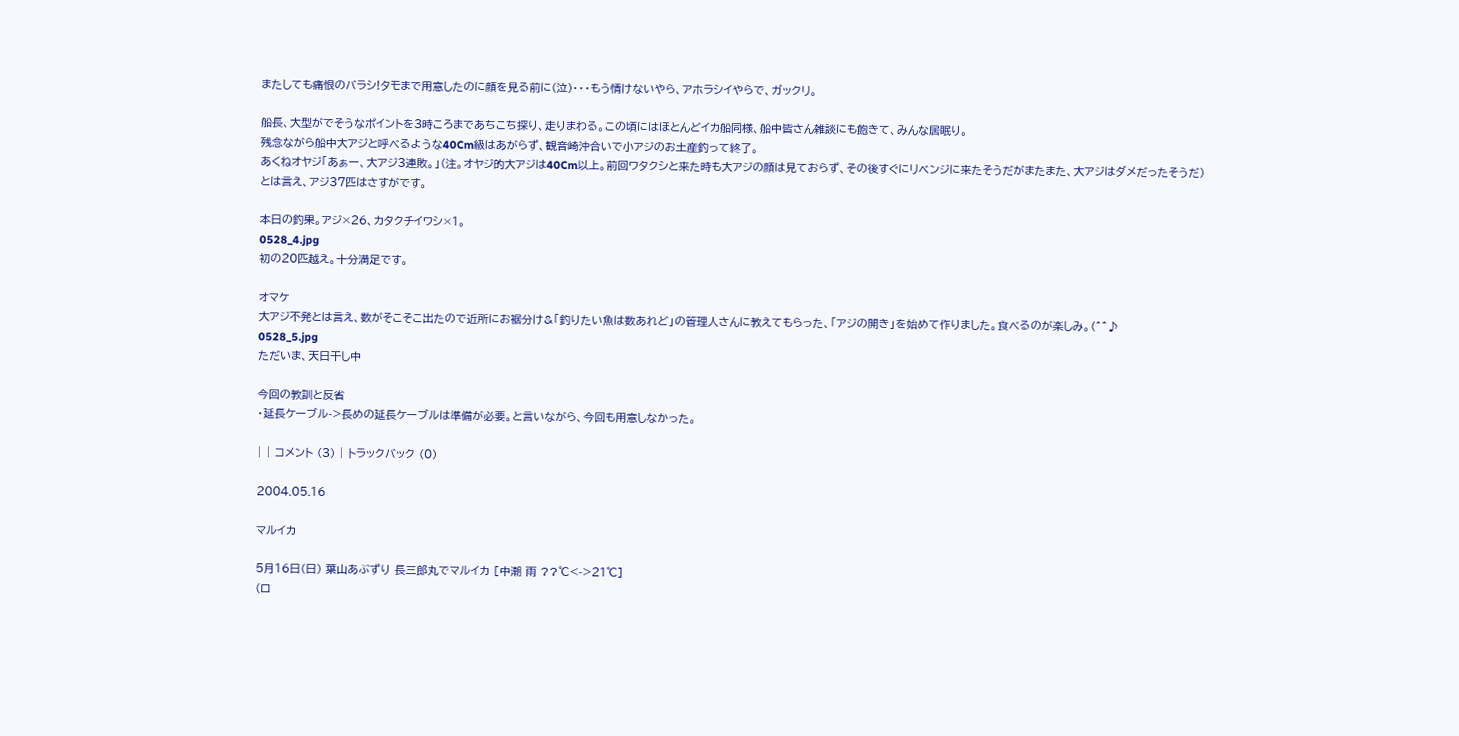またしても痛恨のバラシ!タモまで用意したのに顔を見る前に(泣)・・・もう情けないやら、アホラシイやらで、ガックリ。

船長、大型がでそうなポイントを3時ころまであちこち探り、走りまわる。この頃にはほとんどイカ船同様、船中皆さん雑談にも飽きて、みんな居眠り。
残念ながら船中大アジと呼べるような40Cm級はあがらず、観音崎沖合いで小アジのお土産釣って終了。
あくねオヤジ「あぁー、大アジ3連敗。」(注。オヤジ的大アジは40Cm以上。前回ワタクシと来た時も大アジの顔は見ておらず、その後すぐにリベンジに来たそうだがまたまた、大アジはダメだったそうだ)
とは言え、アジ37匹はさすがです。

本日の釣果。アジ×26、カタクチイワシ×1。
0528_4.jpg
初の20匹越え。十分満足です。

オマケ
大アジ不発とは言え、数がそこそこ出たので近所にお裾分け&「釣りたい魚は数あれど」の管理人さんに教えてもらった、「アジの開き」を始めて作りました。食べるのが楽しみ。(^^♪
0528_5.jpg
ただいま、天日干し中

今回の教訓と反省
・延長ケーブル->長めの延長ケーブルは準備が必要。と言いながら、今回も用意しなかった。

| | コメント (3) | トラックバック (0)

2004.05.16

マルイカ

5月16日(日) 葉山あぶずり 長三郎丸でマルイカ [中潮 雨 ??℃<->21℃]
(ロ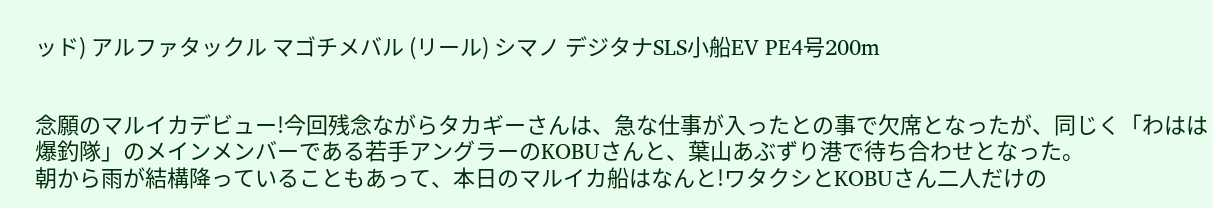ッド) アルファタックル マゴチメバル (リール) シマノ デジタナSLS小船EV PE4号200m


念願のマルイカデビュー!今回残念ながらタカギーさんは、急な仕事が入ったとの事で欠席となったが、同じく「わはは爆釣隊」のメインメンバーである若手アングラーのKOBUさんと、葉山あぶずり港で待ち合わせとなった。
朝から雨が結構降っていることもあって、本日のマルイカ船はなんと!ワタクシとKOBUさん二人だけの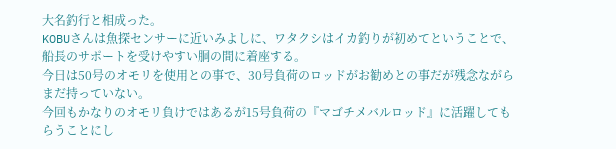大名釣行と相成った。
KOBUさんは魚探センサーに近いみよしに、ワタクシはイカ釣りが初めてということで、船長のサポートを受けやすい胴の間に着座する。
今日は50号のオモリを使用との事で、30号負荷のロッドがお勧めとの事だが残念ながらまだ持っていない。
今回もかなりのオモリ負けではあるが15号負荷の『マゴチメバルロッド』に活躍してもらうことにし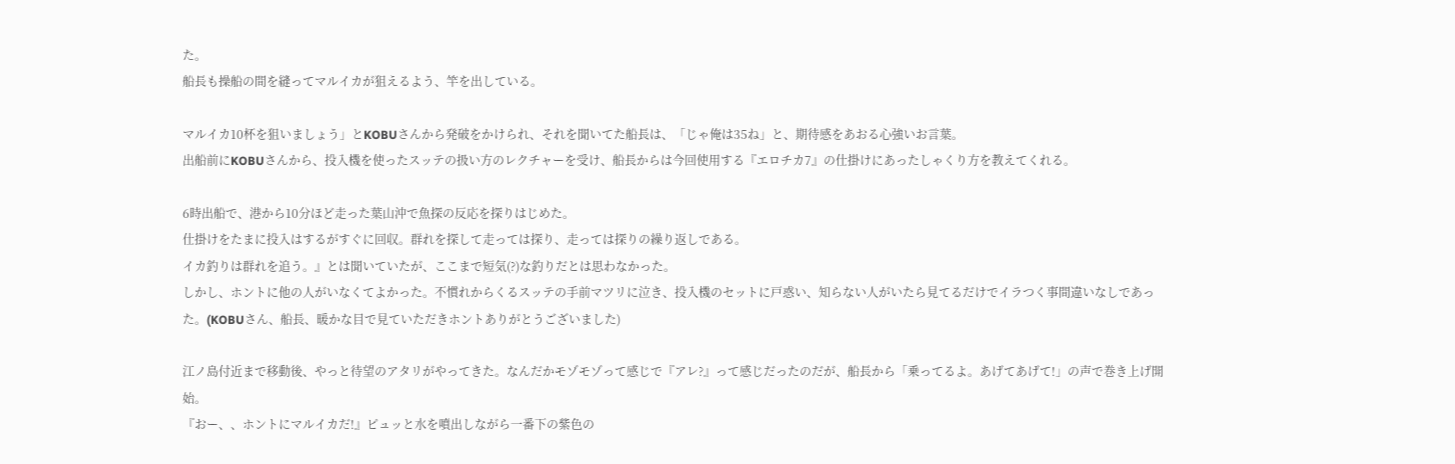た。
船長も操船の間を縫ってマルイカが狙えるよう、竿を出している。

マルイカ10杯を狙いましょう」とKOBUさんから発破をかけられ、それを聞いてた船長は、「じゃ俺は35ね」と、期待感をあおる心強いお言葉。
出船前にKOBUさんから、投入機を使ったスッテの扱い方のレクチャーを受け、船長からは今回使用する『エロチカ7』の仕掛けにあったしゃくり方を教えてくれる。

6時出船で、港から10分ほど走った葉山沖で魚探の反応を探りはじめた。
仕掛けをたまに投入はするがすぐに回収。群れを探して走っては探り、走っては探りの繰り返しである。
イカ釣りは群れを追う。』とは聞いていたが、ここまで短気(?)な釣りだとは思わなかった。
しかし、ホントに他の人がいなくてよかった。不慣れからくるスッテの手前マツリに泣き、投入機のセットに戸惑い、知らない人がいたら見てるだけでイラつく事間違いなしであった。(KOBUさん、船長、暖かな目で見ていただきホントありがとうございました)

江ノ島付近まで移動後、やっと待望のアタリがやってきた。なんだかモゾモゾって感じで『アレ?』って感じだったのだが、船長から「乗ってるよ。あげてあげて!」の声で巻き上げ開始。
『おー、、ホントにマルイカだ!』ピュッと水を噴出しながら一番下の紫色の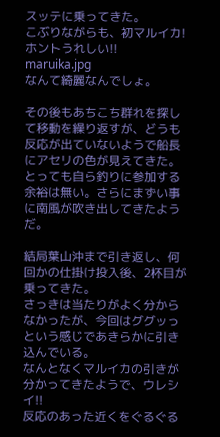スッテに乗ってきた。
こぶりながらも、初マルイカ!ホントうれしい!!
maruika.jpg
なんて綺麗なんでしょ。

その後もあちこち群れを探して移動を繰り返すが、どうも反応が出ていないようで船長にアセリの色が見えてきた。
とっても自ら釣りに参加する余裕は無い。さらにまずい事に南風が吹き出してきたようだ。

結局葉山沖まで引き返し、何回かの仕掛け投入後、2杯目が乗ってきた。
さっきは当たりがよく分からなかったが、今回はググッっという感じであきらかに引き込んでいる。
なんとなくマルイカの引きが分かってきたようで、ウレシイ!!
反応のあった近くをぐるぐる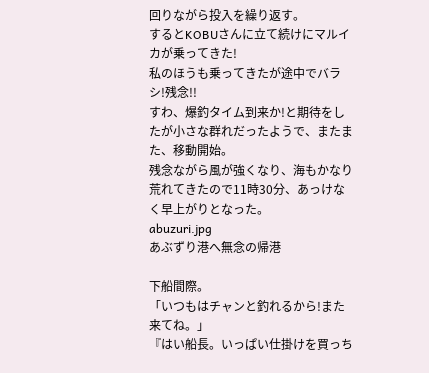回りながら投入を繰り返す。
するとKOBUさんに立て続けにマルイカが乗ってきた!
私のほうも乗ってきたが途中でバラシ!残念!!
すわ、爆釣タイム到来か!と期待をしたが小さな群れだったようで、またまた、移動開始。
残念ながら風が強くなり、海もかなり荒れてきたので11時30分、あっけなく早上がりとなった。
abuzuri.jpg
あぶずり港へ無念の帰港

下船間際。
「いつもはチャンと釣れるから!また来てね。」
『はい船長。いっぱい仕掛けを買っち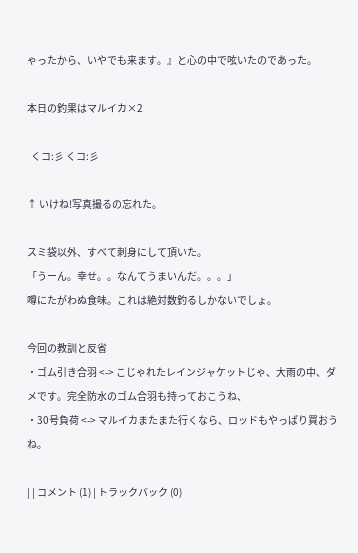ゃったから、いやでも来ます。』と心の中で呟いたのであった。

本日の釣果はマルイカ×2

  くコ:彡 くコ:彡

↑ いけね!写真撮るの忘れた。

スミ袋以外、すべて刺身にして頂いた。
「うーん。幸せ。。なんてうまいんだ。。。」
噂にたがわぬ食味。これは絶対数釣るしかないでしょ。

今回の教訓と反省
・ゴム引き合羽 <-> こじゃれたレインジャケットじゃ、大雨の中、ダメです。完全防水のゴム合羽も持っておこうね、
・30号負荷 <-> マルイカまたまた行くなら、ロッドもやっぱり買おうね。

| | コメント (1) | トラックバック (0)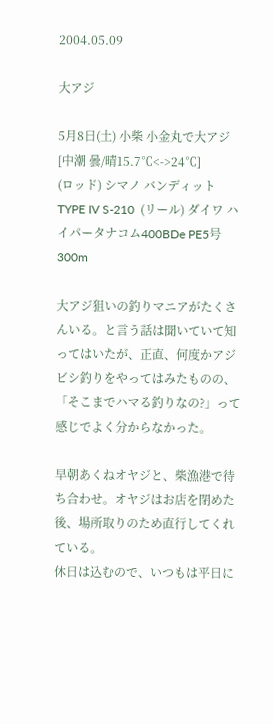2004.05.09

大アジ

5月8日(土) 小柴 小金丸で大アジ [中潮 曇/晴15.7℃<->24℃]
(ロッド) シマノ バンディット TYPE IV S-210  (リール) ダイワ ハイパータナコム400BDe PE5号300m

大アジ狙いの釣りマニアがたくさんいる。と言う話は聞いていて知ってはいたが、正直、何度かアジビシ釣りをやってはみたものの、「そこまでハマる釣りなの?」って感じでよく分からなかった。

早朝あくねオヤジと、柴漁港で待ち合わせ。オヤジはお店を閉めた後、場所取りのため直行してくれている。
休日は込むので、いつもは平日に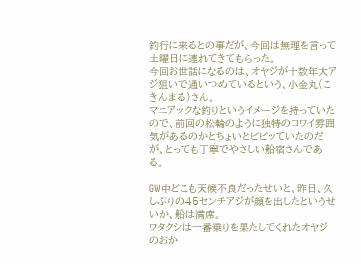釣行に来るとの事だが、今回は無理を言って土曜日に連れてきてもらった。
今回お世話になるのは、オヤジが十数年大アジ狙いで通いつめているという、小金丸(こきんまる)さん。
マニアックな釣りというイメージを持っていたので、前回の松輪のように独特のコワイ雰囲気があるのかとちょいとビビッていたのだが、とっても丁寧でやさしい船宿さんである。

GW中どこも天候不良だったせいと、昨日、久しぶりの45センチアジが顔を出したというせいか、船は満席。
ワタクシは一番乗りを果たしてくれたオヤジのおか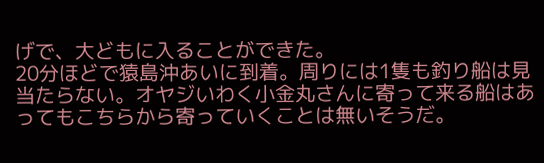げで、大どもに入ることができた。
20分ほどで猿島沖あいに到着。周りには1隻も釣り船は見当たらない。オヤジいわく小金丸さんに寄って来る船はあってもこちらから寄っていくことは無いそうだ。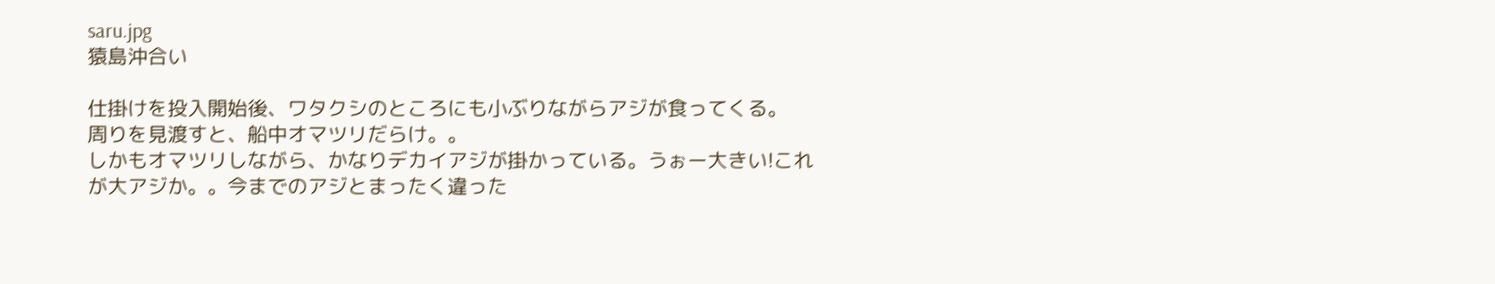saru.jpg
猿島沖合い

仕掛けを投入開始後、ワタクシのところにも小ぶりながらアジが食ってくる。
周りを見渡すと、船中オマツリだらけ。。
しかもオマツリしながら、かなりデカイアジが掛かっている。うぉー大きい!これが大アジか。。今までのアジとまったく違った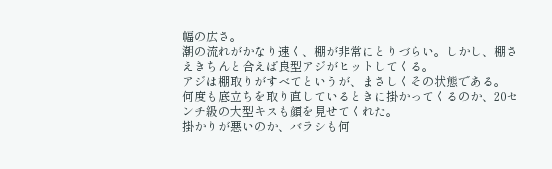幅の広さ。
潮の流れがかなり速く、棚が非常にとりづらい。しかし、棚さえきちんと合えば良型アジがヒットしてくる。
アジは棚取りがすべてというが、まさしくその状態である。
何度も底立ちを取り直しているときに掛かってくるのか、20センチ級の大型キスも顔を見せてくれた。
掛かりが悪いのか、バラシも何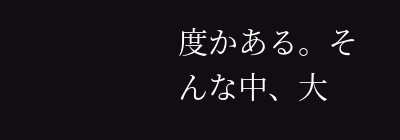度かある。そんな中、大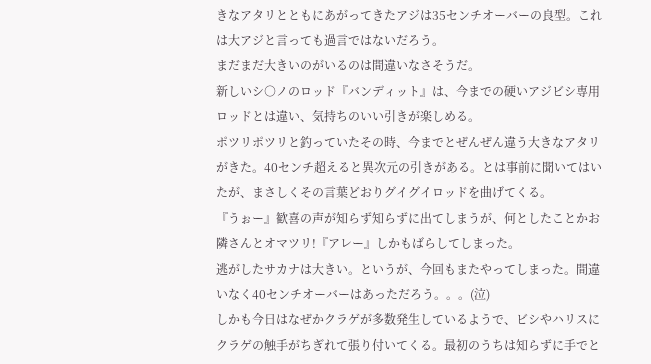きなアタリとともにあがってきたアジは35センチオーバーの良型。これは大アジと言っても過言ではないだろう。
まだまだ大きいのがいるのは間違いなさそうだ。
新しいシ○ノのロッド『バンディット』は、今までの硬いアジビシ専用ロッドとは違い、気持ちのいい引きが楽しめる。
ポツリポツリと釣っていたその時、今までとぜんぜん違う大きなアタリがきた。40センチ超えると異次元の引きがある。とは事前に聞いてはいたが、まさしくその言葉どおりグイグイロッドを曲げてくる。
『うぉー』歓喜の声が知らず知らずに出てしまうが、何としたことかお隣さんとオマツリ!『アレー』しかもばらしてしまった。
逃がしたサカナは大きい。というが、今回もまたやってしまった。間違いなく40センチオーバーはあっただろう。。。(泣)
しかも今日はなぜかクラゲが多数発生しているようで、ビシやハリスにクラゲの触手がちぎれて張り付いてくる。最初のうちは知らずに手でと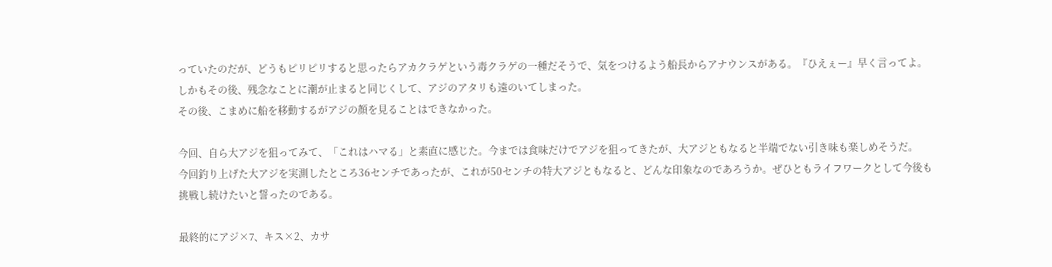っていたのだが、どうもピリピリすると思ったらアカクラゲという毒クラゲの一種だそうで、気をつけるよう船長からアナウンスがある。『ひえぇー』早く言ってよ。
しかもその後、残念なことに潮が止まると同じくして、アジのアタリも遠のいてしまった。
その後、こまめに船を移動するがアジの顔を見ることはできなかった。

今回、自ら大アジを狙ってみて、「これはハマる」と素直に感じた。今までは食味だけでアジを狙ってきたが、大アジともなると半端でない引き味も楽しめそうだ。
今回釣り上げた大アジを実測したところ36センチであったが、これが50センチの特大アジともなると、どんな印象なのであろうか。ぜひともライフワークとして今後も挑戦し続けたいと誓ったのである。

最終的にアジ×7、キス×2、カサ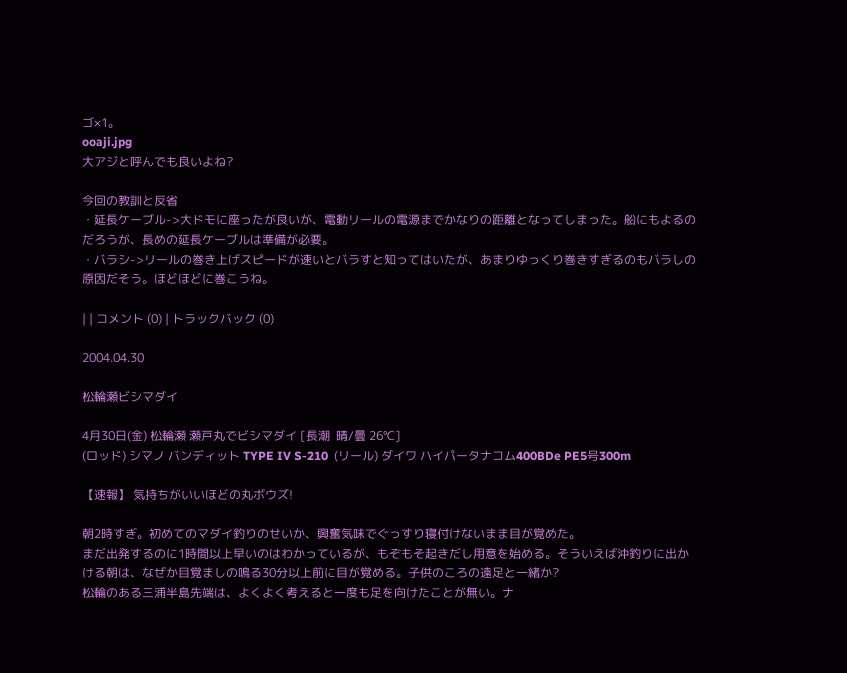ゴ×1。
ooaji.jpg
大アジと呼んでも良いよね?

今回の教訓と反省
・延長ケーブル->大ドモに座ったが良いが、電動リールの電源までかなりの距離となってしまった。船にもよるのだろうが、長めの延長ケーブルは準備が必要。
・バラシ->リールの巻き上げスピードが速いとバラすと知ってはいたが、あまりゆっくり巻きすぎるのもバラしの原因だそう。ほどほどに巻こうね。

| | コメント (0) | トラックバック (0)

2004.04.30

松輪瀬ビシマダイ

4月30日(金) 松輪瀬 瀬戸丸でビシマダイ [長潮  晴/曇 26℃]
(ロッド) シマノ バンディット TYPE IV S-210  (リール) ダイワ ハイパータナコム400BDe PE5号300m

【速報】 気持ちがいいほどの丸ボウズ!

朝2時すぎ。初めてのマダイ釣りのせいか、興奮気味でぐっすり寝付けないまま目が覚めた。
まだ出発するのに1時間以上早いのはわかっているが、もぞもそ起きだし用意を始める。そういえば沖釣りに出かける朝は、なぜか目覚ましの鳴る30分以上前に目が覚める。子供のころの遠足と一緒か?
松輪のある三浦半島先端は、よくよく考えると一度も足を向けたことが無い。ナ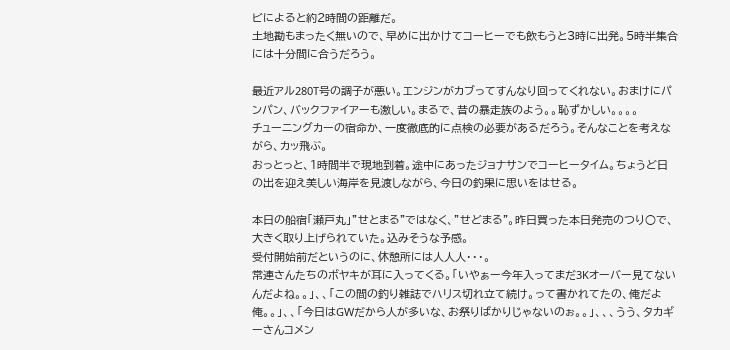ビによると約2時間の距離だ。
土地勘もまったく無いので、早めに出かけてコーヒーでも飲もうと3時に出発。5時半集合には十分間に合うだろう。

最近アル280T号の調子が悪い。エンジンがカブってすんなり回ってくれない。おまけにパンパン、バックファイアーも激しい。まるで、昔の暴走族のよう。。恥ずかしい。。。。
チューニングカーの宿命か、一度徹底的に点検の必要があるだろう。そんなことを考えながら、カッ飛ぶ。
おっとっと、1時間半で現地到着。途中にあったジョナサンでコーヒータイム。ちょうど日の出を迎え美しい海岸を見渡しながら、今日の釣果に思いをはせる。

本日の船宿「瀬戸丸」”せとまる"ではなく、”せどまる"。昨日買った本日発売のつり○で、大きく取り上げられていた。込みそうな予感。
受付開始前だというのに、休憩所には人人人・・・。
常連さんたちのボヤキが耳に入ってくる。「いやぁー今年入ってまだ3Kオーバー見てないんだよね。。」、、「この間の釣り雑誌でハリス切れ立て続け。って書かれてたの、俺だよ俺。。」、、「今日はGWだから人が多いな、お祭りばかりじゃないのぉ。。」、、、うう、タカギーさんコメン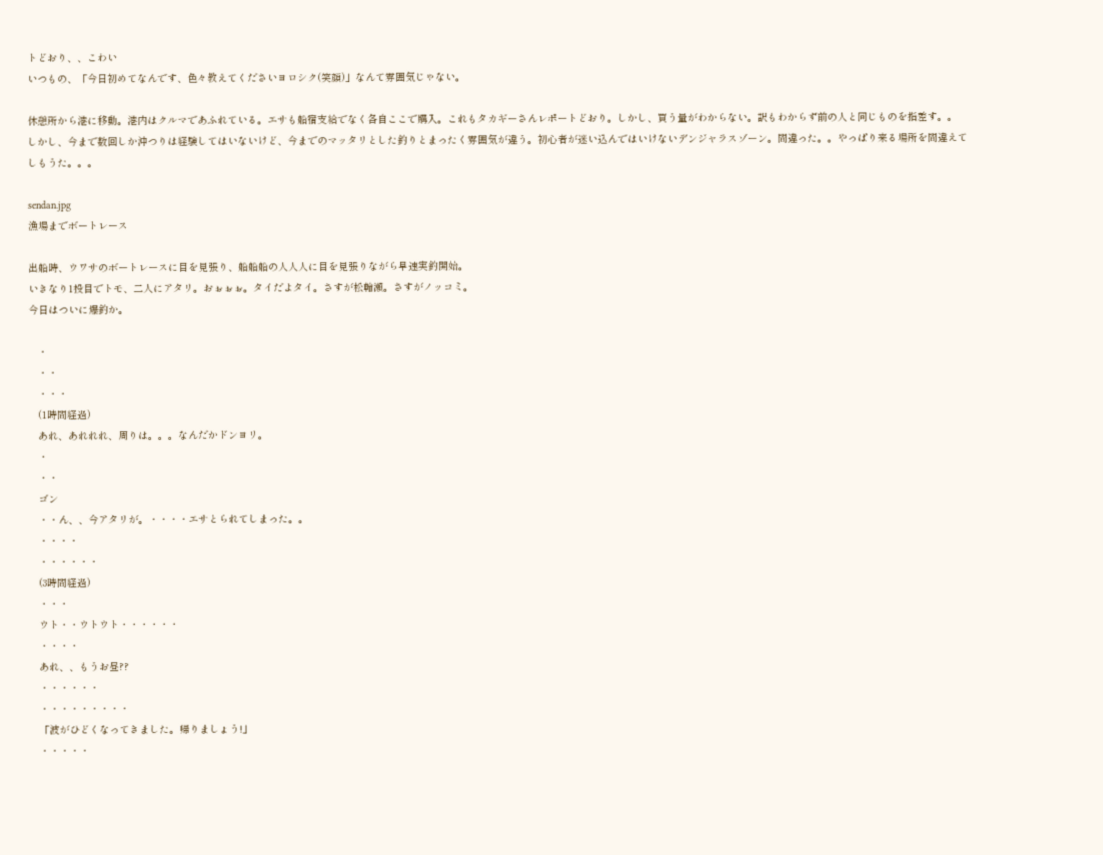トどおり、、こわい
いつもの、「今日初めてなんです、色々教えてくださいヨロシク(笑顔)」なんて雰囲気じゃない。

休憩所から港に移動。港内はクルマであふれている。エサも船宿支給でなく各自ここで購入。これもタカギーさんレポートどおり。しかし、買う量がわからない。訳もわからず前の人と同じものを指差す。。
しかし、今まで数回しか沖つりは経験してはいないけど、今までのマッタリとした釣りとまったく雰囲気が違う。初心者が迷い込んではいけないデンジャラスゾーン。間違った。。やっぱり来る場所を間違えてしもうた。。。

sendan.jpg
漁場までボートレース

出船時、ウワサのボートレースに目を見張り、船船船の人人人に目を見張りながら早速実釣開始。
いきなり1投目でトモ、二人にアタリ。おぉぉぉ。タイだよタイ。さすが松輪瀬。さすがノッコミ。
今日はついに爆釣か。

   ・
   ・・
   ・・・
   (1時間経過)
   あれ、あれれれ、周りは。。。なんだかドンヨリ。
   ・
   ・・
   ゴン
   ・・ん、、今アタリが。・・・・エサとられてしまった。。
   ・・・・
   ・・・・・・
   (3時間経過)
   ・・・
   ウト・・ウトウト・・・・・・
   ・・・・
   あれ、、もうお昼??
   ・・・・・・
   ・・・・・・・・・
   「波がひどくなってきました。帰りましょう!」
   ・・・・・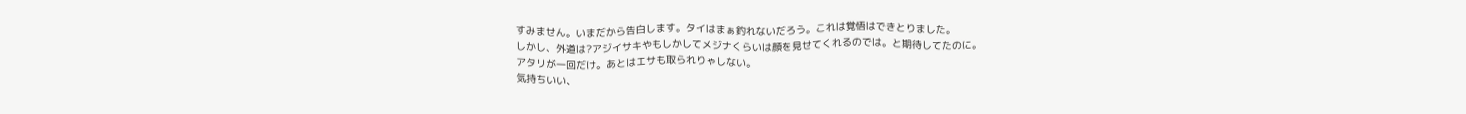すみません。いまだから告白します。タイはまぁ釣れないだろう。これは覚悟はできとりました。
しかし、外道は?アジイサキやもしかしてメジナくらいは顔を見せてくれるのでは。と期待してたのに。
アタリが一回だけ。あとはエサも取られりゃしない。
気持ちいい、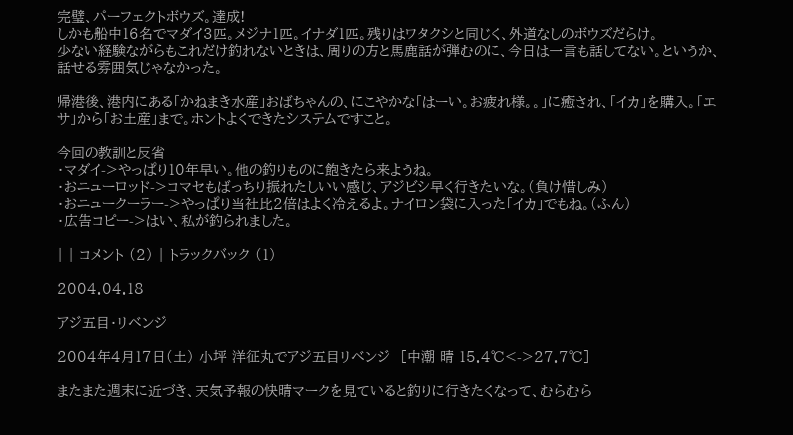完璧、パーフェクトボウズ。達成!
しかも船中16名でマダイ3匹。メジナ1匹。イナダ1匹。残りはワタクシと同じく、外道なしのボウズだらけ。
少ない経験ながらもこれだけ釣れないときは、周りの方と馬鹿話が弾むのに、今日は一言も話してない。というか、話せる雰囲気じゃなかった。

帰港後、港内にある「かねまき水産」おばちゃんの、にこやかな「はーい。お疲れ様。。」に癒され、「イカ」を購入。「エサ」から「お土産」まで。ホントよくできたシステムですこと。

今回の教訓と反省
・マダイ->やっぱり10年早い。他の釣りものに飽きたら来ようね。
・おニューロッド->コマセもばっちり振れたしいい感じ、アジビシ早く行きたいな。(負け惜しみ)
・おニュークーラー->やっぱり当社比2倍はよく冷えるよ。ナイロン袋に入った「イカ」でもね。(ふん)
・広告コピー->はい、私が釣られました。

| | コメント (2) | トラックバック (1)

2004.04.18

アジ五目・リベンジ

2004年4月17日(土) 小坪 洋征丸でアジ五目リベンジ  [中潮 晴 15.4℃<->27.7℃]

またまた週末に近づき、天気予報の快晴マークを見ていると釣りに行きたくなって、むらむら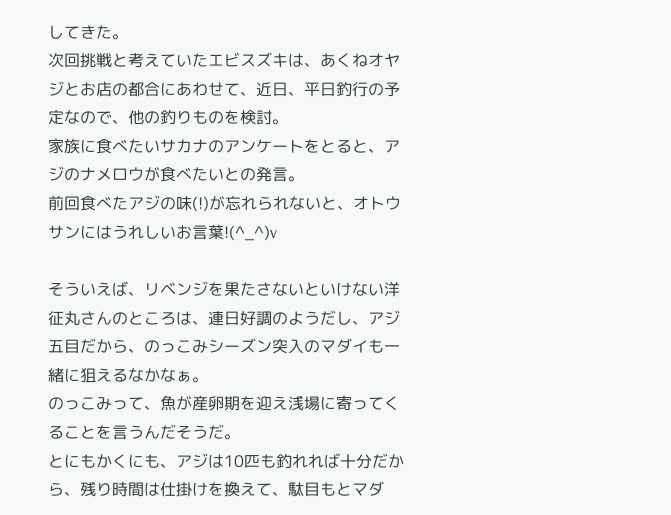してきた。
次回挑戦と考えていたエビスズキは、あくねオヤジとお店の都合にあわせて、近日、平日釣行の予定なので、他の釣りものを検討。
家族に食べたいサカナのアンケートをとると、アジのナメロウが食べたいとの発言。
前回食べたアジの味(!)が忘れられないと、オトウサンにはうれしいお言葉!(^_^)v

そういえば、リベンジを果たさないといけない洋征丸さんのところは、連日好調のようだし、アジ五目だから、のっこみシーズン突入のマダイも一緒に狙えるなかなぁ。
のっこみって、魚が産卵期を迎え浅場に寄ってくることを言うんだそうだ。
とにもかくにも、アジは10匹も釣れれば十分だから、残り時間は仕掛けを換えて、駄目もとマダ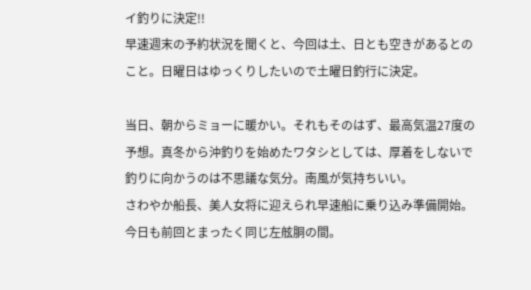イ釣りに決定!!
早速週末の予約状況を聞くと、今回は土、日とも空きがあるとのこと。日曜日はゆっくりしたいので土曜日釣行に決定。

当日、朝からミョーに暖かい。それもそのはず、最高気温27度の予想。真冬から沖釣りを始めたワタシとしては、厚着をしないで釣りに向かうのは不思議な気分。南風が気持ちいい。
さわやか船長、美人女将に迎えられ早速船に乗り込み準備開始。今日も前回とまったく同じ左舷胴の間。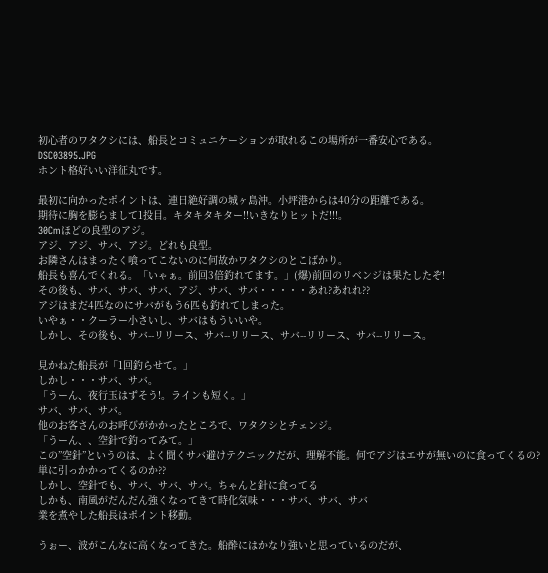初心者のワタクシには、船長とコミュニケーションが取れるこの場所が一番安心である。
DSC03895.JPG
ホント格好いい洋征丸です。

最初に向かったポイントは、連日絶好調の城ヶ島沖。小坪港からは40分の距離である。
期待に胸を膨らまして1投目。キタキタキター!!いきなりヒットだ!!!。
30Cmほどの良型のアジ。
アジ、アジ、サバ、アジ。どれも良型。
お隣さんはまったく喰ってこないのに何故かワタクシのとこばかり。
船長も喜んでくれる。「いゃぁ。前回3倍釣れてます。」(爆)前回のリベンジは果たしたぞ!
その後も、サバ、サバ、サバ、アジ、サバ、サバ・・・・・あれ?あれれ??
アジはまだ4匹なのにサバがもう6匹も釣れてしまった。
いやぁ・・クーラー小さいし、サバはもういいや。
しかし、その後も、サバ--リリース、サバ--リリース、サバ--リリース、サバ--リリース。

見かねた船長が「1回釣らせて。」
しかし・・・サバ、サバ。
「うーん、夜行玉はずそう!。ラインも短く。」
サバ、サバ、サバ。
他のお客さんのお呼びがかかったところで、ワタクシとチェンジ。
「うーん、、空針で釣ってみて。」
この”空針”というのは、よく聞くサバ避けテクニックだが、理解不能。何でアジはエサが無いのに食ってくるの?単に引っかかってくるのか??
しかし、空針でも、サバ、サバ、サバ。ちゃんと針に食ってる
しかも、南風がだんだん強くなってきて時化気味・・・サバ、サバ、サバ
業を煮やした船長はポイント移動。

うぉー、波がこんなに高くなってきた。船酔にはかなり強いと思っているのだが、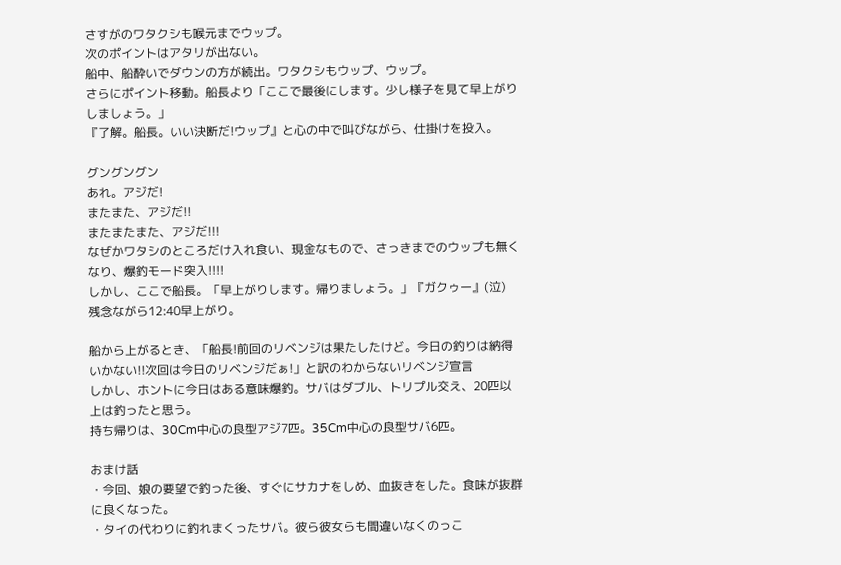さすがのワタクシも喉元までウップ。
次のポイントはアタリが出ない。
船中、船酔いでダウンの方が続出。ワタクシもウップ、ウップ。
さらにポイント移動。船長より「ここで最後にします。少し様子を見て早上がりしましょう。」
『了解。船長。いい決断だ!ウップ』と心の中で叫びながら、仕掛けを投入。

グングングン
あれ。アジだ!
またまた、アジだ!!
またまたまた、アジだ!!!
なぜかワタシのところだけ入れ食い、現金なもので、さっきまでのウップも無くなり、爆釣モード突入!!!!
しかし、ここで船長。「早上がりします。帰りましょう。」『ガクゥー』(泣)
残念ながら12:40早上がり。

船から上がるとき、「船長!前回のリベンジは果たしたけど。今日の釣りは納得いかない!!次回は今日のリベンジだぁ!」と訳のわからないリベンジ宣言
しかし、ホントに今日はある意味爆釣。サバはダブル、トリプル交え、20匹以上は釣ったと思う。
持ち帰りは、30Cm中心の良型アジ7匹。35Cm中心の良型サバ6匹。

おまけ話
・今回、娘の要望で釣った後、すぐにサカナをしめ、血抜きをした。食味が抜群に良くなった。
・タイの代わりに釣れまくったサバ。彼ら彼女らも間違いなくのっこ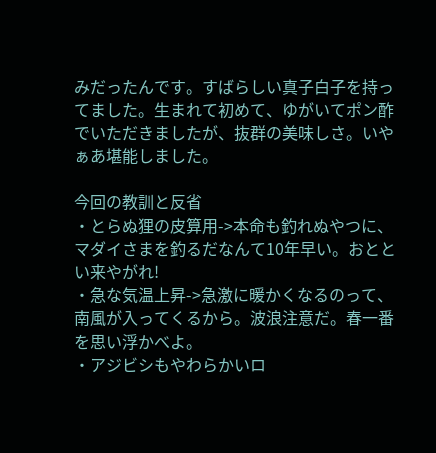みだったんです。すばらしい真子白子を持ってました。生まれて初めて、ゆがいてポン酢でいただきましたが、抜群の美味しさ。いやぁあ堪能しました。

今回の教訓と反省
・とらぬ狸の皮算用->本命も釣れぬやつに、マダイさまを釣るだなんて10年早い。おととい来やがれ!
・急な気温上昇->急激に暖かくなるのって、南風が入ってくるから。波浪注意だ。春一番を思い浮かべよ。
・アジビシもやわらかいロ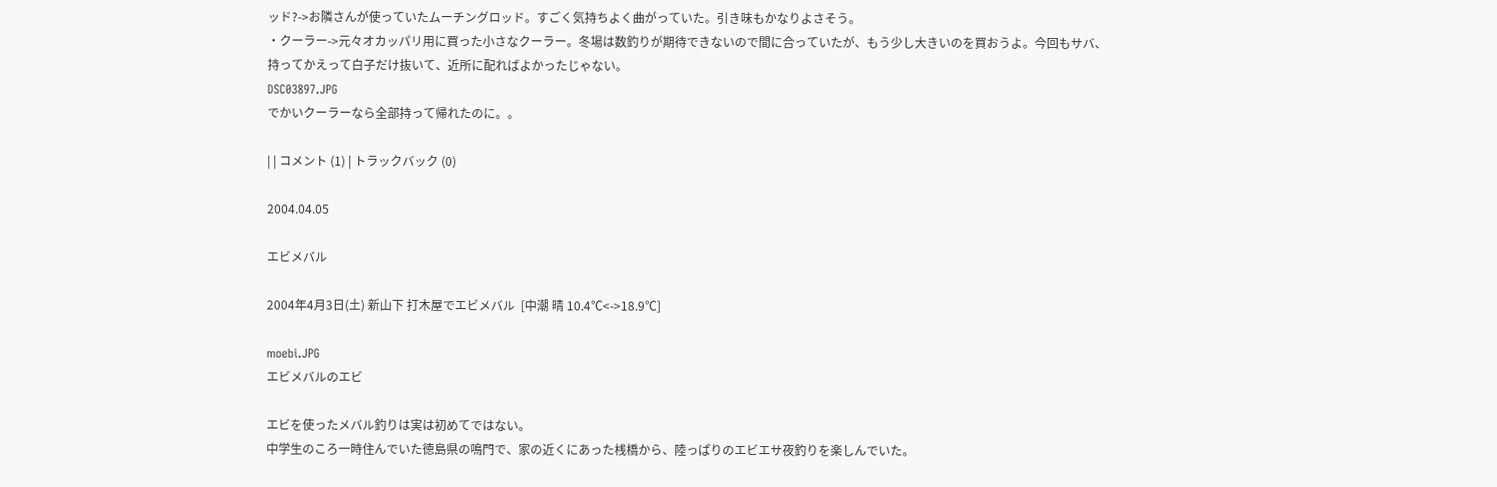ッド?->お隣さんが使っていたムーチングロッド。すごく気持ちよく曲がっていた。引き味もかなりよさそう。
・クーラー->元々オカッパリ用に買った小さなクーラー。冬場は数釣りが期待できないので間に合っていたが、もう少し大きいのを買おうよ。今回もサバ、持ってかえって白子だけ抜いて、近所に配ればよかったじゃない。
DSC03897.JPG
でかいクーラーなら全部持って帰れたのに。。

| | コメント (1) | トラックバック (0)

2004.04.05

エビメバル

2004年4月3日(土) 新山下 打木屋でエビメバル  [中潮 晴 10.4℃<->18.9℃]

moebi.JPG
エビメバルのエビ

エビを使ったメバル釣りは実は初めてではない。
中学生のころ一時住んでいた徳島県の鳴門で、家の近くにあった桟橋から、陸っぱりのエビエサ夜釣りを楽しんでいた。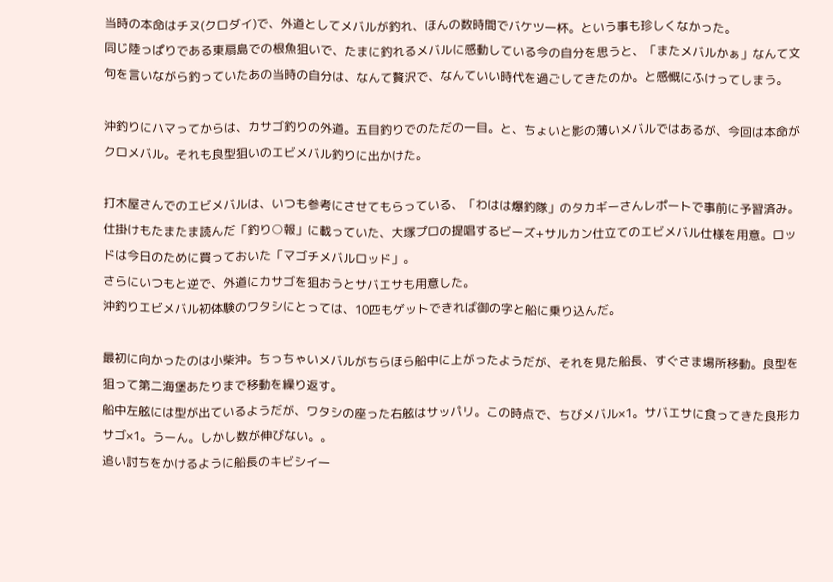当時の本命はチヌ(クロダイ)で、外道としてメバルが釣れ、ほんの数時間でバケツ一杯。という事も珍しくなかった。
同じ陸っぱりである東扇島での根魚狙いで、たまに釣れるメバルに感動している今の自分を思うと、「またメバルかぁ」なんて文句を言いながら釣っていたあの当時の自分は、なんて贅沢で、なんていい時代を過ごしてきたのか。と感慨にふけってしまう。

沖釣りにハマってからは、カサゴ釣りの外道。五目釣りでのただの一目。と、ちょいと影の薄いメバルではあるが、今回は本命がクロメバル。それも良型狙いのエビメバル釣りに出かけた。

打木屋さんでのエビメバルは、いつも参考にさせてもらっている、「わはは爆釣隊」のタカギーさんレポートで事前に予習済み。仕掛けもたまたま読んだ「釣り○報」に載っていた、大塚プロの提唱するビーズ+サルカン仕立てのエビメバル仕様を用意。ロッドは今日のために買っておいた「マゴチメバルロッド」。
さらにいつもと逆で、外道にカサゴを狙おうとサバエサも用意した。
沖釣りエビメバル初体験のワタシにとっては、10匹もゲットできれば御の字と船に乗り込んだ。

最初に向かったのは小柴沖。ちっちゃいメバルがちらほら船中に上がったようだが、それを見た船長、すぐさま場所移動。良型を狙って第二海堡あたりまで移動を繰り返す。
船中左舷には型が出ているようだが、ワタシの座った右舷はサッパリ。この時点で、ちびメバル×1。サバエサに食ってきた良形カサゴ×1。うーん。しかし数が伸びない。。
追い討ちをかけるように船長のキビシイ一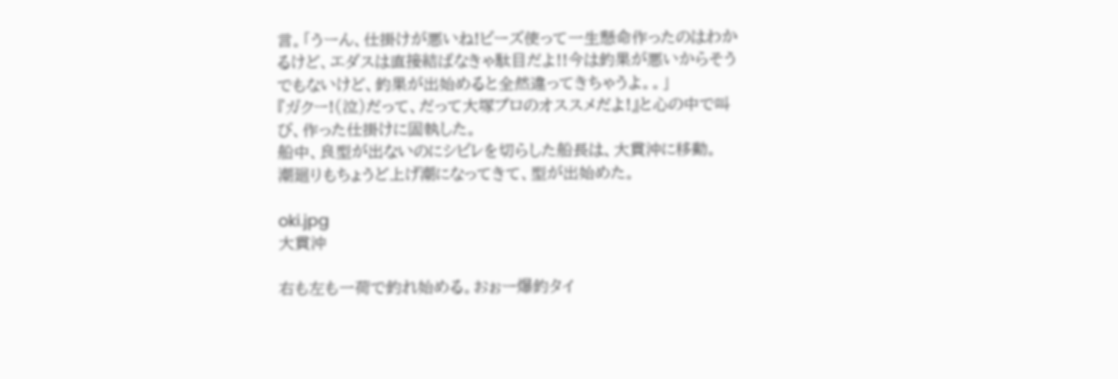言。「うーん、仕掛けが悪いね!ビーズ使って一生懸命作ったのはわかるけど、エダスは直接結ばなきゃ駄目だよ!!今は釣果が悪いからそうでもないけど、釣果が出始めると全然違ってきちゃうよ。。」
『ガクー!(泣)だって、だって大塚プロのオススメだよ!』と心の中で叫び、作った仕掛けに固執した。
船中、良型が出ないのにシビレを切らした船長は、大貫沖に移動。
潮廻りもちょうど上げ潮になってきて、型が出始めた。

oki.jpg
大貫沖

右も左も一荷で釣れ始める。おぉー爆釣タイ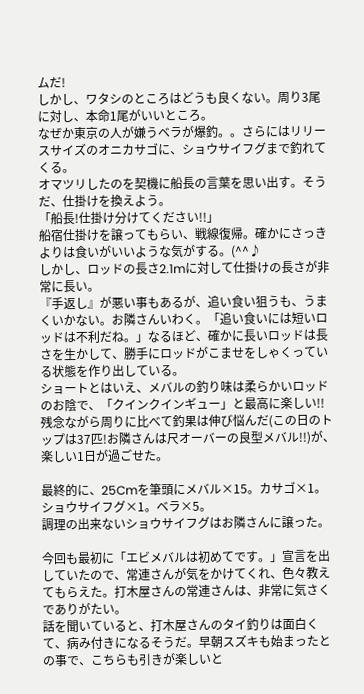ムだ!
しかし、ワタシのところはどうも良くない。周り3尾に対し、本命1尾がいいところ。
なぜか東京の人が嫌うベラが爆釣。。さらにはリリースサイズのオニカサゴに、ショウサイフグまで釣れてくる。
オマツリしたのを契機に船長の言葉を思い出す。そうだ、仕掛けを換えよう。
「船長!仕掛け分けてください!!」
船宿仕掛けを譲ってもらい、戦線復帰。確かにさっきよりは食いがいいような気がする。(^^♪
しかし、ロッドの長さ2.1mに対して仕掛けの長さが非常に長い。
『手返し』が悪い事もあるが、追い食い狙うも、うまくいかない。お隣さんいわく。「追い食いには短いロッドは不利だね。」なるほど、確かに長いロッドは長さを生かして、勝手にロッドがこませをしゃくっている状態を作り出している。
ショートとはいえ、メバルの釣り味は柔らかいロッドのお陰で、「クインクインギュー」と最高に楽しい!!
残念ながら周りに比べて釣果は伸び悩んだ(この日のトップは37匹!お隣さんは尺オーバーの良型メバル!!)が、楽しい1日が過ごせた。

最終的に、25Cmを筆頭にメバル×15。カサゴ×1。ショウサイフグ×1。ベラ×5。
調理の出来ないショウサイフグはお隣さんに譲った。

今回も最初に「エビメバルは初めてです。」宣言を出していたので、常連さんが気をかけてくれ、色々教えてもらえた。打木屋さんの常連さんは、非常に気さくでありがたい。
話を聞いていると、打木屋さんのタイ釣りは面白くて、病み付きになるそうだ。早朝スズキも始まったとの事で、こちらも引きが楽しいと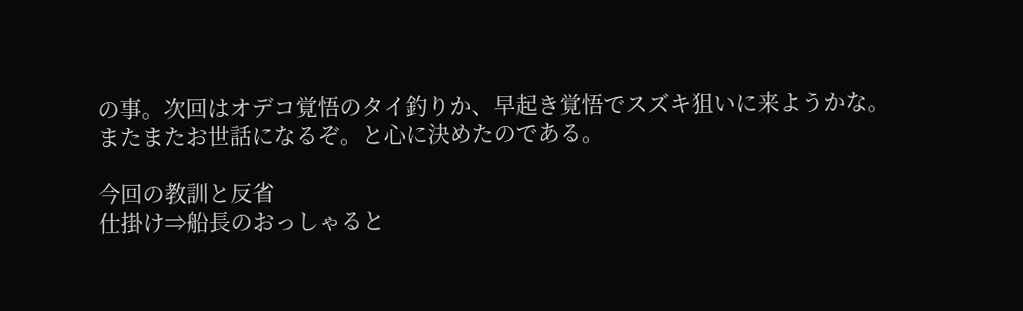の事。次回はオデコ覚悟のタイ釣りか、早起き覚悟でスズキ狙いに来ようかな。
またまたお世話になるぞ。と心に決めたのである。

今回の教訓と反省
仕掛け⇒船長のおっしゃると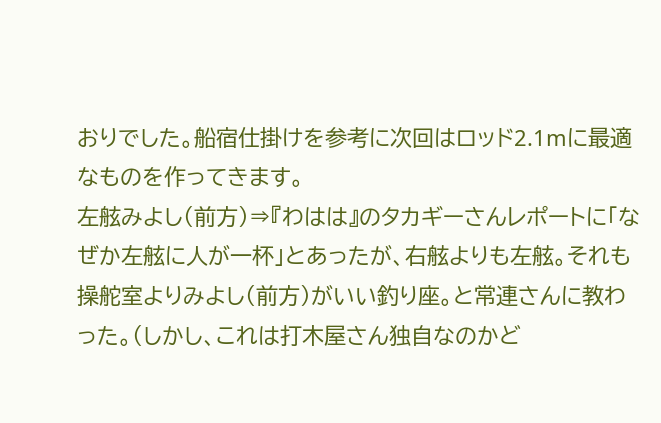おりでした。船宿仕掛けを参考に次回はロッド2.1mに最適なものを作ってきます。
左舷みよし(前方)⇒『わはは』のタカギーさんレポートに「なぜか左舷に人が一杯」とあったが、右舷よりも左舷。それも操舵室よりみよし(前方)がいい釣り座。と常連さんに教わった。(しかし、これは打木屋さん独自なのかど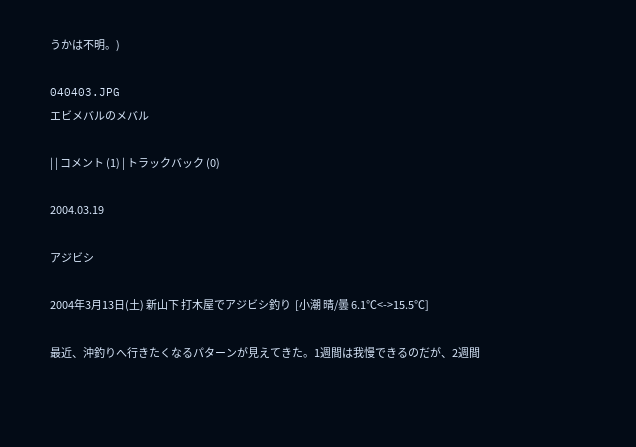うかは不明。)

040403.JPG
エビメバルのメバル

| | コメント (1) | トラックバック (0)

2004.03.19

アジビシ

2004年3月13日(土) 新山下 打木屋でアジビシ釣り  [小潮 晴/曇 6.1℃<->15.5℃]

最近、沖釣りへ行きたくなるパターンが見えてきた。1週間は我慢できるのだが、2週間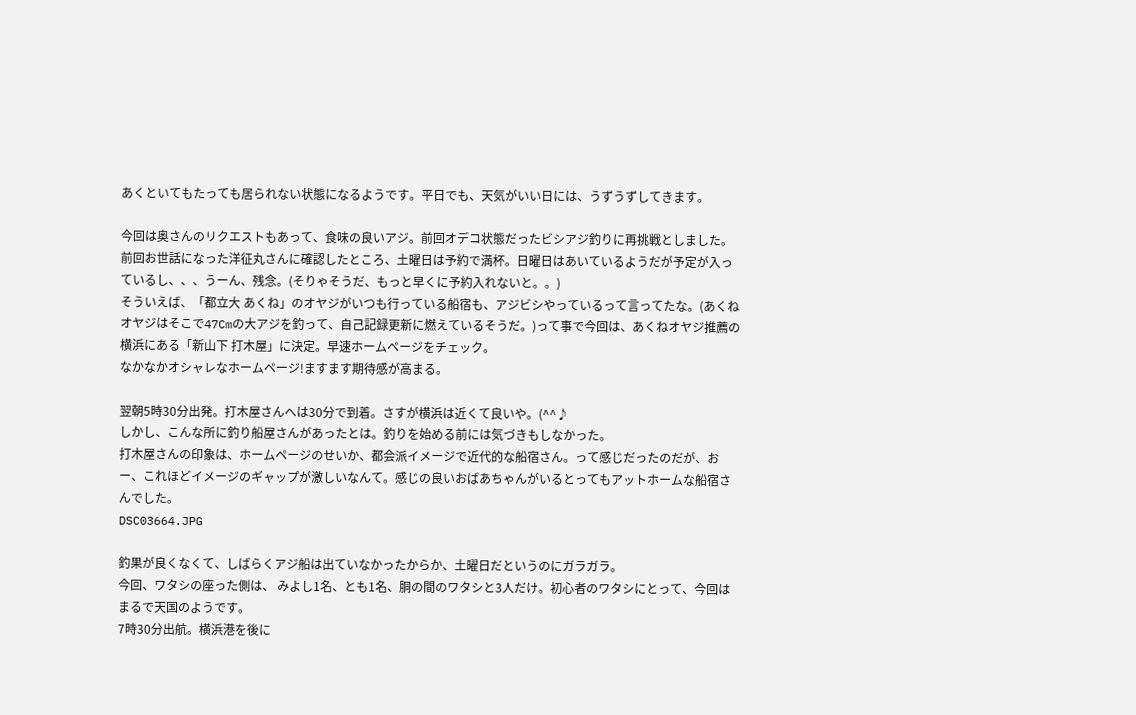あくといてもたっても居られない状態になるようです。平日でも、天気がいい日には、うずうずしてきます。

今回は奥さんのリクエストもあって、食味の良いアジ。前回オデコ状態だったビシアジ釣りに再挑戦としました。
前回お世話になった洋征丸さんに確認したところ、土曜日は予約で満杯。日曜日はあいているようだが予定が入っているし、、、うーん、残念。(そりゃそうだ、もっと早くに予約入れないと。。)
そういえば、「都立大 あくね」のオヤジがいつも行っている船宿も、アジビシやっているって言ってたな。(あくねオヤジはそこで47Cmの大アジを釣って、自己記録更新に燃えているそうだ。)って事で今回は、あくねオヤジ推薦の横浜にある「新山下 打木屋」に決定。早速ホームページをチェック。
なかなかオシャレなホームページ!ますます期待感が高まる。

翌朝5時30分出発。打木屋さんへは30分で到着。さすが横浜は近くて良いや。(^^♪
しかし、こんな所に釣り船屋さんがあったとは。釣りを始める前には気づきもしなかった。
打木屋さんの印象は、ホームページのせいか、都会派イメージで近代的な船宿さん。って感じだったのだが、おー、これほどイメージのギャップが激しいなんて。感じの良いおばあちゃんがいるとってもアットホームな船宿さんでした。
DSC03664.JPG

釣果が良くなくて、しばらくアジ船は出ていなかったからか、土曜日だというのにガラガラ。
今回、ワタシの座った側は、 みよし1名、とも1名、胴の間のワタシと3人だけ。初心者のワタシにとって、今回はまるで天国のようです。
7時30分出航。横浜港を後に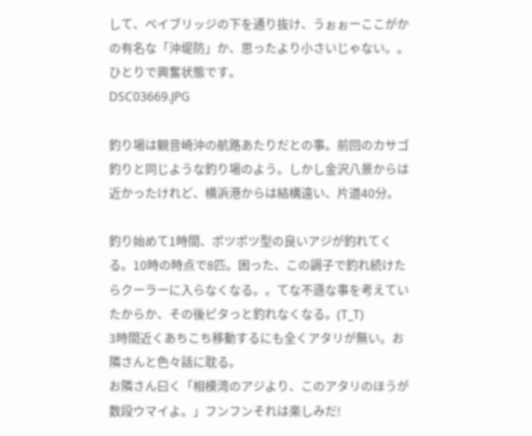して、ベイブリッジの下を通り抜け、うぉぉーここがかの有名な「沖堤防」か、思ったより小さいじゃない。。ひとりで興奮状態です。
DSC03669.JPG

釣り場は観音崎沖の航路あたりだとの事。前回のカサゴ釣りと同じような釣り場のよう。しかし金沢八景からは近かったけれど、横浜港からは結構遠い、片道40分。

釣り始めて1時間、ポツポツ型の良いアジが釣れてくる。10時の時点で8匹。困った、この調子で釣れ続けたらクーラーに入らなくなる。。てな不遜な事を考えていたからか、その後ピタっと釣れなくなる。(T_T)
3時間近くあちこち移動するにも全くアタリが無い。お隣さんと色々話に耽る。
お隣さん曰く「相模湾のアジより、このアタリのほうが数段ウマイよ。」フンフンそれは楽しみだ!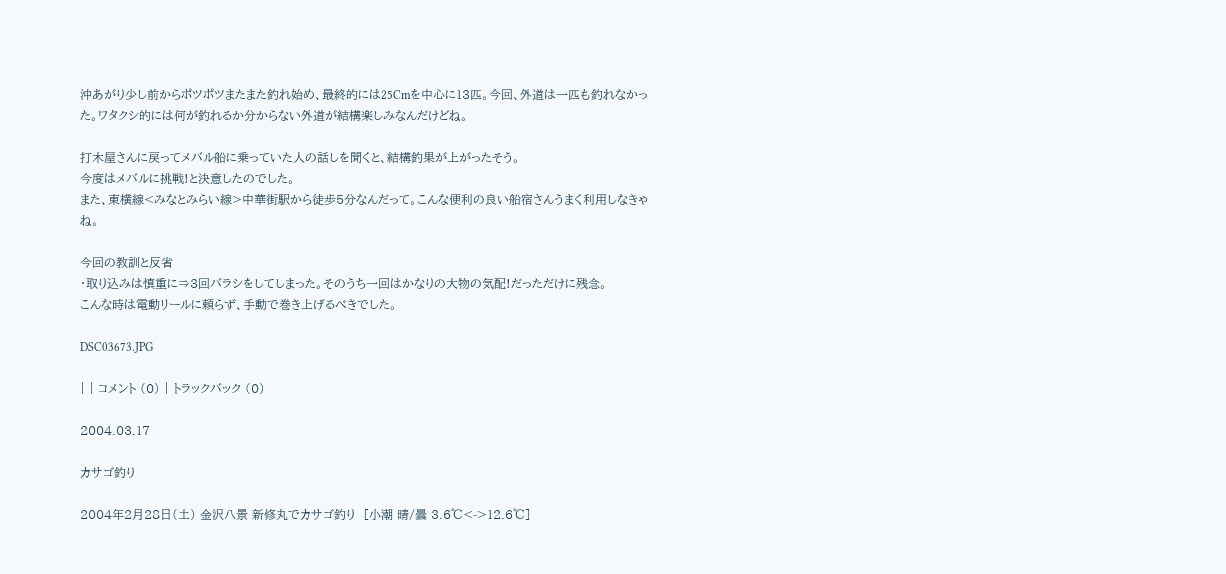沖あがり少し前からポツポツまたまた釣れ始め、最終的には25Cmを中心に13匹。今回、外道は一匹も釣れなかった。ワタクシ的には何が釣れるか分からない外道が結構楽しみなんだけどね。

打木屋さんに戻ってメバル船に乗っていた人の話しを聞くと、結構釣果が上がったそう。
今度はメバルに挑戦!と決意したのでした。
また、東横線<みなとみらい線>中華街駅から徒歩5分なんだって。こんな便利の良い船宿さんうまく利用しなきゃね。

今回の教訓と反省
・取り込みは慎重に⇒3回バラシをしてしまった。そのうち一回はかなりの大物の気配!だっただけに残念。
こんな時は電動リールに頼らず、手動で巻き上げるべきでした。

DSC03673.JPG

| | コメント (0) | トラックバック (0)

2004.03.17

カサゴ釣り

2004年2月28日(土) 金沢八景 新修丸でカサゴ釣り  [小潮 晴/曇 3.6℃<->12.6℃]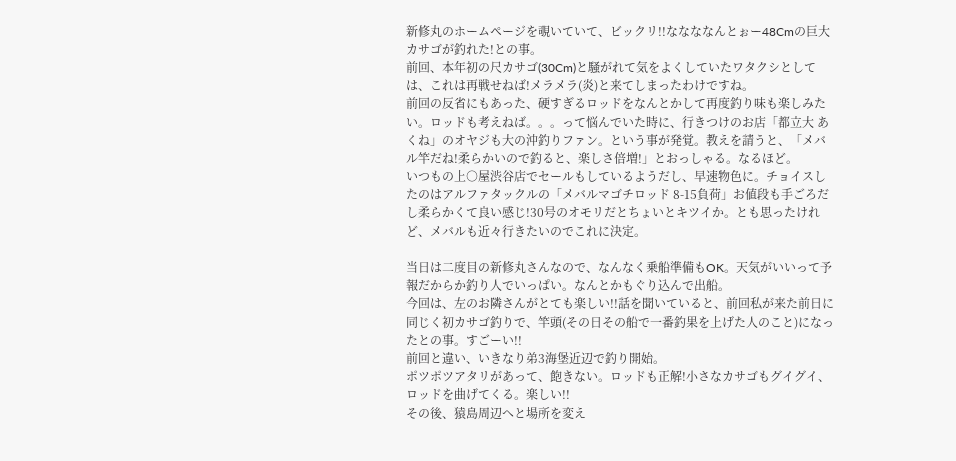新修丸のホームページを覗いていて、ビックリ!!ななななんとぉー48Cmの巨大カサゴが釣れた!との事。
前回、本年初の尺カサゴ(30Cm)と騒がれて気をよくしていたワタクシとしては、これは再戦せねば!メラメラ(炎)と来てしまったわけですね。
前回の反省にもあった、硬すぎるロッドをなんとかして再度釣り味も楽しみたい。ロッドも考えねば。。。って悩んでいた時に、行きつけのお店「都立大 あくね」のオヤジも大の沖釣りファン。という事が発覚。教えを請うと、「メバル竿だね!柔らかいので釣ると、楽しさ倍増!」とおっしゃる。なるほど。
いつもの上○屋渋谷店でセールもしているようだし、早速物色に。チョイスしたのはアルファタックルの「メバルマゴチロッド 8-15負荷」お値段も手ごろだし柔らかくて良い感じ!30号のオモリだとちょいとキツイか。とも思ったけれど、メバルも近々行きたいのでこれに決定。

当日は二度目の新修丸さんなので、なんなく乗船準備もOK。天気がいいって予報だからか釣り人でいっぱい。なんとかもぐり込んで出船。
今回は、左のお隣さんがとても楽しい!!話を聞いていると、前回私が来た前日に同じく初カサゴ釣りで、竿頭(その日その船で一番釣果を上げた人のこと)になったとの事。すごーい!!
前回と違い、いきなり弟3海堡近辺で釣り開始。
ポツポツアタリがあって、飽きない。ロッドも正解!小さなカサゴもグイグイ、ロッドを曲げてくる。楽しい!!
その後、猿島周辺へと場所を変え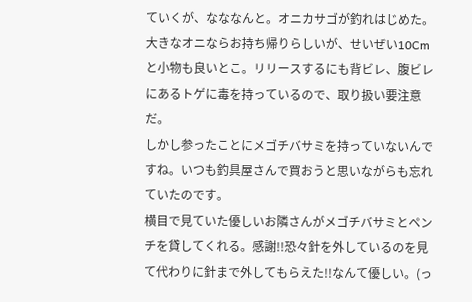ていくが、なななんと。オニカサゴが釣れはじめた。大きなオニならお持ち帰りらしいが、せいぜい10Cmと小物も良いとこ。リリースするにも背ビレ、腹ビレにあるトゲに毒を持っているので、取り扱い要注意だ。
しかし参ったことにメゴチバサミを持っていないんですね。いつも釣具屋さんで買おうと思いながらも忘れていたのです。
横目で見ていた優しいお隣さんがメゴチバサミとペンチを貸してくれる。感謝!!恐々針を外しているのを見て代わりに針まで外してもらえた!!なんて優しい。(っ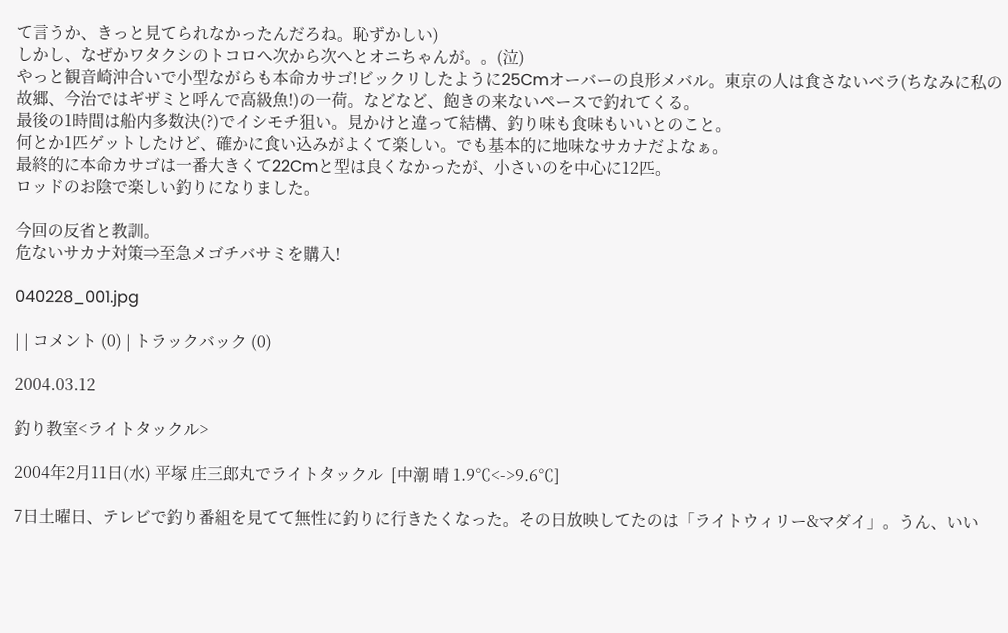て言うか、きっと見てられなかったんだろね。恥ずかしい)
しかし、なぜかワタクシのトコロへ次から次へとオニちゃんが。。(泣)
やっと観音崎沖合いで小型ながらも本命カサゴ!ビックリしたように25Cmオーバーの良形メバル。東京の人は食さないベラ(ちなみに私の故郷、今治ではギザミと呼んで高級魚!)の一荷。などなど、飽きの来ないペースで釣れてくる。
最後の1時間は船内多数決(?)でイシモチ狙い。見かけと違って結構、釣り味も食味もいいとのこと。
何とか1匹ゲットしたけど、確かに食い込みがよくて楽しい。でも基本的に地味なサカナだよなぁ。
最終的に本命カサゴは一番大きくて22Cmと型は良くなかったが、小さいのを中心に12匹。
ロッドのお陰で楽しい釣りになりました。

今回の反省と教訓。
危ないサカナ対策⇒至急メゴチバサミを購入!

040228_001.jpg

| | コメント (0) | トラックバック (0)

2004.03.12

釣り教室<ライトタックル>

2004年2月11日(水) 平塚 庄三郎丸でライトタックル  [中潮 晴 1.9℃<->9.6℃]

7日土曜日、テレビで釣り番組を見てて無性に釣りに行きたくなった。その日放映してたのは「ライトウィリー&マダイ」。うん、いい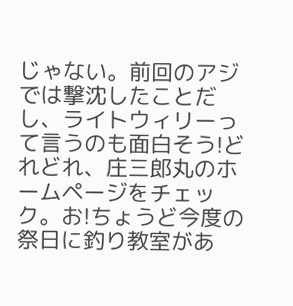じゃない。前回のアジでは撃沈したことだし、ライトウィリーって言うのも面白そう!どれどれ、庄三郎丸のホームページをチェック。お!ちょうど今度の祭日に釣り教室があ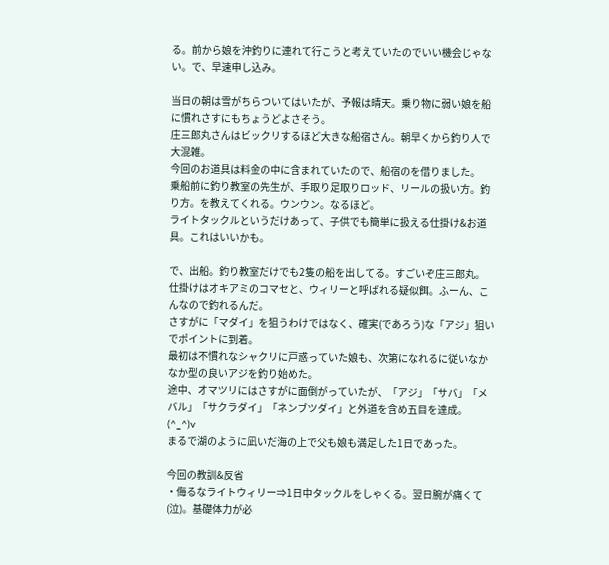る。前から娘を沖釣りに連れて行こうと考えていたのでいい機会じゃない。で、早速申し込み。

当日の朝は雪がちらついてはいたが、予報は晴天。乗り物に弱い娘を船に慣れさすにもちょうどよさそう。
庄三郎丸さんはビックリするほど大きな船宿さん。朝早くから釣り人で大混雑。
今回のお道具は料金の中に含まれていたので、船宿のを借りました。
乗船前に釣り教室の先生が、手取り足取りロッド、リールの扱い方。釣り方。を教えてくれる。ウンウン。なるほど。
ライトタックルというだけあって、子供でも簡単に扱える仕掛け&お道具。これはいいかも。

で、出船。釣り教室だけでも2隻の船を出してる。すごいぞ庄三郎丸。
仕掛けはオキアミのコマセと、ウィリーと呼ばれる疑似餌。ふーん、こんなので釣れるんだ。
さすがに「マダイ」を狙うわけではなく、確実(であろう)な「アジ」狙いでポイントに到着。
最初は不慣れなシャクリに戸惑っていた娘も、次第になれるに従いなかなか型の良いアジを釣り始めた。
途中、オマツリにはさすがに面倒がっていたが、「アジ」「サバ」「メバル」「サクラダイ」「ネンブツダイ」と外道を含め五目を達成。(^_^)v
まるで湖のように凪いだ海の上で父も娘も満足した1日であった。

今回の教訓&反省
・侮るなライトウィリー⇒1日中タックルをしゃくる。翌日腕が痛くて(泣)。基礎体力が必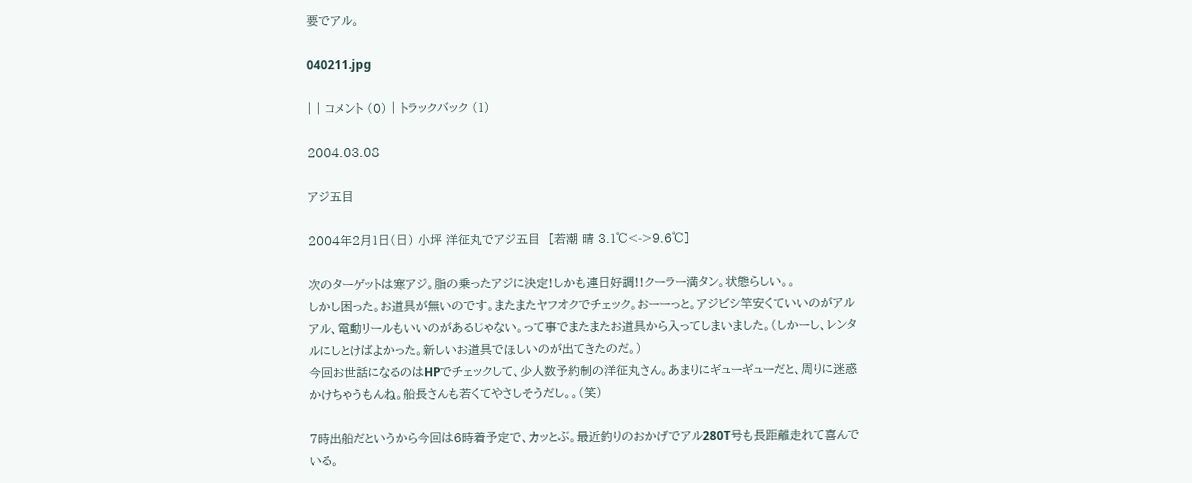要でアル。

040211.jpg

| | コメント (0) | トラックバック (1)

2004.03.08

アジ五目

2004年2月1日(日) 小坪 洋征丸でアジ五目  [若潮 晴 3.1℃<->9.6℃]

次のターゲットは寒アジ。脂の乗ったアジに決定!しかも連日好調!!クーラー満タン。状態らしい。。
しかし困った。お道具が無いのです。またまたヤフオクでチェック。おーーっと。アジビシ竿安くていいのがアルアル、電動リールもいいのがあるじゃない。って事でまたまたお道具から入ってしまいました。(しかーし、レンタルにしとけばよかった。新しいお道具でほしいのが出てきたのだ。)
今回お世話になるのはHPでチェックして、少人数予約制の洋征丸さん。あまりにギューギューだと、周りに迷惑かけちゃうもんね。船長さんも若くてやさしそうだし。。(笑)

7時出船だというから今回は6時着予定で、カッとぶ。最近釣りのおかげでアル280T号も長距離走れて喜んでいる。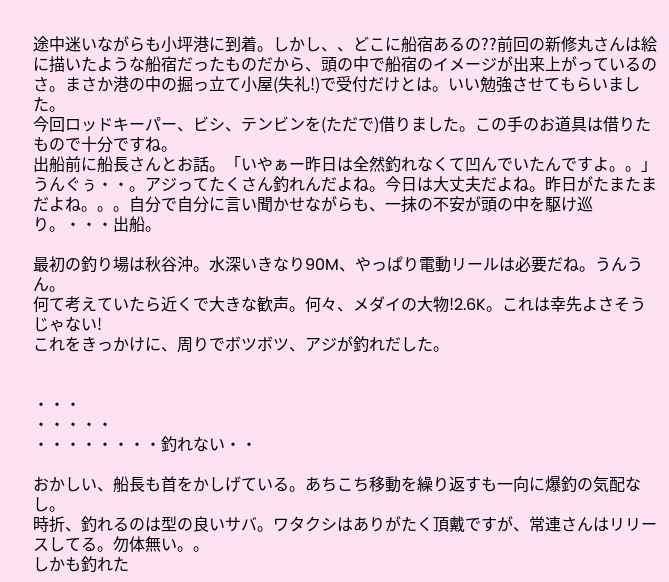途中迷いながらも小坪港に到着。しかし、、どこに船宿あるの??前回の新修丸さんは絵に描いたような船宿だったものだから、頭の中で船宿のイメージが出来上がっているのさ。まさか港の中の掘っ立て小屋(失礼!)で受付だけとは。いい勉強させてもらいました。
今回ロッドキーパー、ビシ、テンビンを(ただで)借りました。この手のお道具は借りたもので十分ですね。
出船前に船長さんとお話。「いやぁー昨日は全然釣れなくて凹んでいたんですよ。。」うんぐぅ・・。アジってたくさん釣れんだよね。今日は大丈夫だよね。昨日がたまたまだよね。。。自分で自分に言い聞かせながらも、一抹の不安が頭の中を駆け巡り。・・・出船。

最初の釣り場は秋谷沖。水深いきなり90M、やっぱり電動リールは必要だね。うんうん。
何て考えていたら近くで大きな歓声。何々、メダイの大物!2.6K。これは幸先よさそうじゃない!
これをきっかけに、周りでボツボツ、アジが釣れだした。


・・・
・・・・・
・・・・・・・・釣れない・・

おかしい、船長も首をかしげている。あちこち移動を繰り返すも一向に爆釣の気配なし。
時折、釣れるのは型の良いサバ。ワタクシはありがたく頂戴ですが、常連さんはリリースしてる。勿体無い。。
しかも釣れた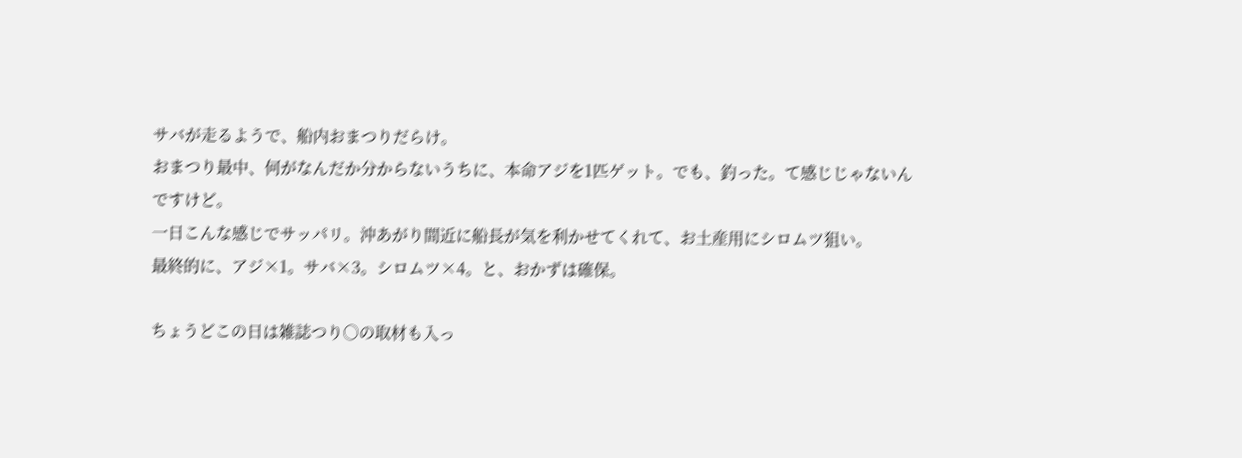サバが走るようで、船内おまつりだらけ。
おまつり最中、何がなんだか分からないうちに、本命アジを1匹ゲット。でも、釣った。て感じじゃないんですけど。
一日こんな感じでサッパリ。沖あがり間近に船長が気を利かせてくれて、お土産用にシロムツ狙い。
最終的に、アジ×1。サバ×3。シロムツ×4。と、おかずは確保。

ちょうどこの日は雑誌つり○の取材も入っ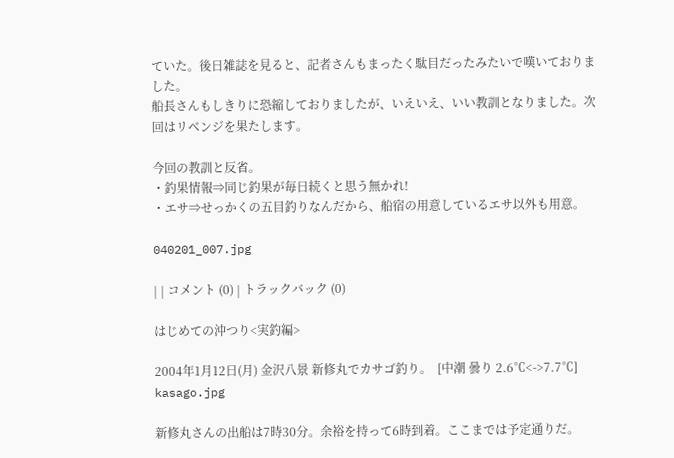ていた。後日雑誌を見ると、記者さんもまったく駄目だったみたいで嘆いておりました。
船長さんもしきりに恐縮しておりましたが、いえいえ、いい教訓となりました。次回はリベンジを果たします。

今回の教訓と反省。
・釣果情報⇒同じ釣果が毎日続くと思う無かれ!
・エサ⇒せっかくの五目釣りなんだから、船宿の用意しているエサ以外も用意。

040201_007.jpg

| | コメント (0) | トラックバック (0)

はじめての沖つり<実釣編>

2004年1月12日(月) 金沢八景 新修丸でカサゴ釣り。  [中潮 曇り 2.6℃<->7.7℃]
kasago.jpg

新修丸さんの出船は7時30分。余裕を持って6時到着。ここまでは予定通りだ。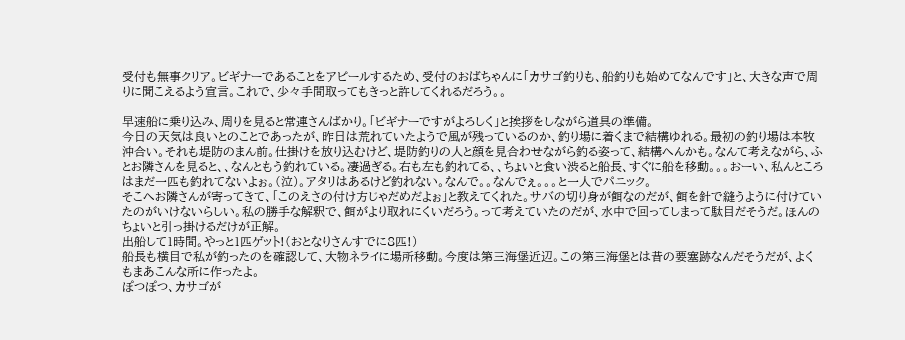受付も無事クリア。ビギナーであることをアピールするため、受付のおばちゃんに「カサゴ釣りも、船釣りも始めてなんです」と、大きな声で周りに聞こえるよう宣言。これで、少々手間取ってもきっと許してくれるだろう。。

早速船に乗り込み、周りを見ると常連さんばかり。「ビギナーですがよろしく」と挨拶をしながら道具の準備。
今日の天気は良いとのことであったが、昨日は荒れていたようで風が残っているのか、釣り場に着くまで結構ゆれる。最初の釣り場は本牧沖合い。それも堤防のまん前。仕掛けを放り込むけど、堤防釣りの人と顔を見合わせながら釣る姿って、結構へんかも。なんて考えながら、ふとお隣さんを見ると、、なんともう釣れている。凄過ぎる。右も左も釣れてる、、ちょいと食い渋ると船長、すぐに船を移動。。。おーい、私んところはまだ一匹も釣れてないよぉ。(泣)。アタリはあるけど釣れない。なんで。。なんでぇ。。。と一人でパニック。
そこへお隣さんが寄ってきて、「このえさの付け方じゃだめだよぉ」と教えてくれた。サバの切り身が餌なのだが、餌を針で縫うように付けていたのがいけないらしい。私の勝手な解釈で、餌がより取れにくいだろう。って考えていたのだが、水中で回ってしまって駄目だそうだ。ほんのちょいと引っ掛けるだけが正解。
出船して1時間。やっと1匹ゲット!(おとなりさんすでに8匹!)
船長も横目で私が釣ったのを確認して、大物ネライに場所移動。今度は第三海堡近辺。この第三海堡とは昔の要塞跡なんだそうだが、よくもまあこんな所に作ったよ。
ぽつぽつ、カサゴが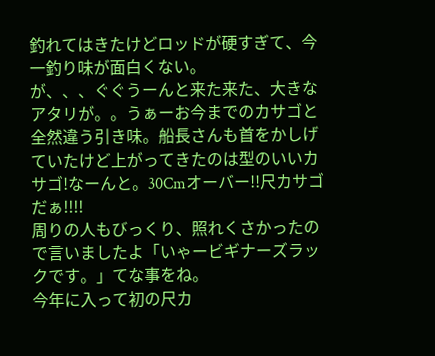釣れてはきたけどロッドが硬すぎて、今一釣り味が面白くない。
が、、、ぐぐうーんと来た来た、大きなアタリが。。うぁーお今までのカサゴと全然違う引き味。船長さんも首をかしげていたけど上がってきたのは型のいいカサゴ!なーんと。30Cmオーバー!!尺カサゴだぁ!!!!
周りの人もびっくり、照れくさかったので言いましたよ「いゃービギナーズラックです。」てな事をね。
今年に入って初の尺カ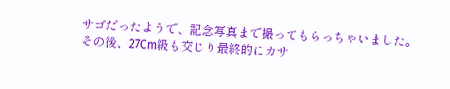サゴだったようで、記念写真まで撮ってもらっちゃいました。
その後、27Cm級も交じり最終的にカサ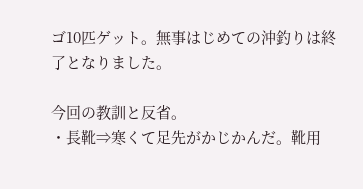ゴ10匹ゲット。無事はじめての沖釣りは終了となりました。

今回の教訓と反省。
・長靴⇒寒くて足先がかじかんだ。靴用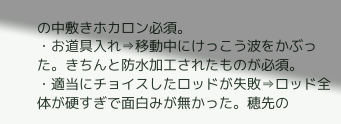の中敷きホカロン必須。
・お道具入れ⇒移動中にけっこう波をかぶった。きちんと防水加工されたものが必須。
・適当にチョイスしたロッドが失敗⇒ロッド全体が硬すぎで面白みが無かった。穂先の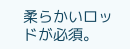柔らかいロッドが必須。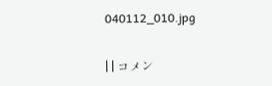040112_010.jpg

| | コメン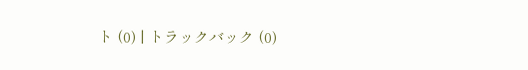ト (0) | トラックバック (0)